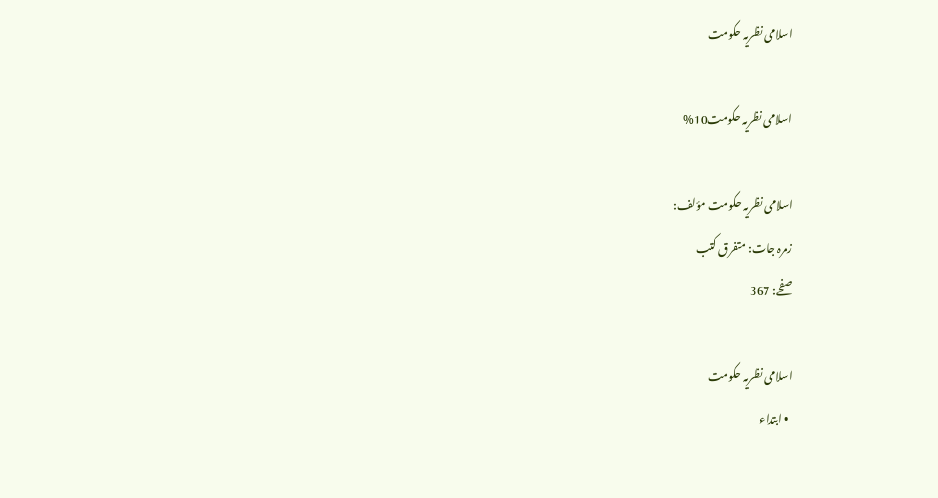اسلامی نظریہ حکومت

اسلامی نظریہ حکومت10%

اسلامی نظریہ حکومت مؤلف:
زمرہ جات: متفرق کتب
صفحے: 367

اسلامی نظریہ حکومت
  • ابتداء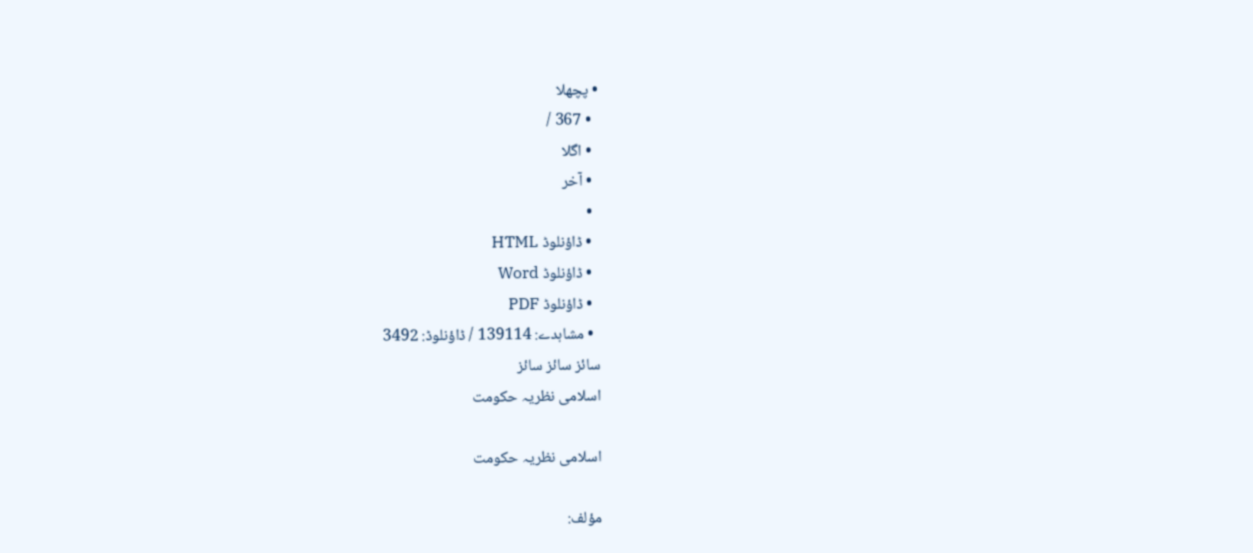• پچھلا
  • 367 /
  • اگلا
  • آخر
  •
  • ڈاؤنلوڈ HTML
  • ڈاؤنلوڈ Word
  • ڈاؤنلوڈ PDF
  • مشاہدے: 139114 / ڈاؤنلوڈ: 3492
سائز سائز سائز
اسلامی نظریہ حکومت

اسلامی نظریہ حکومت

مؤلف: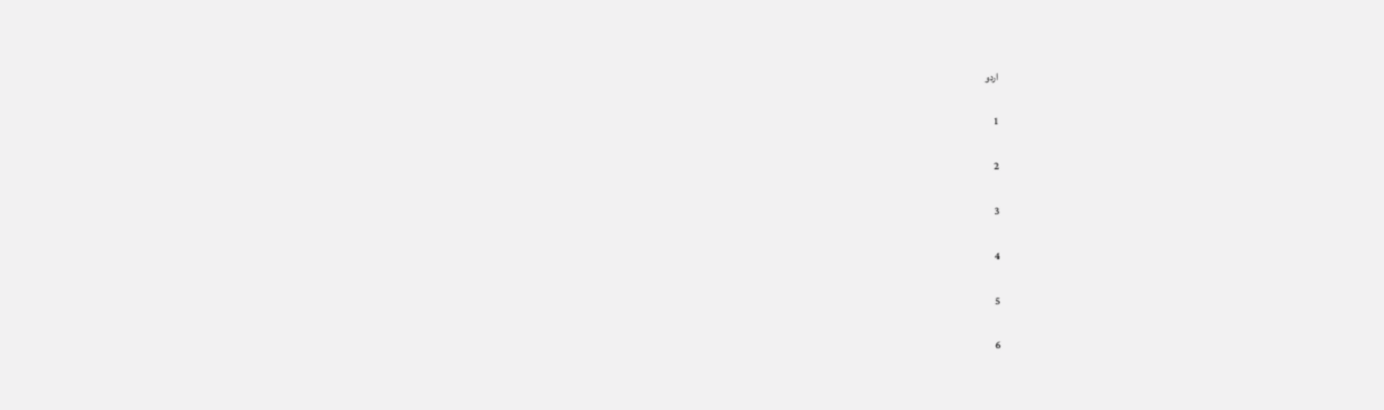اردو

1

2

3

4

5

6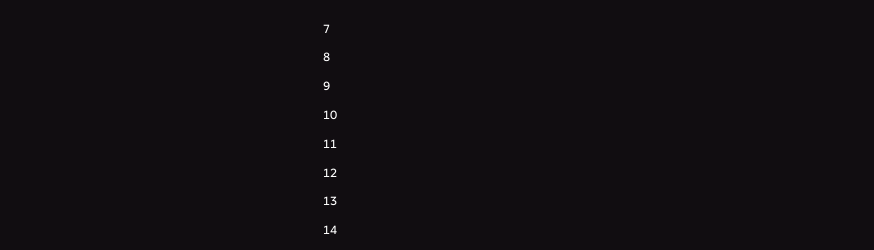7

8

9

10

11

12

13

14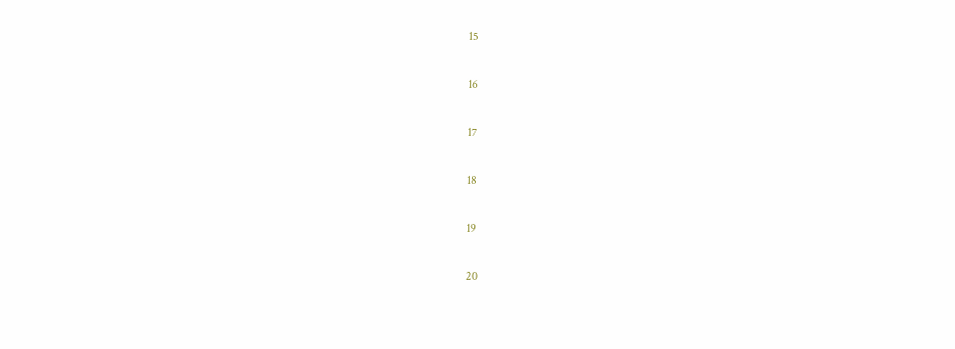15

16

17

18

19

20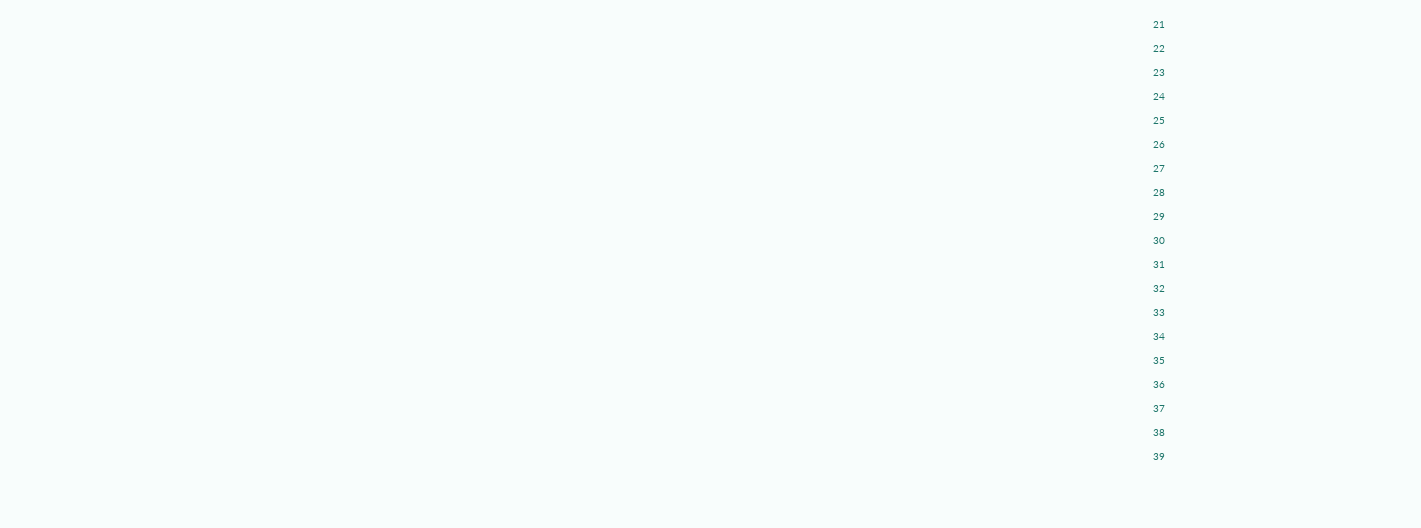21

22

23

24

25

26

27

28

29

30

31

32

33

34

35

36

37

38

39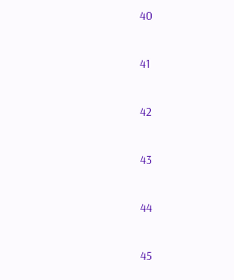40

41

42

43

44

45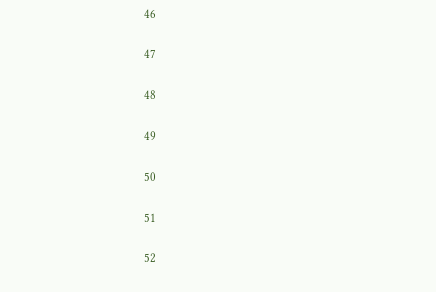46

47

48

49

50

51

52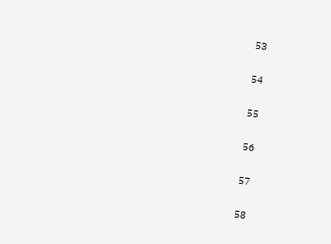53

54

55

56

57

58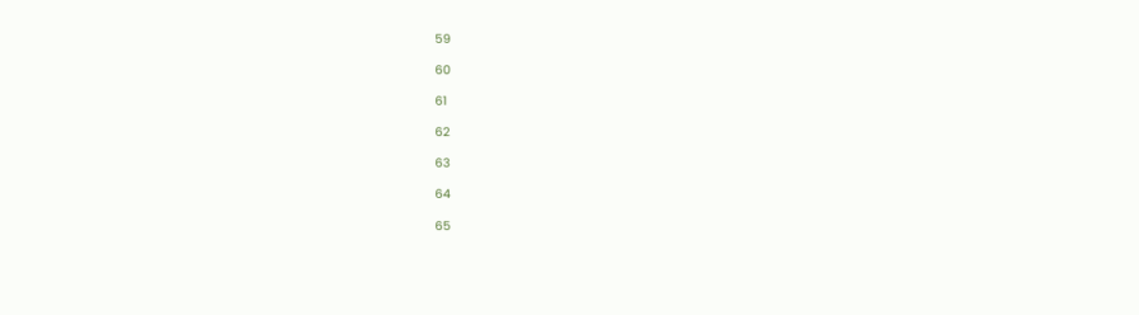59

60

61

62

63

64

65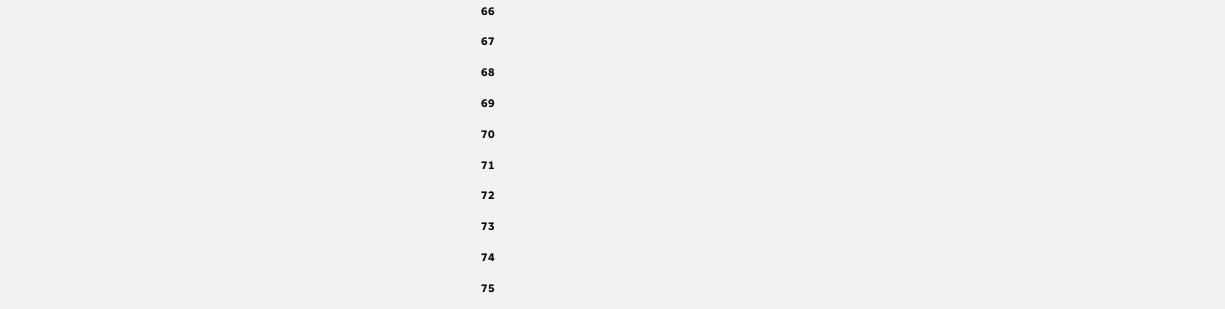66

67

68

69

70

71

72

73

74

75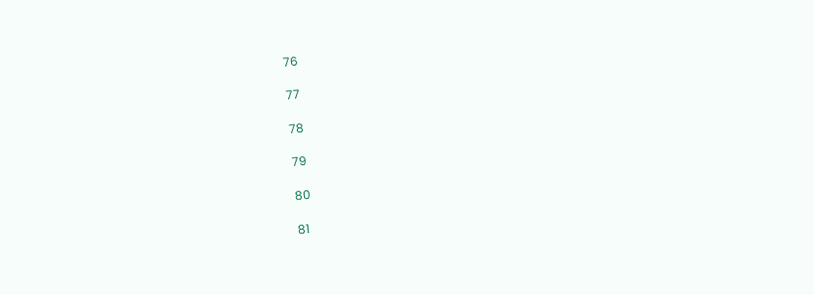76

77

78

79

80

81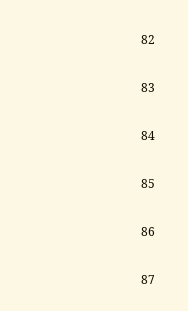82

83

84

85

86

87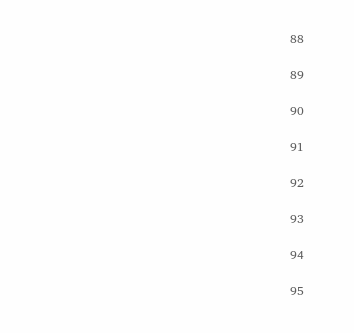88

89

90

91

92

93

94

95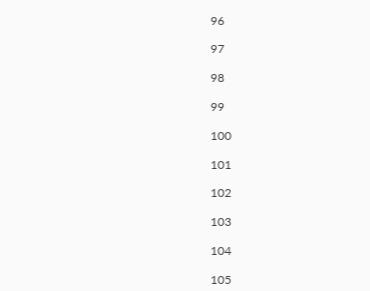96

97

98

99

100

101

102

103

104

105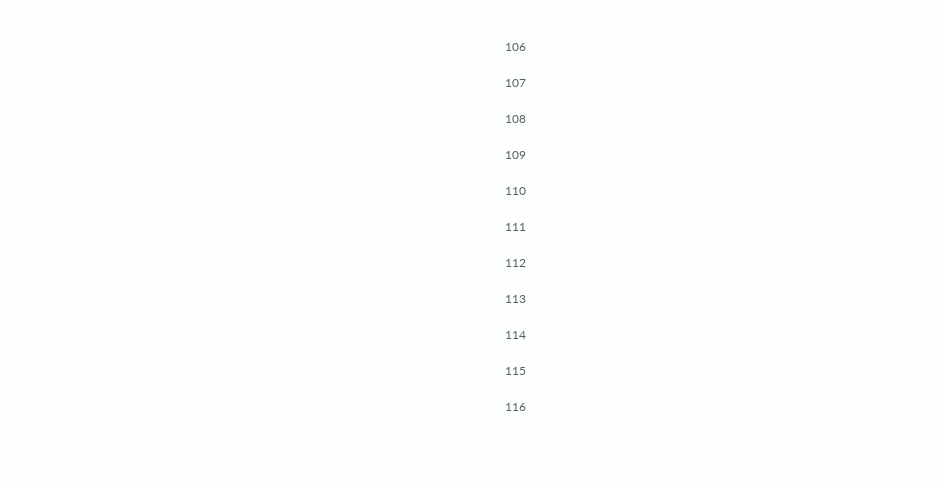106

107

108

109

110

111

112

113

114

115

116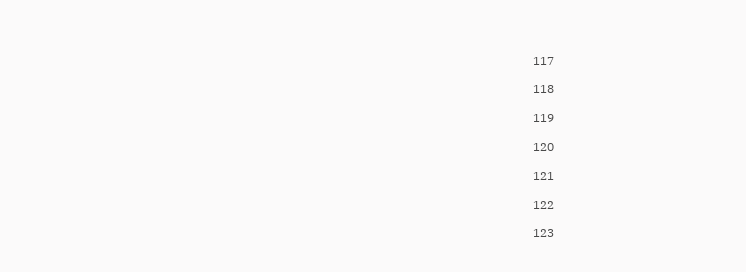117

118

119

120

121

122

123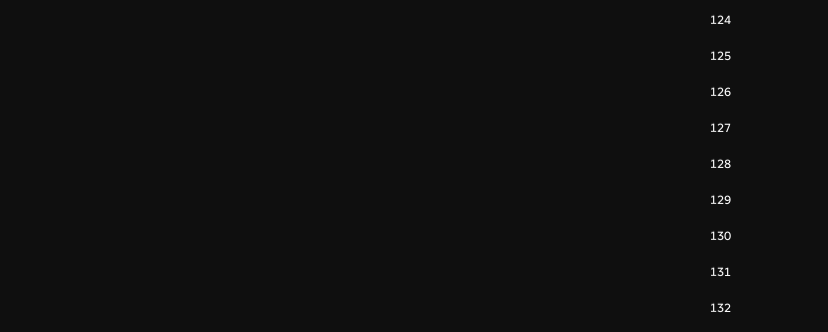124

125

126

127

128

129

130

131

132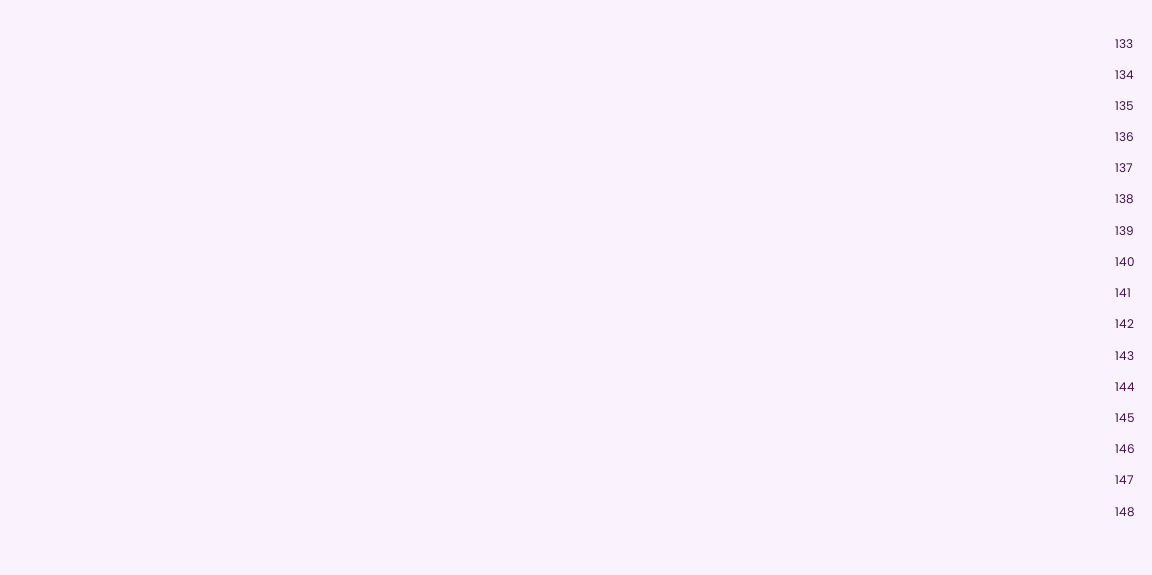133

134

135

136

137

138

139

140

141

142

143

144

145

146

147

148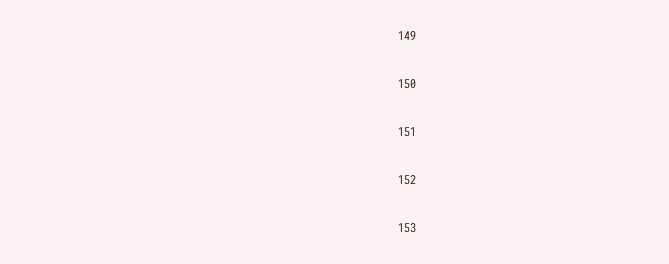149

150

151

152

153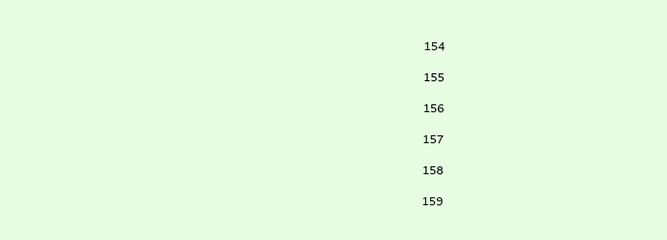154

155

156

157

158

159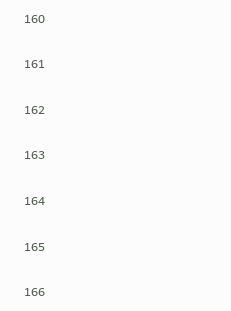160

161

162

163

164

165

166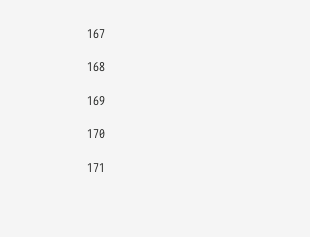167

168

169

170

171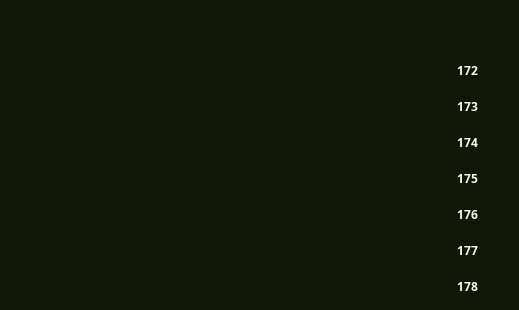172

173

174

175

176

177

178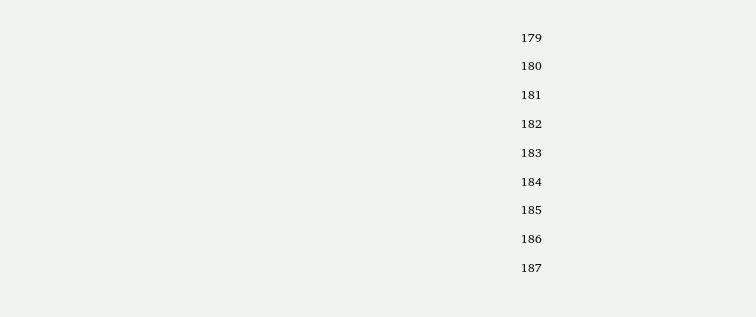179

180

181

182

183

184

185

186

187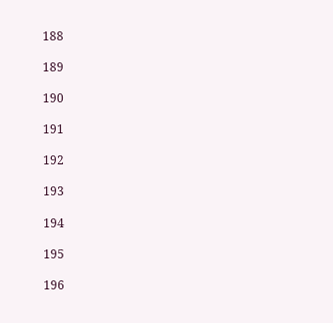188

189

190

191

192

193

194

195

196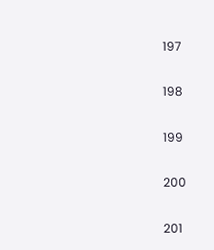197

198

199

200

201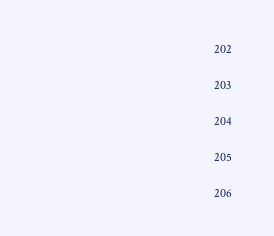202

203

204

205

206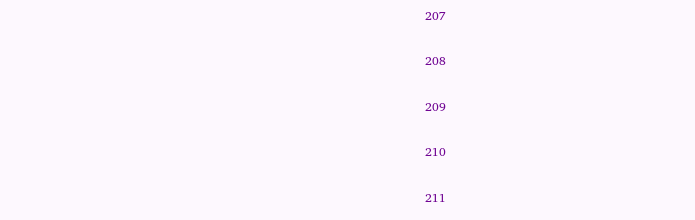207

208

209

210

211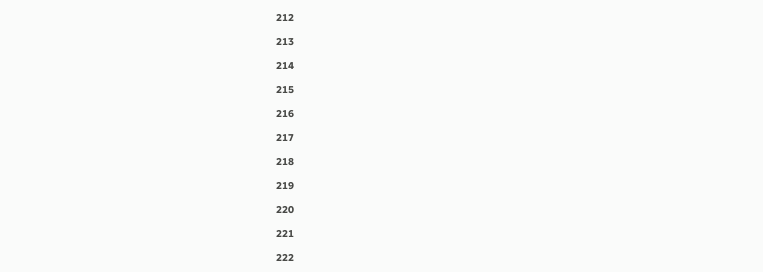212

213

214

215

216

217

218

219

220

221

222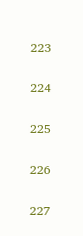223

224

225

226

227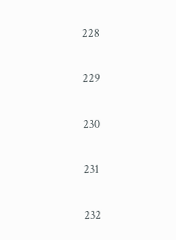228

229

230

231

232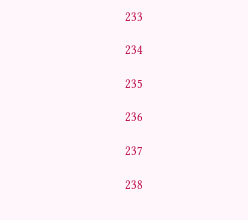233

234

235

236

237

238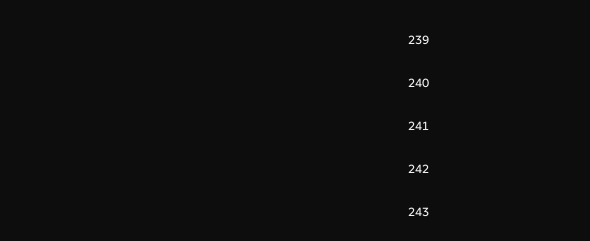239

240

241

242

243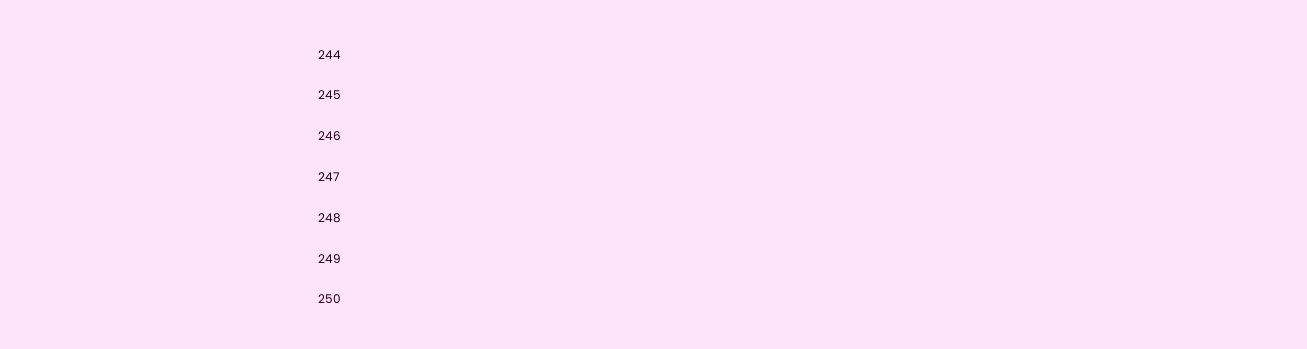244

245

246

247

248

249

250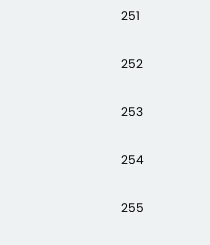251

252

253

254

255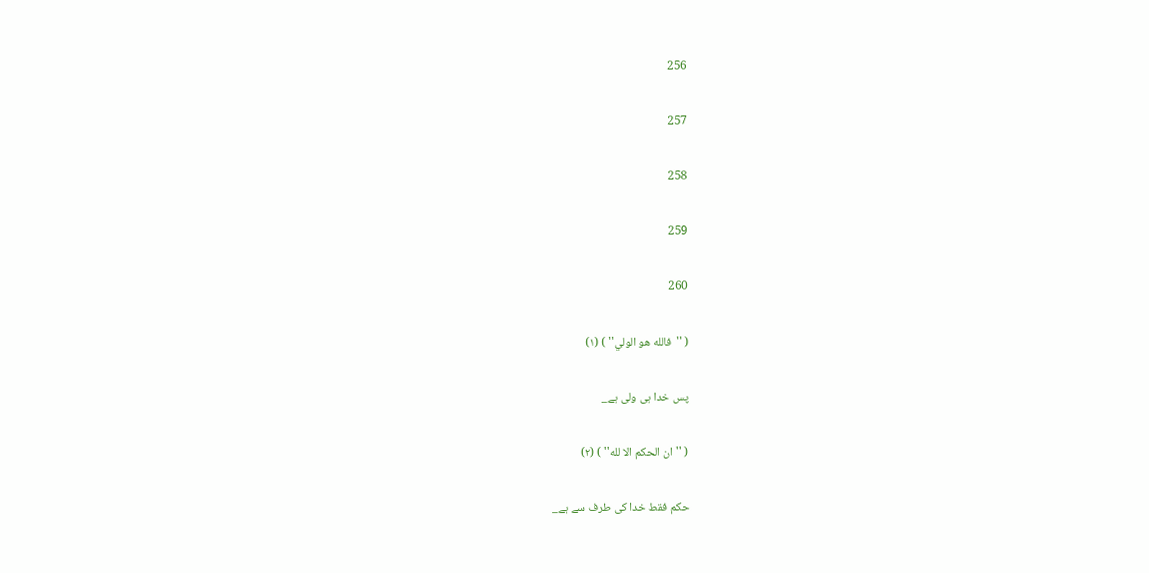256

257

258

259

260

( ''فالله هو الولي'' ) (۱)

پس خدا ہى ولى ہے_

( ''ان الحكم الا لله'' ) (۲)

حكم فقط خدا كى طرف سے ہے_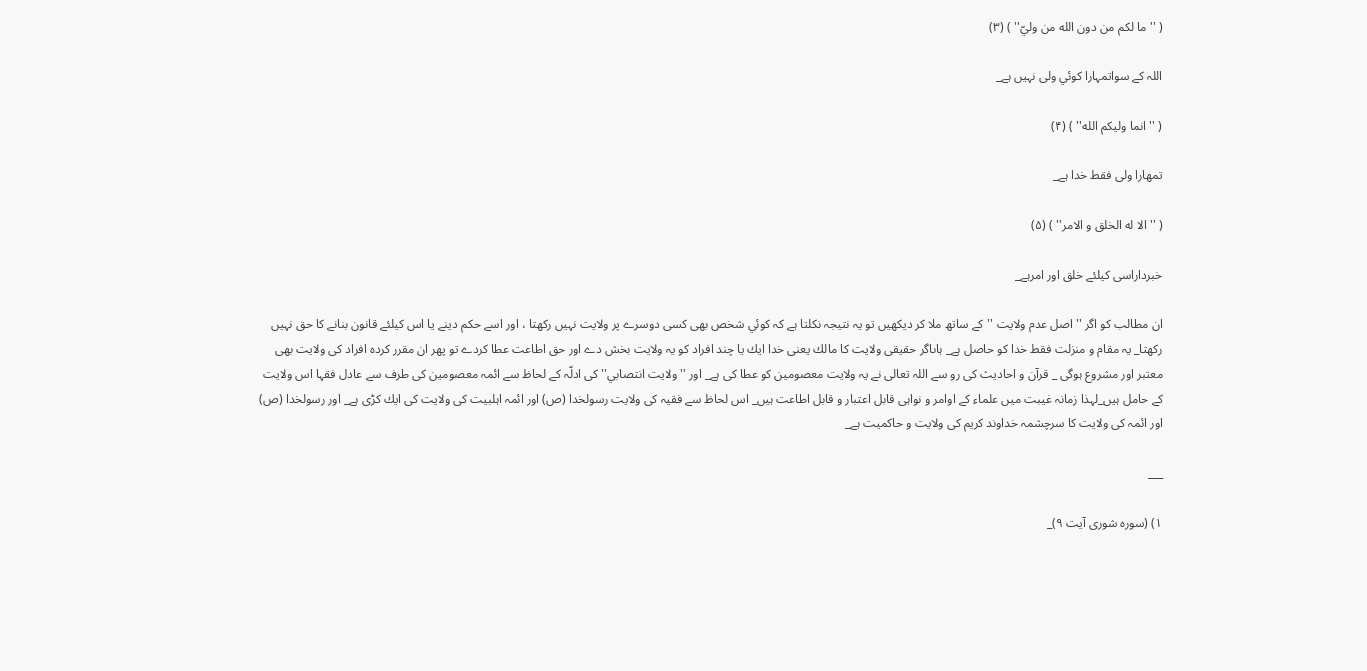( ''ما لكم من دون الله من وليّ'' ) (۳)

اللہ كے سواتمہارا كوئي ولى نہيں ہے_

( ''انما وليكم الله'' ) (۴)

تمھارا ولى فقط خدا ہے_

( ''الا له الخلق و الامر'' ) (۵)

خبرداراسى كيلئے خلق اور امرہے_

ان مطالب كو اگر ''اصل عدم ولايت ''كے ساتھ ملا كر ديكھيں تو يہ نتيجہ نكلتا ہے كہ كوئي شخص بھى كسى دوسرے پر ولايت نہيں ركھتا ، اور اسے حكم دينے يا اس كيلئے قانون بنانے كا حق نہيں ركھتا_ يہ مقام و منزلت فقط خدا كو حاصل ہے_ ہاںاگر حقيقى ولايت كا مالك يعنى خدا ايك يا چند افراد كو يہ ولايت بخش دے اور حق اطاعت عطا كردے تو پھر ان مقرر كردہ افراد كى ولايت بھى معتبر اور مشروع ہوگى _ قرآن و احاديث كى رو سے اللہ تعالى نے يہ ولايت معصومين كو عطا كى ہے_ اور ''ولايت انتصابي'' كى ادلّہ كے لحاظ سے ائمہ معصومين كى طرف سے عادل فقہا اس ولايت كے حامل ہيں_لہذا زمانہ غيبت ميں علماء كے اوامر و نواہى قابل اعتبار و قابل اطاعت ہيں_ اس لحاظ سے فقيہ كى ولايت رسولخدا (ص) اور ائمہ اہلبيت كى ولايت كى ايك كڑى ہے_ اور رسولخدا (ص) اور ائمہ كى ولايت كا سرچشمہ خداوند كريم كى ولايت و حاكميت ہے_

___

۱) (سورہ شورى آيت ۹)_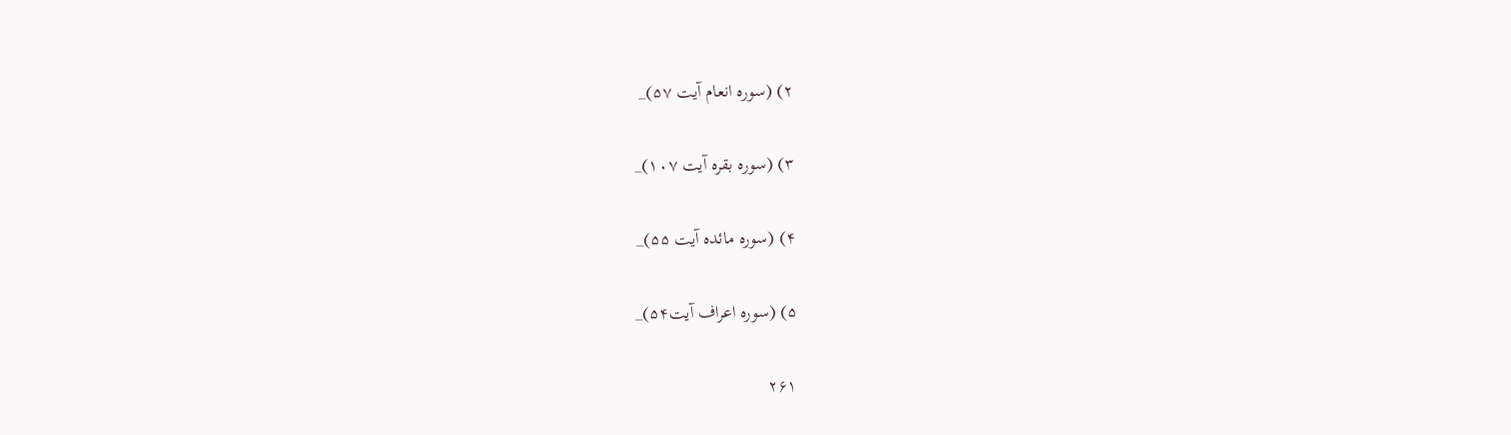۲) (سورہ انعام آيت ۵۷)_

۳) (سورہ بقرہ آيت ۱۰۷)_

۴) (سورہ مائدہ آيت ۵۵)_

۵) (سورہ اعراف آيت۵۴)_

۲۶۱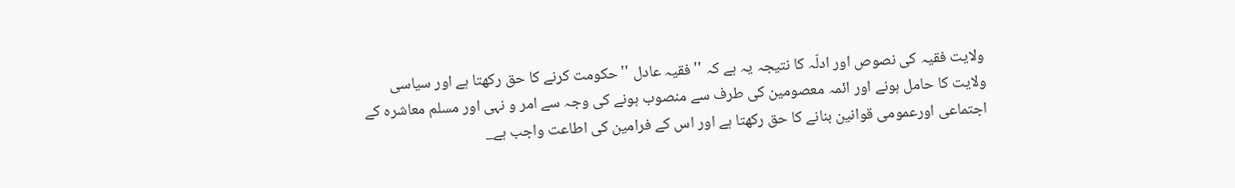ولايت فقيہ كى نصوص اور ادلّہ كا نتيجہ يہ ہے كہ '' فقيہ عادل ''حكومت كرنے كا حق ركھتا ہے اور سياسى ولايت كا حامل ہونے اور ائمہ معصومين كى طرف سے منصوب ہونے كى وجہ سے امر و نہى اور مسلم معاشرہ كے اجتماعى اورعمومى قوانين بنانے كا حق ركھتا ہے اور اس كے فرامين كى اطاعت واجب ہے_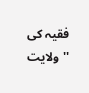فقيہ كى ''ولايت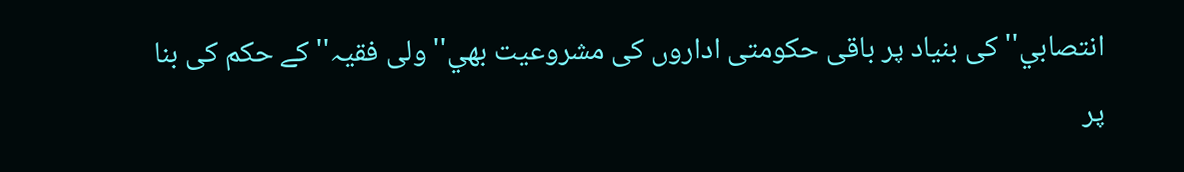انتصابي'' كى بنياد پر باقى حكومتى اداروں كى مشروعيت بھي'' ولى فقيہ'' كے حكم كى بنا پر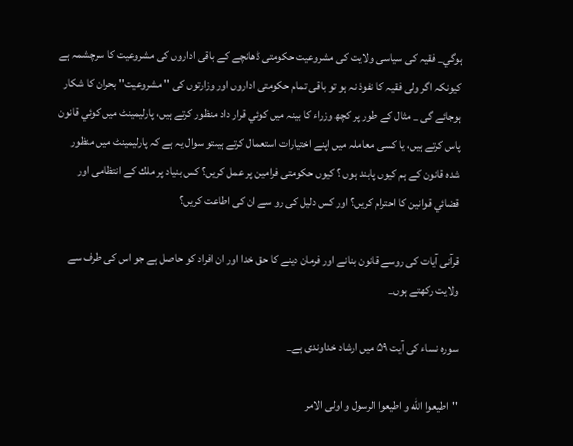ہوگي_ فقيہ كى سياسى ولايت كى مشروعيت حكومتى ڈھانچے كے باقى اداروں كى مشروعيت كا سرچشمہ ہے كيونكہ اگر ولى فقيہ كا نفوذ نہ ہو تو باقى تمام حكومتى اداروں اور وزارتوں كى '' مشروعيت'' بحران كا شكار ہوجائے گى _ مثال كے طور پر كچھ وزراء كا بينہ ميں كوئي قرار داد منظور كرتے ہيں، پارليمينٹ ميں كوئي قانون پاس كرتے ہيں، يا كسى معاملہ ميں اپنے اختيارات استعمال كرتے ہيںتو سوال يہ ہے كہ پارليمينٹ ميں منظور شدہ قانون كے ہم كيوں پابند ہوں ؟ كيوں حكومتى فرامين پر عمل كريں؟ كس بنياد پر ملك كے انتظامى اور قضائي قوانين كا احترام كريں؟ اور كس دليل كى رو سے ان كى اطاعت كريں؟

قرآنى آيات كى روسے قانون بنانے اور فرمان دينے كا حق خدا اور ان افراد كو حاصل ہے جو اس كى طرف سے ولايت ركھتے ہوں_

سورہ نساء كى آيت ۵۹ ميں ارشاد خداوندى ہے_

''اطيعوا الله و اطيعوا الرسول و اولى الامر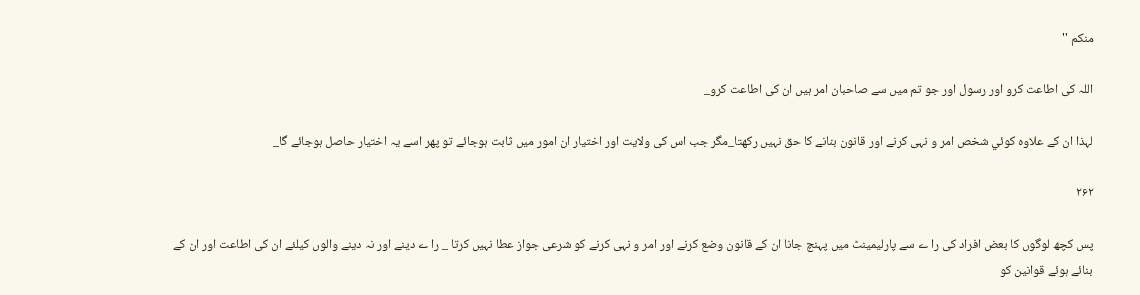منكم ''

اللہ كى اطاعت كرو اور رسول اور جو تم ميں سے صاحبان امر ہيں ان كى اطاعت كرو_

لہذا ان كے علاوہ كوئي شخص امر و نہى كرنے اور قانون بنانے كا حق نہيں ركھتا_مگر جب اس كى ولايت اور اختيار ان امور ميں ثابت ہوجائے تو پھر اسے يہ اختيار حاصل ہوجائے گا_

۲۶۲

پس كچھ لوگوں كا بعض افراد كى را ے سے پارليمينٹ ميں پہنچ جانا ان كے قانون وضع كرنے اور امر و نہى كرنے كو شرعى جواز عطا نہيں كرتا _ را ے دينے اور نہ دينے والوں كيلئے ان كى اطاعت اور ان كے بنائے ہوئے قوانين كو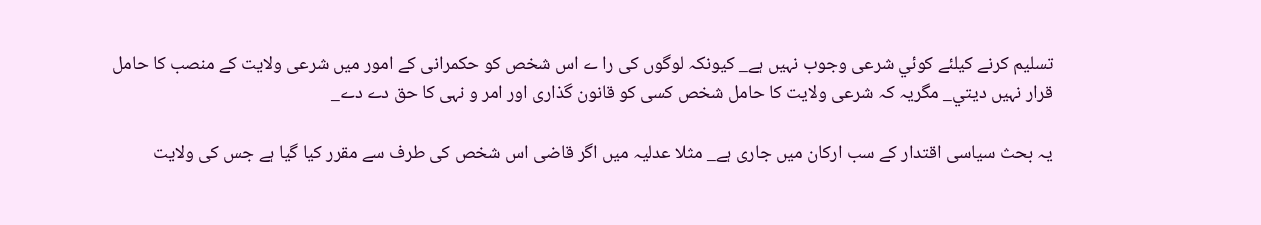تسليم كرنے كيلئے كوئي شرعى وجوب نہيں ہے_ كيونكہ لوگوں كى را ے اس شخص كو حكمرانى كے امور ميں شرعى ولايت كے منصب كا حامل قرار نہيں ديتي_ مگريہ كہ شرعى ولايت كا حامل شخص كسى كو قانون گذارى اور امر و نہى كا حق دے دے_

يہ بحث سياسى اقتدار كے سب اركان ميں جارى ہے_ مثلا عدليہ ميں اگر قاضى اس شخص كى طرف سے مقرر كيا گيا ہے جس كى ولايت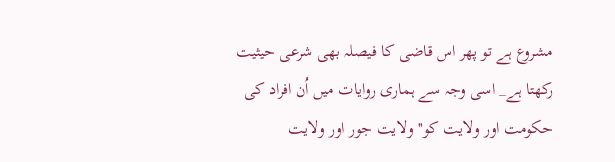مشروع ہے تو پھر اس قاضى كا فيصلہ بھى شرعى حيثيت ركھتا ہے_ اسى وجہ سے ہمارى روايات ميں اُن افراد كى حكومت اور ولايت كو'' ولايت جور اور ولايت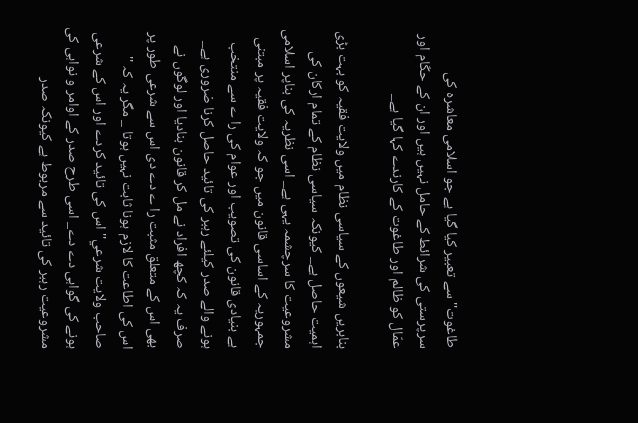طاغوت'' سے تعبير كيا گيا ہے جو اسلامى معاشرہ كى سرپرستى كى شرائط كے حامل نہيں ہيں اور ان كے حكّام اور عمّال كو ظالم اور طاغوت كے كارندے كہا گيا ہے_

بنابريں شيعوں كے سياسى نظام ميں ولايت فقيہ كو بہت بڑى اہميت حاصل ہے_ كيونكہ سياسى نظام كے تمام اركان كى مشروعيت كا سرچشمہ يہى ہے_ اسى نظريہ كى بناپر اسلامى جمہوريہ كے اساسى قانون ميں جو كہ ولايت فقيہ پر مبتنى ہے بنيادى قانون كى تصويب اور عوام كى را ے سے منتخب ہونے والے صدر كيلئے رہبر كى تائيد حاصل كرنا ضرورى ہے_ صرف يہ كہ كچھ افراد نے مل كر قانون بناديا اور لوگوں نے بھى اس كے متعلق مثبت را ے دے دى اس سے شرعى طور پر اس كى اطاعت كا لازم ہونا ثابت نہيں ہوتا _ مگر يہ كہ '' صاحب ولايت شرعي'' اس كى تائيد كردے اور اس كے شرعى ہونے كى گواہى دے دے_ اسى طرح صدر كے اوامر و نواہى كى مشروعيت رہبر كى تائيد سے مربوط ہے كيونكہ صدر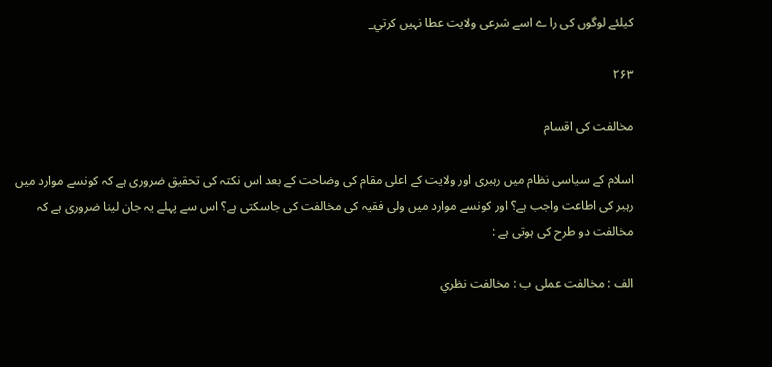كيلئے لوگوں كى را ے اسے شرعى ولايت عطا نہيں كرتي_

۲۶۳

مخالفت كى اقسام

اسلام كے سياسى نظام ميں رہبرى اور ولايت كے اعلى مقام كى وضاحت كے بعد اس نكتہ كى تحقيق ضرورى ہے كہ كونسے موارد ميں رہبر كى اطاعت واجب ہے؟ اور كونسے موارد ميں ولى فقيہ كى مخالفت كى جاسكتى ہے؟ اس سے پہلے يہ جان لينا ضرورى ہے كہ مخالفت دو طرح كى ہوتى ہے :

الف : مخالفت عملى ب : مخالفت نظري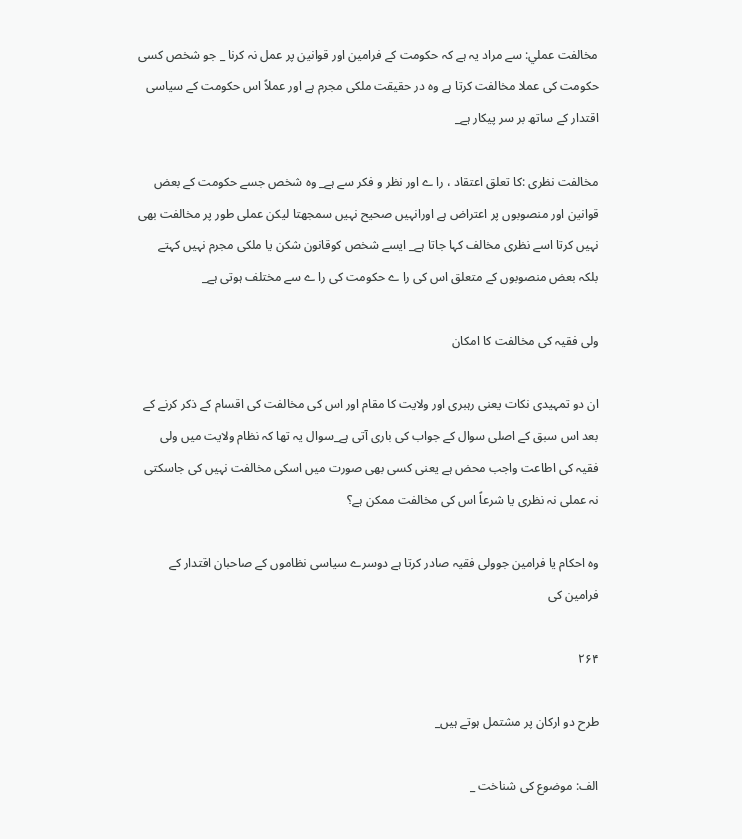مخالفت عملي: سے مراد يہ ہے كہ حكومت كے فرامين اور قوانين پر عمل نہ كرنا _ جو شخص كسى حكومت كى عملا مخالفت كرتا ہے وہ در حقيقت ملكى مجرم ہے اور عملاً اس حكومت كے سياسى اقتدار كے ساتھ بر سر پيكار ہے_

مخالفت نظرى :كا تعلق اعتقاد ، را ے اور نظر و فكر سے ہے_ وہ شخص جسے حكومت كے بعض قوانين اور منصوبوں پر اعتراض ہے اورانہيں صحيح نہيں سمجھتا ليكن عملى طور پر مخالفت بھى نہيں كرتا اسے نظرى مخالف كہا جاتا ہے_ ايسے شخص كوقانون شكن يا ملكى مجرم نہيں كہتے بلكہ بعض منصوبوں كے متعلق اس كى را ے حكومت كى را ے سے مختلف ہوتى ہے_

ولى فقيہ كى مخالفت كا امكان

ان دو تمہيدى نكات يعنى رہبرى اور ولايت كا مقام اور اس كى مخالفت كى اقسام كے ذكر كرنے كے بعد اس سبق كے اصلى سوال كے جواب كى بارى آتى ہے_سوال يہ تھا كہ نظام ولايت ميں ولى فقيہ كى اطاعت واجب محض ہے يعنى كسى بھى صورت ميں اسكى مخالفت نہيں كى جاسكتى نہ عملى نہ نظرى يا شرعاً اس كى مخالفت ممكن ہے؟

وہ احكام يا فرامين جوولى فقيہ صادر كرتا ہے دوسرے سياسى نظاموں كے صاحبان اقتدار كے فرامين كى

۲۶۴

طرح دو اركان پر مشتمل ہوتے ہيں_

الف: موضوع كى شناخت _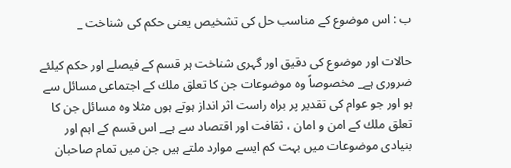ب : اس موضوع كے مناسب حل كى تشخيص يعنى حكم كى شناخت _

حالات اور موضوع كى دقيق اور گہرى شناخت ہر قسم كے فيصلے اور حكم كيلئے ضرورى ہے_ مخصوصاً وہ موضوعات جن كا تعلق ملك كے اجتماعى مسائل سے ہو اور جو عوام كى تقدير پر براہ راست اثر انداز ہوتے ہوں مثلا وہ مسائل جن كا تعلق ملك كے امن و امان ، ثقافت اور اقتصاد سے ہے_ اس قسم كے اہم اور بنيادى موضوعات ميں بہت كم ايسے موارد ملتے ہيں جن ميں تمام صاحبان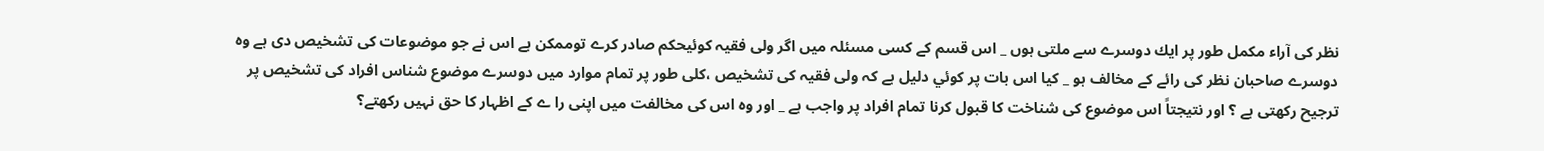نظر كى آراء مكمل طور پر ايك دوسرے سے ملتى ہوں _ اس قسم كے كسى مسئلہ ميں اگر ولى فقيہ كوئيحكم صادر كرے توممكن ہے اس نے جو موضوعات كى تشخيص دى ہے وہ دوسرے صاحبان نظر كى رائے كے مخالف ہو _ كيا اس بات پر كوئي دليل ہے كہ ولى فقيہ كى تشخيص ،كلى طور پر تمام موارد ميں دوسرے موضوع شناس افراد كى تشخيص پر ترجيح ركھتى ہے ؟ اور نتيجتاً اس موضوع كى شناخت كا قبول كرنا تمام افراد پر واجب ہے _ اور وہ اس كى مخالفت ميں اپنى را ے كے اظہار كا حق نہيں ركھتے؟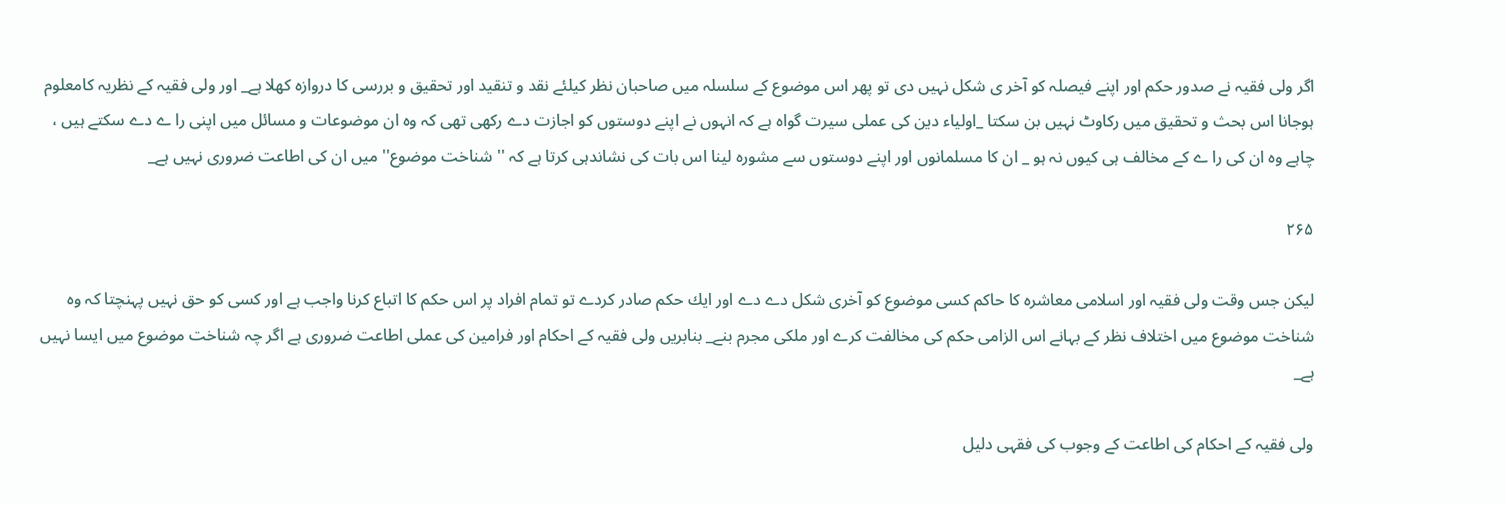اگر ولى فقيہ نے صدور حكم اور اپنے فيصلہ كو آخر ى شكل نہيں دى تو پھر اس موضوع كے سلسلہ ميں صاحبان نظر كيلئے نقد و تنقيد اور تحقيق و بررسى كا دروازہ كھلا ہے_ اور ولى فقيہ كے نظريہ كامعلوم ہوجانا اس بحث و تحقيق ميں ركاوٹ نہيں بن سكتا _اولياء دين كى عملى سيرت گواہ ہے كہ انہوں نے اپنے دوستوں كو اجازت دے ركھى تھى كہ وہ ان موضوعات و مسائل ميں اپنى را ے دے سكتے ہيں ، چاہے وہ ان كى را ے كے مخالف ہى كيوں نہ ہو _ ان كا مسلمانوں اور اپنے دوستوں سے مشورہ لينا اس بات كى نشاندہى كرتا ہے كہ '' شناخت موضوع'' ميں ان كى اطاعت ضرورى نہيں ہے_

۲۶۵

ليكن جس وقت ولى فقيہ اور اسلامى معاشرہ كا حاكم كسى موضوع كو آخرى شكل دے دے اور ايك حكم صادر كردے تو تمام افراد پر اس حكم كا اتباع كرنا واجب ہے اور كسى كو حق نہيں پہنچتا كہ وہ شناخت موضوع ميں اختلاف نظر كے بہانے اس الزامى حكم كى مخالفت كرے اور ملكى مجرم بنے_ بنابريں ولى فقيہ كے احكام اور فرامين كى عملى اطاعت ضرورى ہے اگر چہ شناخت موضوع ميں ايسا نہيں ہے_

ولى فقيہ كے احكام كى اطاعت كے وجوب كى فقہى دليل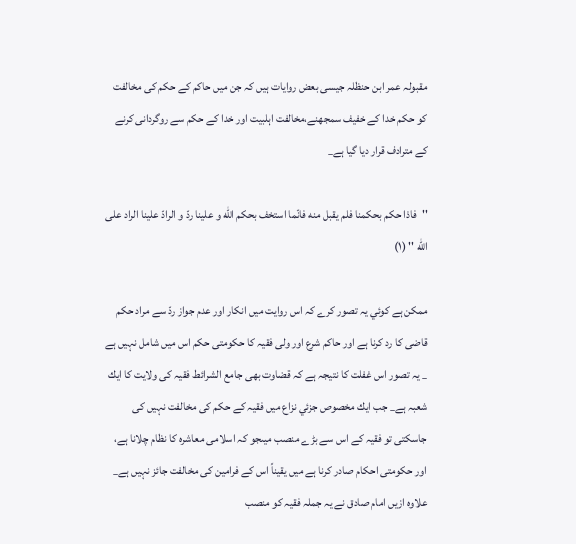مقبولہ عمر ابن حنظلہ جيسى بعض روايات ہيں كہ جن ميں حاكم كے حكم كى مخالفت كو حكم خدا كے خفيف سمجھنے،مخالفت اہلبيت اور خدا كے حكم سے روگردانى كرنے كے مترادف قرار ديا گيا ہے_

''فاذا حكم بحكمنا فلم يقبل منه فانّما استخف بحكم الله و علينا ردّ و الرادّ علينا الراد على الله '' (۱)

ممكن ہے كوئي يہ تصور كرے كہ اس روايت ميں انكار اور عدم جواز ردّ سے مراد حكم قاضى كا رد كرنا ہے اور حاكم شرع اور ولى فقيہ كا حكومتى حكم اس ميں شامل نہيں ہے _ يہ تصور اس غفلت كا نتيجہ ہے كہ قضاوت بھى جامع الشرائط فقيہ كى ولايت كا ايك شعبہ ہے_ جب ايك مخصوص جزئي نزاع ميں فقيہ كے حكم كى مخالفت نہيں كى جاسكتى تو فقيہ كے اس سے بڑے منصب ميںجو كہ اسلامى معاشرہ كا نظام چلانا ہے، اور حكومتى احكام صادر كرنا ہے ميں يقيناً اس كے فرامين كى مخالفت جائز نہيں ہے_ علاوہ ازيں امام صادق نے يہ جملہ فقيہ كو منصب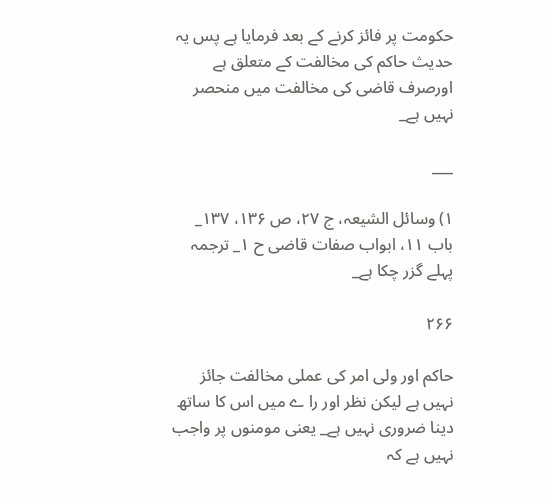حكومت پر فائز كرنے كے بعد فرمايا ہے پس يہ حديث حاكم كى مخالفت كے متعلق ہے اورصرف قاضى كى مخالفت ميں منحصر نہيں ہے_

___

۱) وسائل الشيعہ، ج ۲۷، ص ۱۳۶، ۱۳۷_ باب ۱۱، ابواب صفات قاضى ح ۱_ ترجمہ پہلے گزر چكا ہے_

۲۶۶

حاكم اور ولى امر كى عملى مخالفت جائز نہيں ہے ليكن نظر اور را ے ميں اس كا ساتھ دينا ضرورى نہيں ہے_ يعنى مومنوں پر واجب نہيں ہے كہ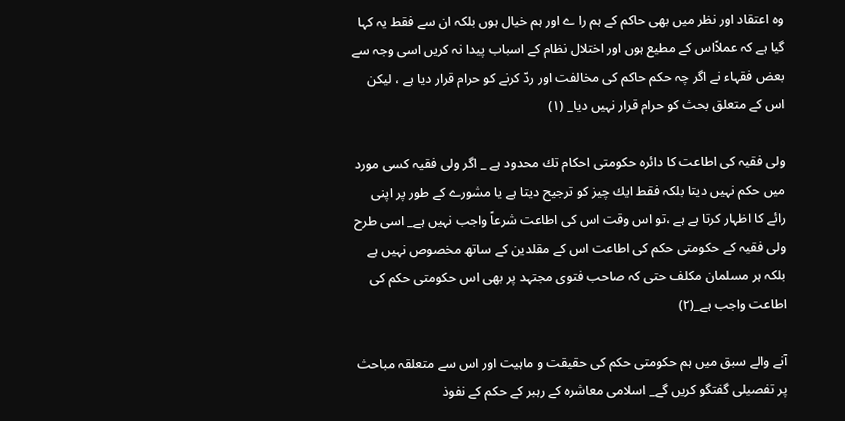وہ اعتقاد اور نظر ميں بھى حاكم كے ہم را ے اور ہم خيال ہوں بلكہ ان سے فقط يہ كہا گيا ہے كہ عملاًاس كے مطيع ہوں اور اختلال نظام كے اسباب پيدا نہ كريں اسى وجہ سے بعض فقہاء نے اگر چہ حكم حاكم كى مخالفت اور ردّ كرنے كو حرام قرار ديا ہے ، ليكن اس كے متعلق بحث كو حرام قرار نہيں ديا_ (۱)

ولى فقيہ كى اطاعت كا دائرہ حكومتى احكام تك محدود ہے _ اگر ولى فقيہ كسى مورد ميں حكم نہيں ديتا بلكہ فقط ايك چيز كو ترجيح ديتا ہے يا مشورے كے طور پر اپنى رائے كا اظہار كرتا ہے ہے ،تو اس وقت اس كى اطاعت شرعاً واجب نہيں ہے_ اسى طرح ولى فقيہ كے حكومتى حكم كى اطاعت اس كے مقلدين كے ساتھ مخصوص نہيں ہے بلكہ ہر مسلمان مكلف حتى كہ صاحب فتوى مجتہد پر بھى اس حكومتى حكم كى اطاعت واجب ہے_(۲)

آنے والے سبق ميں ہم حكومتى حكم كى حقيقت و ماہيت اور اس سے متعلقہ مباحث پر تفصيلى گفتگو كريں گے_ اسلامى معاشرہ كے رہبر كے حكم كے نفوذ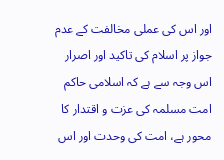اور اس كى عملى مخالفت كے عدم جواز پر اسلام كى تاكيد اور اصرار اس وجہ سے ہے كہ اسلامى حاكم امت مسلمہ كى عزت و اقتدار كا محور ہے، امت كى وحدت اور اس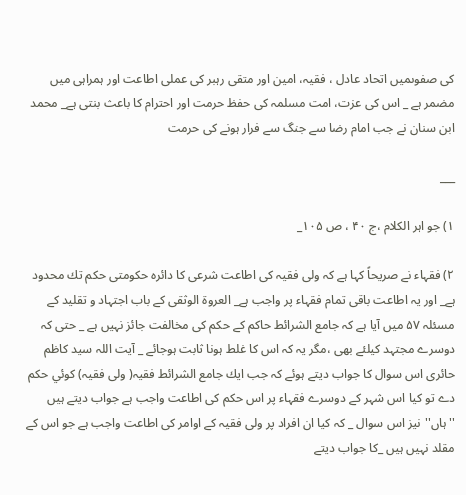كى صفوںميں اتحاد عادل ، فقيہ، امين اور متقى رہبر كى عملى اطاعت اور ہمراہى ميں مضمر ہے _ اس كى عزت، امت مسلمہ كى حفظ حرمت اور احترام كا باعث بنتى ہے_ محمد ابن سنان نے جب امام رضا سے جنگ سے فرار ہونے كى حرمت

___

۱) جو اہر الكلام ،ج ۴۰ ، ص ۱۰۵_

۲) فقہاء نے صريحاً كہا ہے كہ ولى فقيہ كى اطاعت شرعى كا دائرہ حكومتى حكم تك محدود ہے_ اور يہ اطاعت باقى تمام فقہاء پر واجب ہے_ العروة الوثقى كے باب اجتہاد و تقليد كے مسئلہ ۵۷ ميں آيا ہے كہ جامع الشرائط حاكم كے حكم كى مخالفت جائز نہيں ہے _ حتى كہ دوسرے مجتہد كيلئے بھى ،مگر يہ كہ اس كا غلط ہونا ثابت ہوجائے _ آيت اللہ سيد كاظم حائرى اس سوال كا جواب ديتے ہوئے كہ جب ايك جامع الشرائط فقيہ( ولى فقيہ) كوئي حكم دے تو كيا اس شہر كے دوسرے فقہاء پر اس حكم كى اطاعت واجب ہے جواب ديتے ہيں ''ہاں''نيز اس سوال _ كہ كيا ان افراد پر ولى فقيہ كے اوامر كى اطاعت واجب ہے جو اس كے مقلد نہيں ہيں _كا جواب ديتے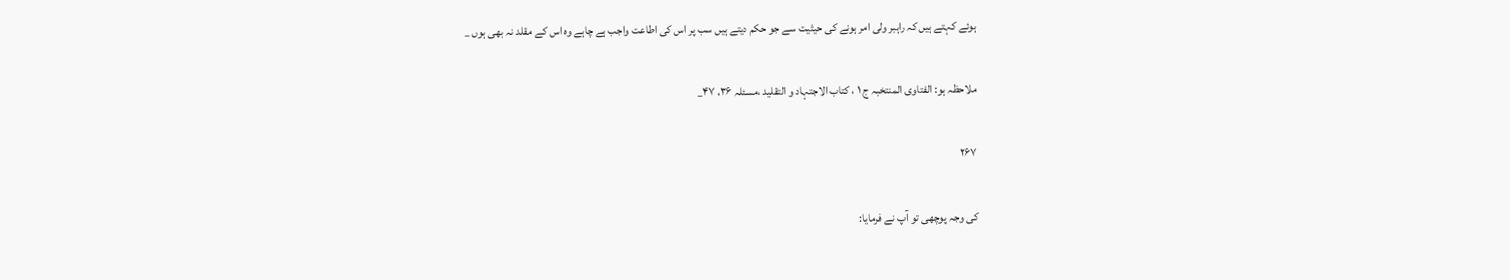ہوئے كہتے ہيں كہ راہبر ولى امر ہونے كى حيثيت سے جو حكم ديتے ہيں سب پر اس كى اطاعت واجب ہے چاہے وہ اس كے مقلد نہ بھى ہوں _

ملاحظہ ہو: الفتاوى المنتخبہ ج ۱ ، كتاب الاجتہاد و التقليد ،مسئلہ ۳۶، ۴۷_

۲۶۷

كى وجہ پوچھى تو آپ نے فرمايا: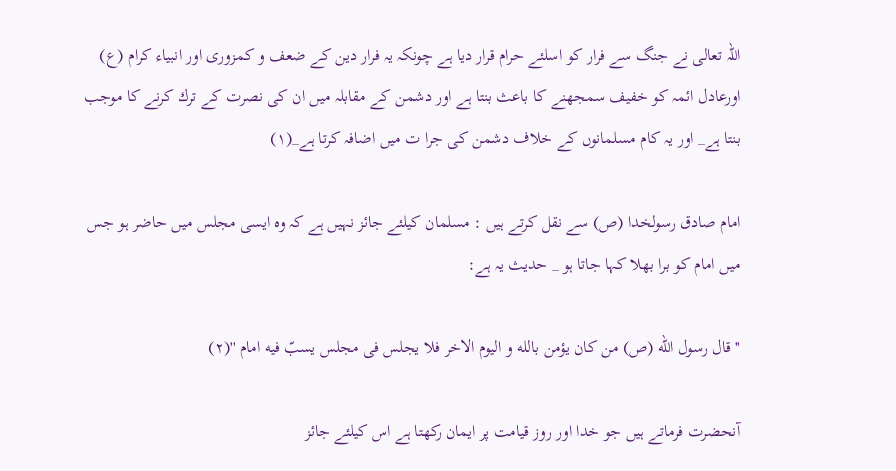اللہ تعالى نے جنگ سے فرار كو اسلئے حرام قرار ديا ہے چونكہ يہ فرار دين كے ضعف و كمزورى اور انبياء كرام (ع) اورعادل ائمہ كو خفيف سمجھنے كا باعث بنتا ہے اور دشمن كے مقابلہ ميں ان كى نصرت كے ترك كرنے كا موجب بنتا ہے_ اور يہ كام مسلمانوں كے خلاف دشمن كى جرا ت ميں اضافہ كرتا ہے_(۱)

امام صادق رسولخدا (ص) سے نقل كرتے ہيں : مسلمان كيلئے جائز نہيں ہے كہ وہ ايسى مجلس ميں حاضر ہو جس ميں امام كو برا بھلا كہا جاتا ہو _ حديث يہ ہے:

''قال رسول الله (ص) من كان يؤمن بالله و اليوم الاخر فلا يجلس فى مجلس يسبّ فيه امام ''(۲)

آنحضرت فرماتے ہيں جو خدا اور روز قيامت پر ايمان ركھتا ہے اس كيلئے جائز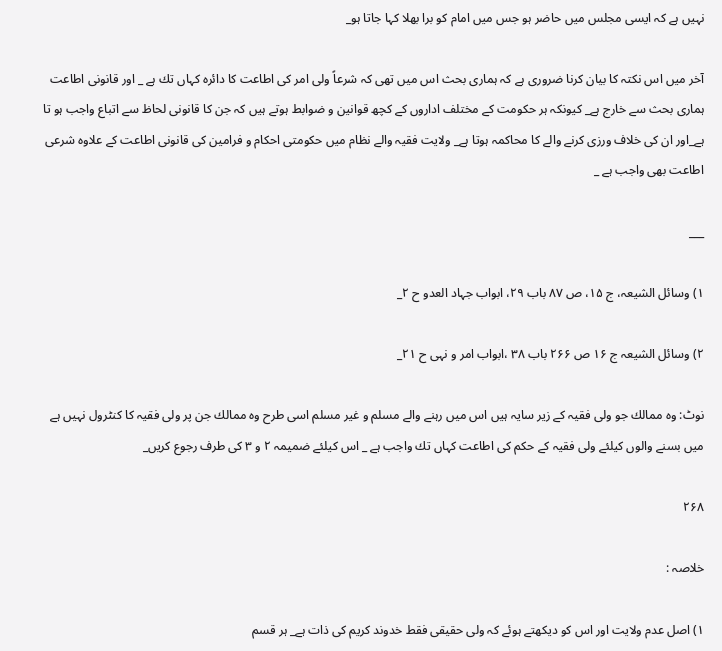نہيں ہے كہ ايسى مجلس ميں حاضر ہو جس ميں امام كو برا بھلا كہا جاتا ہو_

آخر ميں اس نكتہ كا بيان كرنا ضرورى ہے كہ ہمارى بحث اس ميں تھى كہ شرعاً ولى امر كى اطاعت كا دائرہ كہاں تك ہے _ اور قانونى اطاعت ہمارى بحث سے خارج ہے_ كيونكہ ہر حكومت كے مختلف اداروں كے كچھ قوانين و ضوابط ہوتے ہيں كہ جن كا قانونى لحاظ سے اتباع واجب ہو تا ہے_اور ان كى خلاف ورزى كرنے والے كا محاكمہ ہوتا ہے_ ولايت فقيہ والے نظام ميں حكومتى احكام و فرامين كى قانونى اطاعت كے علاوہ شرعى اطاعت بھى واجب ہے _

___

۱) وسائل الشيعہ، ج ۱۵، ص ۸۷ باب ۲۹، ابواب جہاد العدو ح ۲_

۲) وسائل الشيعہ ج ۱۶ ص ۲۶۶ باب ۳۸ ،ابواب امر و نہى ح ۲۱_

نوٹ: وہ ممالك جو ولى فقيہ كے زير سايہ ہيں اس ميں رہنے والے مسلم و غير مسلم اسى طرح وہ ممالك جن پر ولى فقيہ كا كنٹرول نہيں ہے ميں بسنے والوں كيلئے ولى فقيہ كے حكم كى اطاعت كہاں تك واجب ہے _ اس كيلئے ضميمہ ۲ و ۳ كى طرف رجوع كريں_

۲۶۸

خلاصہ :

۱) اصل عدم ولايت اور اس كو ديكھتے ہوئے كہ ولى حقيقى فقط خدوند كريم كى ذات ہے_ ہر قسم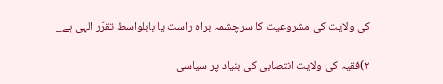كى ولايت كى مشروعيت كا سرچشمہ براہ راست يا بابلواسط تقرّر الہى ہے_

۲)فقيہ كى ولايت انتصابى كى بنياد پر سياسى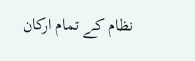نظام كے تمام اركان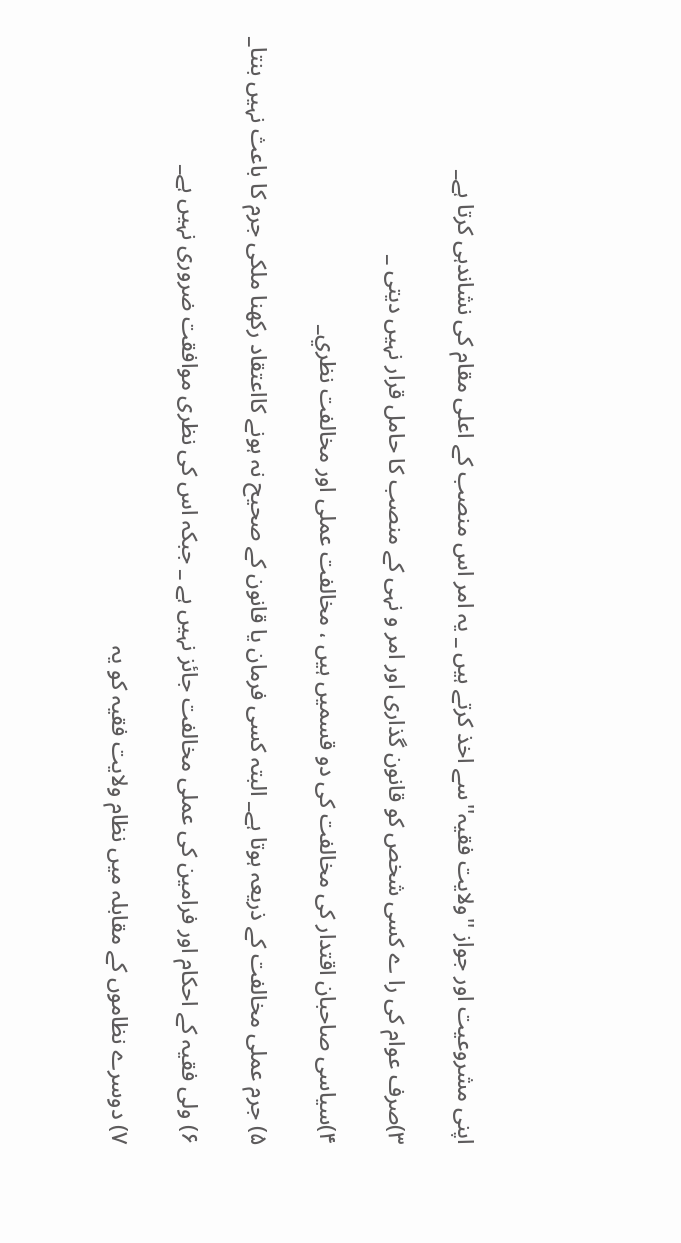اپنى مشروعيت اور جواز ''ولايت فقيہ''سے اخذ كرتے ہيں _ يہ امر اس منصب كے اعلى مقام كى نشاندہى كرتا ہے_

۳)صرف عوام كى را ے كسى شخص كو قانون گذارى اور امر و نہى كے منصب كا حامل قرار نہيں ديتى _

۴)سياسى صاحبان اقتدار كى مخالفت كى دو قسميں ہيں ، مخالفت عملى اور مخالفت نظري_

۵) جرم عملى مخالفت كے ذريعہ ہوتا ہے_ البتہ كسى فرمان يا قانون كے صحيح نہ ہونے كااعتقاد ركھنا ملكى جرم كا باعث نہيں بنتا_

۶) ولى فقيہ كے احكام اور فرامين كى عملى مخالفت جائز نہيں ہے _ جبكہ اس كى نظرى موافقت ضرورى نہيں ہے_

۷) دوسرے نظاموں كے مقابلہ ميں نظام ولايت فقيہ كو يہ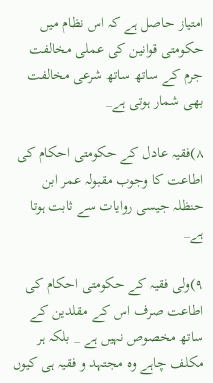امتياز حاصل ہے كہ اس نظام ميں حكومتى قوانين كى عملى مخالفت جرم كے ساتھ ساتھ شرعى مخالفت بھى شمار ہوتى ہے_

۸)فقيہ عادل كے حكومتى احكام كى اطاعت كا وجوب مقبولہ عمر ابن حنظلہ جيسى روايات سے ثابت ہوتا ہے_

۹)ولى فقيہ كے حكومتى احكام كى اطاعت صرف اس كے مقلدين كے ساتھ مخصوص نہيں ہے _ بلكہ ہر مكلف چاہے وہ مجتہد و فقيہ ہى كيوں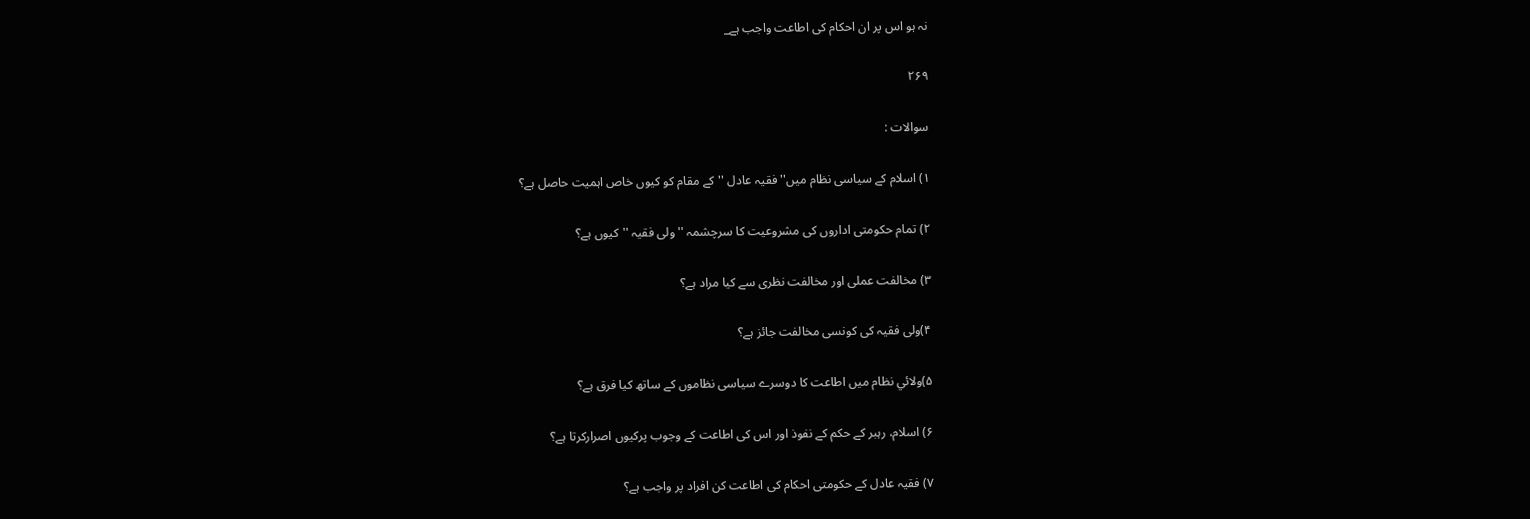نہ ہو اس پر ان احكام كى اطاعت واجب ہے_

۲۶۹

سوالات :

۱) اسلام كے سياسى نظام ميں'' فقيہ عادل ''كے مقام كو كيوں خاص اہميت حاصل ہے؟

۲) تمام حكومتى اداروں كى مشروعيت كا سرچشمہ ''ولى فقيہ ''كيوں ہے؟

۳) مخالفت عملى اور مخالفت نظرى سے كيا مراد ہے؟

۴)ولى فقيہ كى كونسى مخالفت جائز ہے؟

۵)ولائي نظام ميں اطاعت كا دوسرے سياسى نظاموں كے ساتھ كيا فرق ہے؟

۶) اسلام، رہبر كے حكم كے نفوذ اور اس كى اطاعت كے وجوب پركيوں اصراركرتا ہے؟

۷) فقيہ عادل كے حكومتى احكام كى اطاعت كن افراد پر واجب ہے؟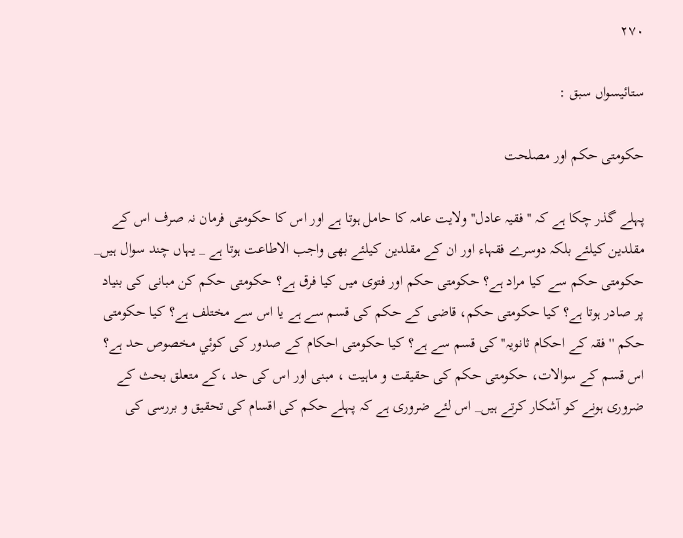۲۷۰

ستائيسواں سبق :

حكومتى حكم اور مصلحت

پہلے گذر چكا ہے كہ ''فقيہ عادل'' ولايت عامہ كا حامل ہوتا ہے اور اس كا حكومتى فرمان نہ صرف اس كے مقلدين كيلئے بلكہ دوسرے فقہاء اور ان كے مقلدين كيلئے بھى واجب الاطاعت ہوتا ہے _ يہاں چند سوال ہيں_ حكومتى حكم سے كيا مراد ہے؟ حكومتى حكم اور فتوى ميں كيا فرق ہے؟ حكومتى حكم كن مبانى كى بنياد پر صادر ہوتا ہے؟ كيا حكومتى حكم، قاضى كے حكم كى قسم سے ہے يا اس سے مختلف ہے؟ كيا حكومتى حكم ''فقہ كے احكام ثانويہ'' كى قسم سے ہے؟ كيا حكومتى احكام كے صدور كى كوئي مخصوص حد ہے؟ اس قسم كے سوالات، حكومتى حكم كى حقيقت و ماہيت ، مبنى اور اس كى حد ،كے متعلق بحث كے ضرورى ہونے كو آشكار كرتے ہيں_ اس لئے ضرورى ہے كہ پہلے حكم كى اقسام كى تحقيق و بررسى كى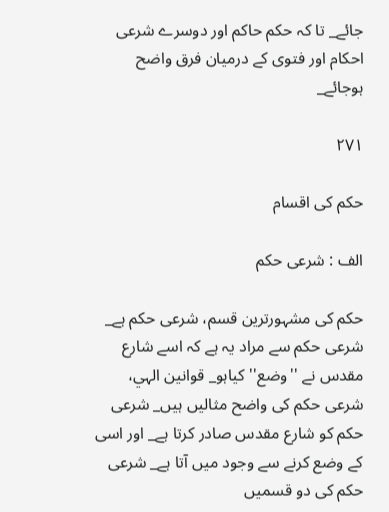جائے_ تا كہ حكم حاكم اور دوسرے شرعى احكام اور فتوى كے درميان فرق واضح ہوجائے_

۲۷۱

حكم كى اقسام

الف : شرعى حكم

حكم كى مشہورترين قسم، شرعى حكم ہے_ شرعى حكم سے مراد يہ ہے كہ اسے شارع مقدس نے ''وضع'' كياہو_ قوانين الہي، شرعى حكم كى واضح مثاليں ہيں_ شرعى حكم كو شارع مقدس صادر كرتا ہے_ اور اسى كے وضع كرنے سے وجود ميں آتا ہے_ شرعى حكم كى دو قسميں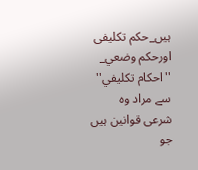ہيں_حكم تكليفى اورحكم وضعي_ ''احكام تكليفي'' سے مراد وہ شرعى قوانين ہيں جو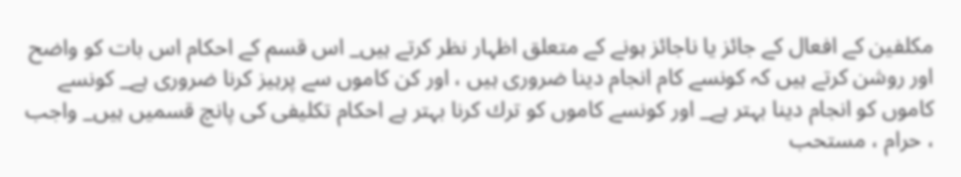مكلفين كے افعال كے جائز يا ناجائز ہونے كے متعلق اظہار نظر كرتے ہيں_ اس قسم كے احكام اس بات كو واضح اور روشن كرتے ہيں كہ كونسے كام انجام دينا ضرورى ہيں ، اور كن كاموں سے پرہيز كرنا ضرورى ہے_ كونسے كاموں كو انجام دينا بہتر ہے_ اور كونسے كاموں كو ترك كرنا بہتر ہے احكام تكليفى كى پانچ قسميں ہيں_ واجب ، حرام ، مستحب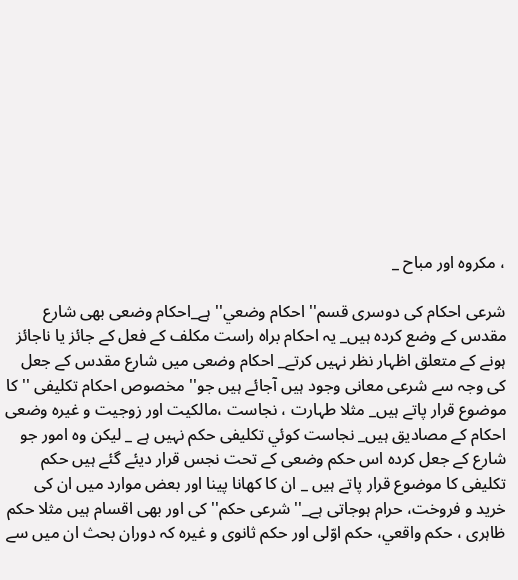، مكروہ اور مباح _

شرعى احكام كى دوسرى قسم'' احكام وضعي'' ہے_احكام وضعى بھى شارع مقدس كے وضع كردہ ہيں_ يہ احكام براہ راست مكلف كے فعل كے جائز يا ناجائز ہونے كے متعلق اظہار نظر نہيں كرتے_ احكام وضعى ميں شارع مقدس كے جعل كى وجہ سے شرعى معانى وجود ہيں آجائے ہيں جو'' مخصوص احكام تكليفى ''كا موضوع قرار پاتے ہيں_ مثلا طہارت ، نجاست ،مالكيت اور زوجيت و غيرہ وضعى احكام كے مصاديق ہيں_ نجاست كوئي تكليفى حكم نہيں ہے _ ليكن وہ امور جو شارع كے جعل كردہ اس حكم وضعى كے تحت نجس قرار ديئے گئے ہيں حكم تكليفى كا موضوع قرار پاتے ہيں _ ان كا كھانا پينا اور بعض موارد ميں ان كى خريد و فروخت، حرام ہوجاتى ہے_'' شرعى حكم'' كى اور بھى اقسام ہيں مثلا حكم ظاہرى ، حكم واقعي، حكم اوّلى اور حكم ثانوى و غيرہ كہ دوران بحث ان ميں سے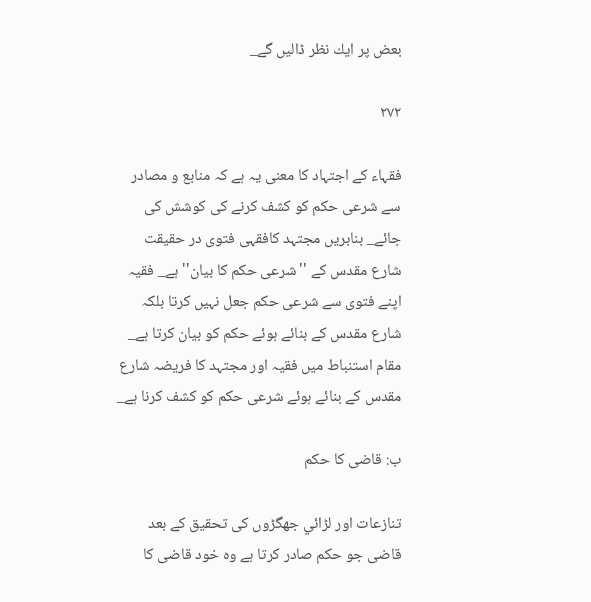بعض پر ايك نظر ڈاليں گے_

۲۷۲

فقہاء كے اجتہاد كا معنى يہ ہے كہ منابع و مصادر سے شرعى حكم كو كشف كرنے كى كوشش كى جائے_ بنابريں مجتہد كافقہى فتوى در حقيقت شارع مقدس كے ''شرعى حكم كا بيان'' ہے_ فقيہ اپنے فتوى سے شرعى حكم جعل نہيں كرتا بلكہ شارع مقدس كے بنائے ہوئے حكم كو بيان كرتا ہے_ مقام استنباط ميں فقيہ اور مجتہد كا فريضہ شارع مقدس كے بنائے ہوئے شرعى حكم كو كشف كرنا ہے_

ب: قاضى كا حكم

تنازعات اور لڑائي جھگڑوں كى تحقيق كے بعد قاضى جو حكم صادر كرتا ہے وہ خود قاضى كا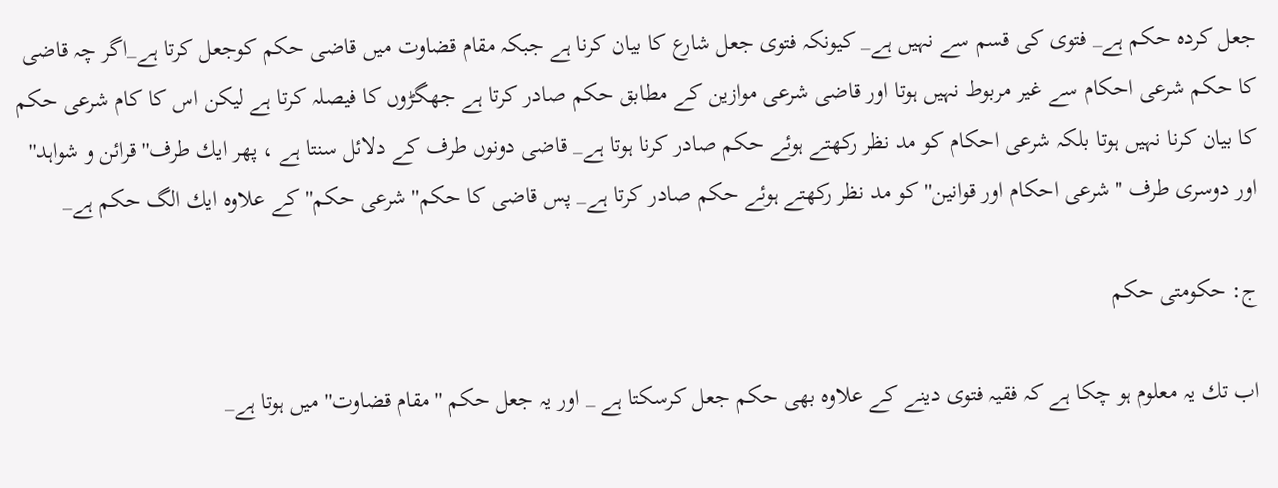جعل كردہ حكم ہے_ فتوى كى قسم سے نہيں ہے_ كيونكہ فتوى جعل شارع كا بيان كرنا ہے جبكہ مقام قضاوت ميں قاضى حكم كوجعل كرتا ہے_اگر چہ قاضى كا حكم شرعى احكام سے غير مربوط نہيں ہوتا اور قاضى شرعى موازين كے مطابق حكم صادر كرتا ہے جھگڑوں كا فيصلہ كرتا ہے ليكن اس كا كام شرعى حكم كا بيان كرنا نہيں ہوتا بلكہ شرعى احكام كو مد نظر ركھتے ہوئے حكم صادر كرنا ہوتا ہے_ قاضى دونوں طرف كے دلائل سنتا ہے ، پھر ايك طرف'' قرائن و شواہد'' اور دوسرى طرف ''شرعى احكام اور قوانين'' كو مد نظر ركھتے ہوئے حكم صادر كرتا ہے_ پس قاضى كا حكم'' شرعى حكم'' كے علاوہ ايك الگ حكم ہے_

ج: حكومتى حكم

اب تك يہ معلوم ہو چكا ہے كہ فقيہ فتوى دينے كے علاوہ بھى حكم جعل كرسكتا ہے _ اور يہ جعل حكم ''مقام قضاوت'' ميں ہوتا ہے_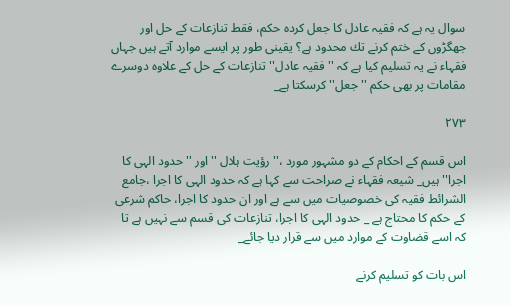سوال يہ ہے كہ فقيہ عادل كا جعل كردہ حكم، فقط تنازعات كے حل اور جھگڑوں كے ختم كرنے تك محدود ہے؟ يقينى طور پر ايسے موارد آتے ہيں جہاں فقہاء نے يہ تسليم كيا ہے كہ ''فقيہ عادل'' تنازعات كے حل كے علاوہ دوسرے مقامات پر بھى حكم ''جعل'' كرسكتا ہے_

۲۷۳

اس قسم كے احكام كے دو مشہور مورد ،''رؤيت ہلال ''اور ''حدود الہى كا اجرا'' ہيں_ شيعہ فقہاء نے صراحت سے كہا ہے كہ حدود الہى كا اجرا ،جامع الشرائط فقيہ كى خصوصيات ميں سے ہے اور ان حدود كا اجرا، حاكم شرعى كے حكم كا محتاج ہے _ حدود الہى كا اجرا، تنازعات كى قسم سے نہيں ہے تا كہ اسے قضاوت كے موارد ميں سے قرار ديا جائے_

اس بات كو تسليم كرنے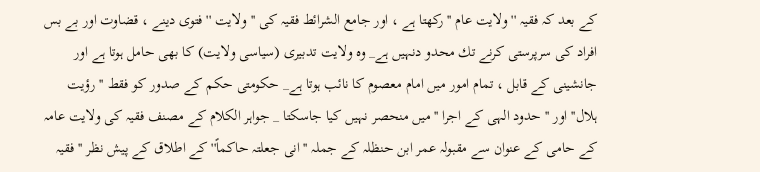كے بعد كہ فقيہ ''ولايت عام ''ركھتا ہے ، اور جامع الشرائط فقيہ كى ''ولايت '' فتوى دينے ، قضاوت اور بے بس افراد كى سرپرستى كرنے تك محدو دنہيں ہے_ وہ ولايت تدبيرى (سياسى ولايت) كا بھى حامل ہوتا ہے اور جانشينى كے قابل ، تمام امور ميں امام معصوم كا نائب ہوتا ہے_ حكومتى حكم كے صدور كو فقط ''رؤيت ہلال'' اور '' حدود الہى كے اجرا ''ميں منحصر نہيں كيا جاسكتا _ جواہر الكلام كے مصنف فقيہ كى ولايت عامہ كے حامى كے عنوان سے مقبولہ عمر ابن حنظلہ كے جملہ ''انى جعلتہ حاكماً'' كے اطلاق كے پيش نظر ''فقيہ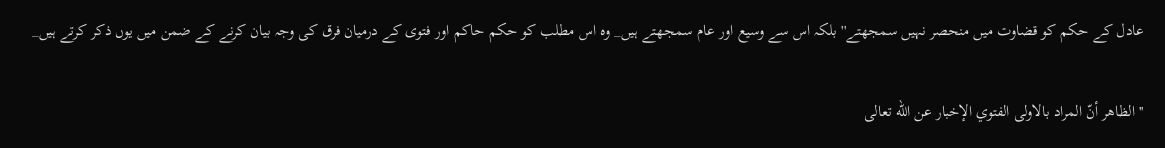عادل كے حكم كو قضاوت ميں منحصر نہيں سمجھتے'' بلكہ اس سے وسيع اور عام سمجھتے ہيں_ وہ اس مطلب كو حكم حاكم اور فتوى كے درميان فرق كى وجہ بيان كرنے كے ضمن ميں يوں ذكر كرتے ہيں_

''الظاهر أنّ المراد بالاولى الفتوي الإخبار عن الله تعالى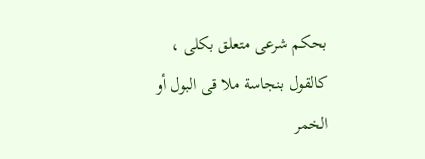بحكم شرعى متعلق بكلى ، كالقول بنجاسة ملا قى البول أو الخمر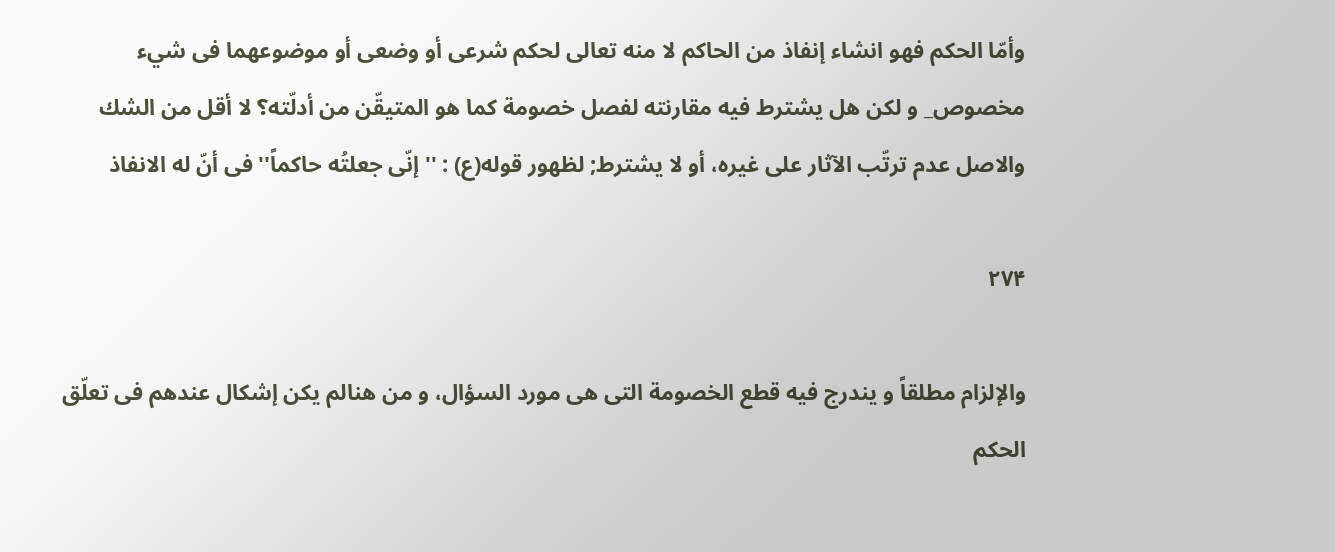وأمّا الحكم فهو انشاء إنفاذ من الحاكم لا منه تعالى لحكم شرعى أو وضعى أو موضوعهما فى شيء مخصوص_ و لكن هل يشترط فيه مقارنته لفصل خصومة كما هو المتيقّن من أدلّته؟ لا أقل من الشك والاصل عدم ترتّب الآثار على غيره، أو لا يشترط; لظهور قوله(ع) : '' إنّى جعلتُه حاكماً'' فى أنّ له الانفاذ

۲۷۴

والإلزام مطلقاً و يندرج فيه قطع الخصومة التى هى مورد السؤال، و من هنالم يكن إشكال عندهم فى تعلّق الحكم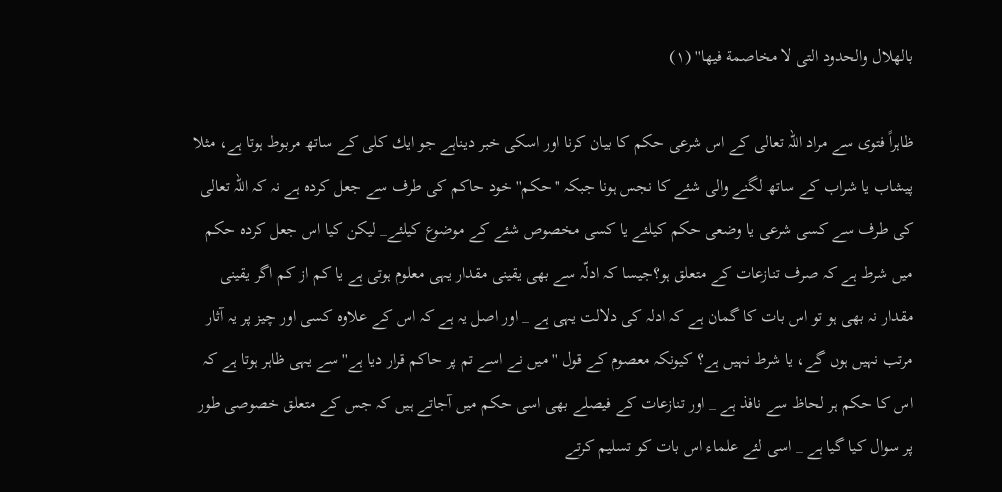بالهلال والحدود التى لا مخاصمة فيها'' (۱)

ظاہراً فتوى سے مراد اللہ تعالى كے اس شرعى حكم كا بيان كرنا اور اسكى خبر ديناہے جو ايك كلى كے ساتھ مربوط ہوتا ہے، مثلا پيشاب يا شراب كے ساتھ لگنے والى شئے كا نجس ہونا جبكہ ''حكم'' خود حاكم كى طرف سے جعل كردہ ہے نہ كہ اللہ تعالى كى طرف سے كسى شرعى يا وضعى حكم كيلئے يا كسى مخصوص شئے كے موضوع كيلئے_ ليكن كيا اس جعل كردہ حكم ميں شرط ہے كہ صرف تنازعات كے متعلق ہو؟جيسا كہ ادلّہ سے بھى يقينى مقدار يہى معلوم ہوتى ہے يا كم از كم اگر يقينى مقدار نہ بھى ہو تو اس بات كا گمان ہے كہ ادلہ كى دلالت يہى ہے _ اور اصل يہ ہے كہ اس كے علاوہ كسى اور چيز پر يہ آثار مرتب نہيں ہوں گے، يا شرط نہيں ہے؟ كيونكہ معصوم كے قول '' ميں نے اسے تم پر حاكم قرار ديا ہے'' سے يہى ظاہر ہوتا ہے كہ اس كا حكم ہر لحاظ سے نافذ ہے _ اور تنازعات كے فيصلے بھى اسى حكم ميں آجاتے ہيں كہ جس كے متعلق خصوصى طور پر سوال كيا گيا ہے _ اسى لئے علماء اس بات كو تسليم كرتے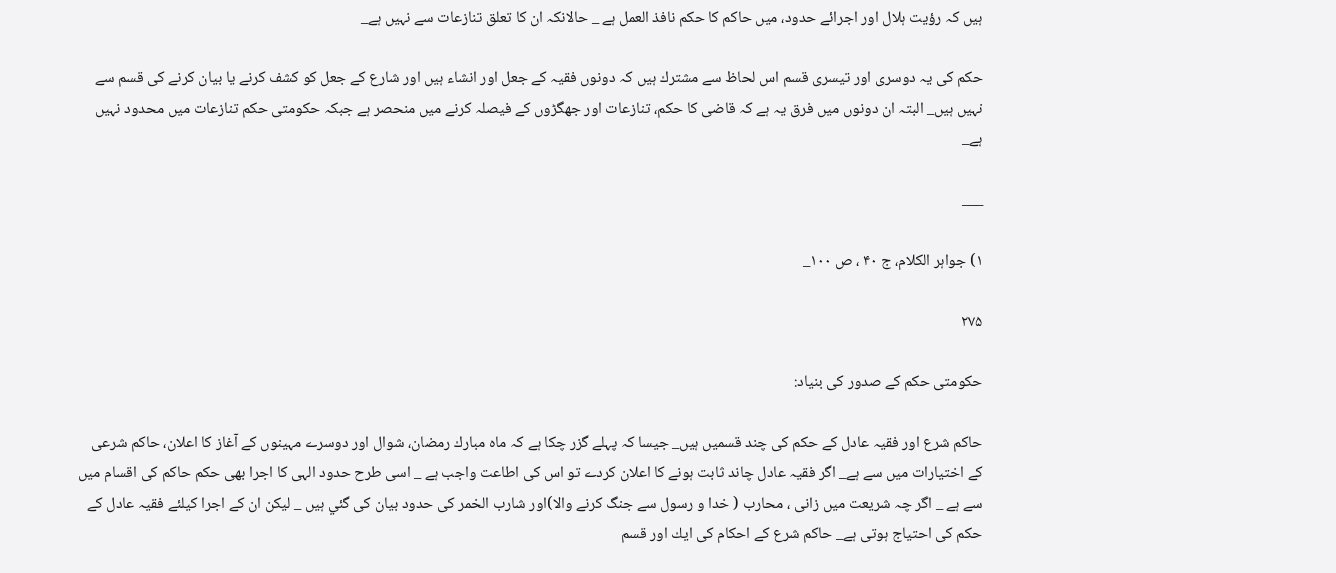ہيں كہ رؤيت ہلال اور اجرائے حدود، ميں حاكم كا حكم نافذ العمل ہے _ حالانكہ ان كا تعلق تنازعات سے نہيں ہے_

حكم كى يہ دوسرى اور تيسرى قسم اس لحاظ سے مشترك ہيں كہ دونوں فقيہ كے جعل اور انشاء ہيں اور شارع كے جعل كو كشف كرنے يا بيان كرنے كى قسم سے نہيں ہيں_ البتہ ان دونوں ميں فرق يہ ہے كہ قاضى كا حكم، تنازعات اور جھگڑوں كے فيصلہ كرنے ميں منحصر ہے جبكہ حكومتى حكم تنازعات ميں محدود نہيں ہے_

___

۱) جواہر الكلام، ج ۴۰ ، ص ۱۰۰_

۲۷۵

حكومتى حكم كے صدور كى بنياد:

حاكم شرع اور فقيہ عادل كے حكم كى چند قسميں ہيں_ جيسا كہ پہلے گزر چكا ہے كہ ماہ مبارك رمضان، شوال اور دوسرے مہينوں كے آغاز كا اعلان، حاكم شرعى كے اختيارات ميں سے ہے_ اگر فقيہ عادل چاند ثابت ہونے كا اعلان كردے تو اس كى اطاعت واجب ہے _ اسى طرح حدود الہى كا اجرا بھى حكم حاكم كى اقسام ميں سے ہے _ اگر چہ شريعت ميں زانى ، محارب ( خدا و رسول سے جنگ كرنے والا)اور شارب الخمر كى حدود بيان كى گئي ہيں _ ليكن ان كے اجرا كيلئے فقيہ عادل كے حكم كى احتياج ہوتى ہے_ حاكم شرع كے احكام كى ايك اور قسم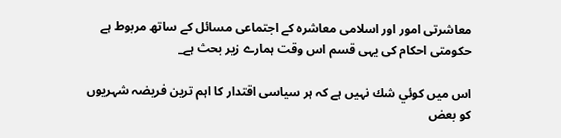معاشرتى امور اور اسلامى معاشرہ كے اجتماعى مسائل كے ساتھ مربوط ہے حكومتى احكام كى يہى قسم اس وقت ہمارے زير بحث ہے_

اس ميں كوئي شك نہيں ہے كہ ہر سياسى اقتدار كا اہم ترين فريضہ شہريوں كو بعض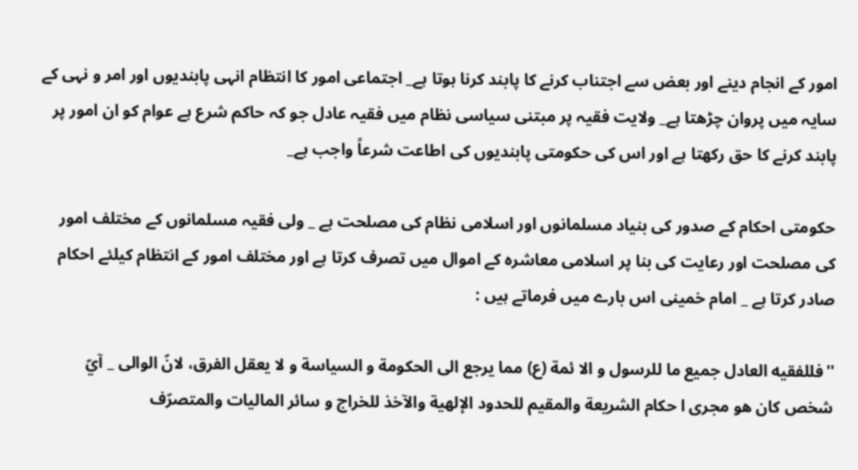امور كے انجام دينے اور بعض سے اجتناب كرنے كا پابند كرنا ہوتا ہے_ اجتماعى امور كا انتظام انہى پابنديوں اور امر و نہى كے سايہ ميں پروان چڑھتا ہے_ ولايت فقيہ پر مبتنى سياسى نظام ميں فقيہ عادل جو كہ حاكم شرع ہے عوام كو ان امور پر پابند كرنے كا حق ركھتا ہے اور اس كى حكومتى پابنديوں كى اطاعت شرعاً واجب ہے_

حكومتى احكام كے صدور كى بنياد مسلمانوں اور اسلامى نظام كى مصلحت ہے _ ولى فقيہ مسلمانوں كے مختلف امور كى مصلحت اور رعايت كى بنا پر اسلامى معاشرہ كے اموال ميں تصرف كرتا ہے اور مختلف امور كے انتظام كيلئے احكام صادر كرتا ہے _ امام خمينى اس بارے ميں فرماتے ہيں :

''فللفقيه العادل جميع ما للرسول و الا ئمة (ع) مما يرجع الى الحكومة و السياسة و لا يعقل الفرق، لانّ الوالى _ آيّ شخص كان هو مجرى ا حكام الشريعة والمقيم للحدود الإلهية والآخذ للخراج و سائر الماليات والمتصرّف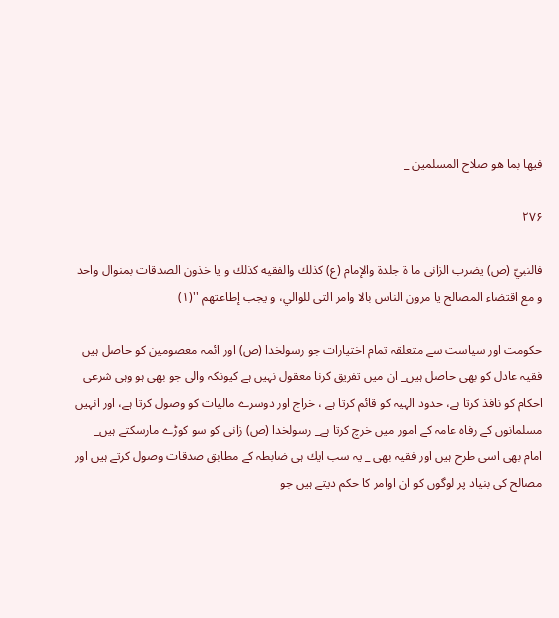فيها بما هو صلاح المسلمين _

۲۷۶

فالنبيّ (ص) يضرب الزانى ما ة جلدة والإمام (ع) كذلك والفقيه كذلك و يا خذون الصدقات بمنوال واحد و مع اقتضاء المصالح يا مرون الناس بالا وامر التى للوالي، و يجب إطاعتهم ''(۱)

حكومت اور سياست سے متعلقہ تمام اختيارات جو رسولخدا (ص) اور ائمہ معصومين كو حاصل ہيں فقيہ عادل كو بھى حاصل ہيں_ ان ميں تفريق كرنا معقول نہيں ہے كيونكہ والى جو بھى ہو وہى شرعى احكام كو نافذ كرتا ہے، حدود الہيہ كو قائم كرتا ہے ، خراج اور دوسرے ماليات كو وصول كرتا ہے، اور انہيں مسلمانوں كے رفاہ عامہ كے امور ميں خرچ كرتا ہے_ رسولخدا (ص) زانى كو سو كوڑے مارسكتے ہيں_ امام بھى اسى طرح ہيں اور فقيہ بھى _ يہ سب ايك ہى ضابطہ كے مطابق صدقات وصول كرتے ہيں اور مصالح كى بنياد پر لوگوں كو ان اوامر كا حكم ديتے ہيں جو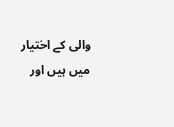والى كے اختيار ميں ہيں اور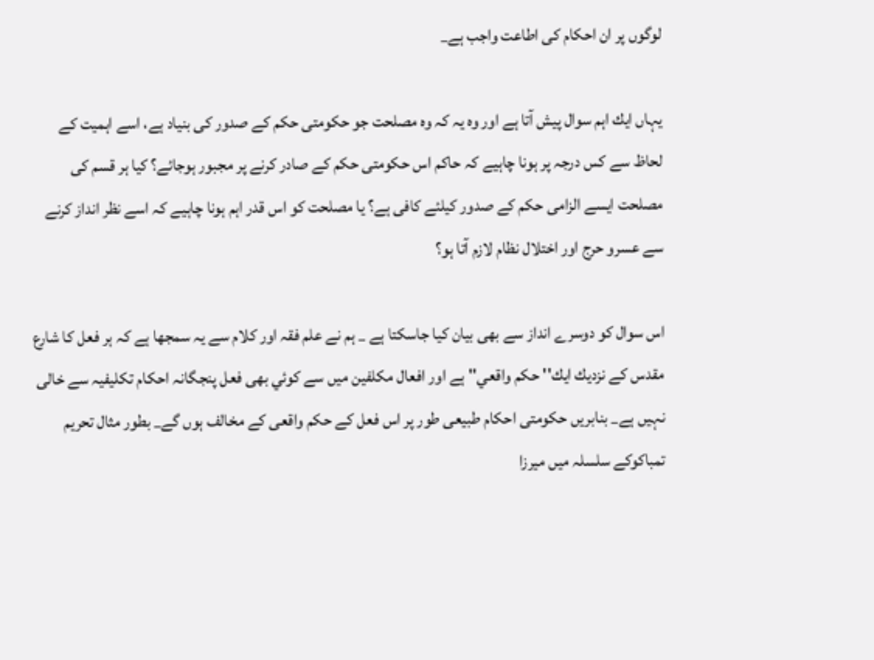لوگوں پر ان احكام كى اطاعت واجب ہے_

يہاں ايك اہم سوال پيش آتا ہے اور وہ يہ كہ وہ مصلحت جو حكومتى حكم كے صدور كى بنياد ہے، اسے اہميت كے لحاظ سے كس درجہ پر ہونا چاہيے كہ حاكم اس حكومتى حكم كے صادر كرنے پر مجبور ہوجائے؟ كيا ہر قسم كى مصلحت ايسے الزامى حكم كے صدور كيلئے كافى ہے؟ يا مصلحت كو اس قدر اہم ہونا چاہيے كہ اسے نظر انداز كرنے سے عسرو حرج اور اختلال نظام لازم آتا ہو؟

اس سوال كو دوسرے انداز سے بھى بيان كيا جاسكتا ہے _ ہم نے علم فقہ اور كلام سے يہ سمجھا ہے كہ ہر فعل كا شارع مقدس كے نزديك ايك'' حكم واقعي'' ہے اور افعال مكلفين ميں سے كوئي بھى فعل پنجگانہ احكام تكليفيہ سے خالى نہيں ہے_ بنابريں حكومتى احكام طبيعى طور پر اس فعل كے حكم واقعى كے مخالف ہوں گے_ بطور مثال تحريم تمباكوكے سلسلہ ميں ميرزا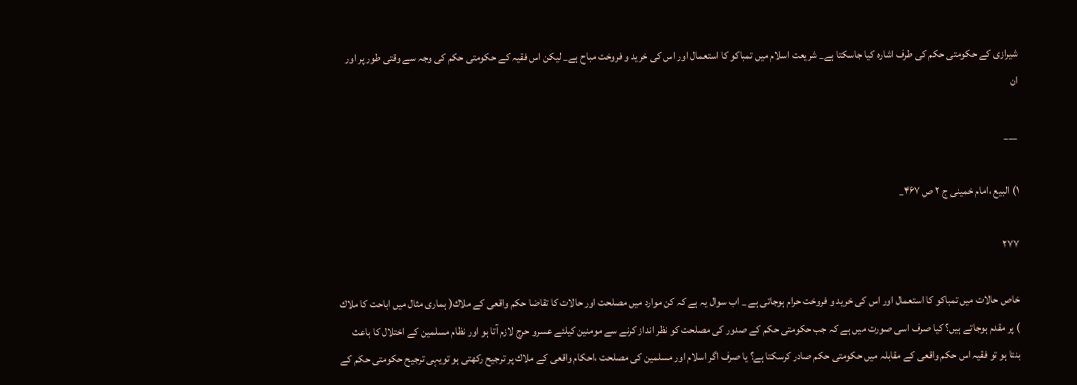شيرازى كے حكومتى حكم كى طرف اشارہ كيا جاسكتا ہے_ شريعت اسلام ميں تمباكو كا استعمال اور اس كى خريد و فروخت مباح ہے_ ليكن اس فقيہ كے حكومتى حكم كى وجہ سے وقتى طور پر اور ان

___

۱) البيع ،امام خمينى ج ۲ ص ۴۶۷_

۲۷۷

خاص حالات ميں تمباكو كا استعمال اور اس كى خريد و فروخت حرام ہوجاتى ہے _ اب سوال يہ ہے كہ كن موارد ميں مصلحت اور حالات كا تقاضا حكم واقعى كے ملاك( ہمارى مثال ميں اباحت كا ملاك ) پر مقدم ہوجاتے ہيں؟ كيا صرف اسى صورت ميں ہے كہ جب حكومتى حكم كے صدور كى مصلحت كو نظر انداز كرنے سے مومنين كيلئے عسرو حرج لازم آتا ہو اور نظام مسلمين كے اختلال كا باعث بنتا ہو تو فقيہ اس حكم واقعى كے مقابلہ ميں حكومتى حكم صادر كرسكتا ہے؟ يا صرف اگر اسلام اور مسلمين كى مصلحت ،احكام واقعى كے ملاك پر ترجيح ركھتى ہو تويہى ترجيح حكومتى حكم كے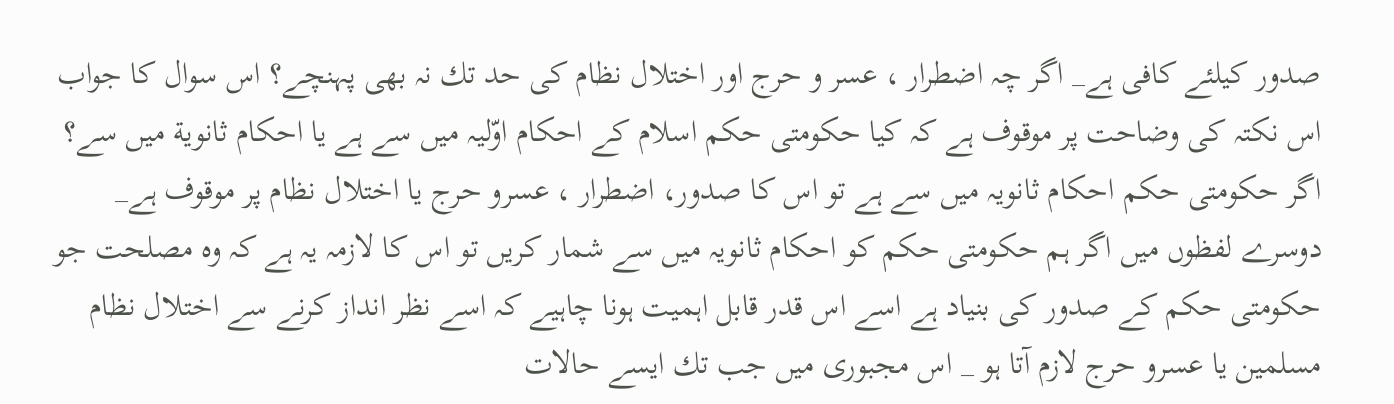صدور كيلئے كافى ہے_ اگر چہ اضطرار ، عسر و حرج اور اختلال نظام كى حد تك نہ بھى پہنچے؟ اس سوال كا جواب اس نكتہ كى وضاحت پر موقوف ہے كہ كيا حكومتى حكم اسلام كے احكام اوّليہ ميں سے ہے يا احكام ثانوية ميں سے؟ اگر حكومتى حكم احكام ثانويہ ميں سے ہے تو اس كا صدور، اضطرار ، عسرو حرج يا اختلال نظام پر موقوف ہے_ دوسرے لفظوں ميں اگر ہم حكومتى حكم كو احكام ثانويہ ميں سے شمار كريں تو اس كا لازمہ يہ ہے كہ وہ مصلحت جو حكومتى حكم كے صدور كى بنياد ہے اسے اس قدر قابل اہميت ہونا چاہيے كہ اسے نظر انداز كرنے سے اختلال نظام مسلمين يا عسرو حرج لازم آتا ہو _ اس مجبورى ميں جب تك ايسے حالات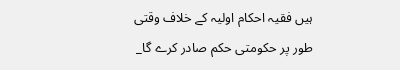ہيں فقيہ احكام اوليہ كے خلاف وقتى طور پر حكومتى حكم صادر كرے گا_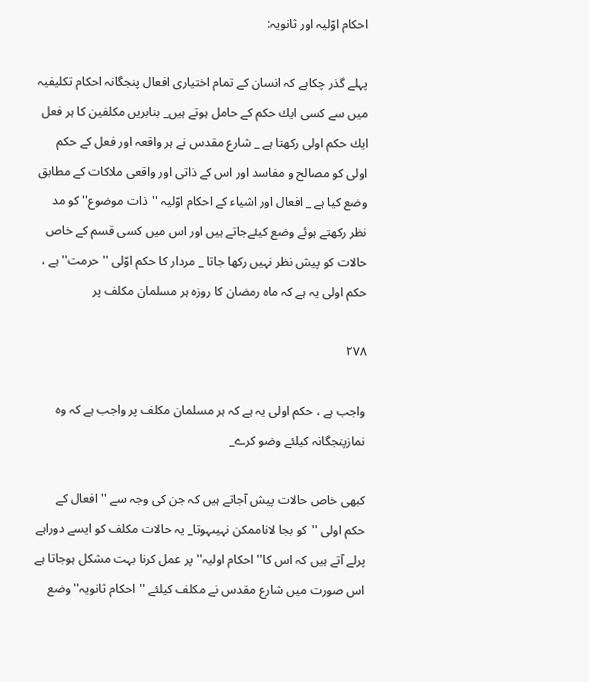احكام اوّليہ اور ثانويہ:

پہلے گذر چكاہے كہ انسان كے تمام اختيارى افعال پنجگانہ احكام تكليفيہ ميں سے كسى ايك حكم كے حامل ہوتے ہيں_ بنابريں مكلفين كا ہر فعل ايك حكم اولى ركھتا ہے _ شارع مقدس نے ہر واقعہ اور فعل كے حكم اولى كو مصالح و مفاسد اور اس كے ذاتى اور واقعى ملاكات كے مطابق وضع كيا ہے _ افعال اور اشياء كے احكام اوّليہ ''ذات موضوع'' كو مد نظر ركھتے ہوئے وضع كيئےجاتے ہيں اور اس ميں كسى قسم كے خاص حالات كو پيش نظر نہيں ركھا جاتا _ مردار كا حكم اوّلى ''حرمت'' ہے ، حكم اولى يہ ہے كہ ماہ رمضان كا روزہ ہر مسلمان مكلف پر

۲۷۸

واجب ہے ، حكم اولى يہ ہے كہ ہر مسلمان مكلف پر واجب ہے كہ وہ نمازپنجگانہ كيلئے وضو كرے_

كبھى خاص حالات پيش آجاتے ہيں كہ جن كى وجہ سے ''افعال كے حكم اولى ''كو بجا لاناممكن نہيںہوتا_ يہ حالات مكلف كو ايسے دوراہے پرلے آتے ہيں كہ اس كا'' احكام اوليہ'' پر عمل كرنا بہت مشكل ہوجاتا ہے اس صورت ميں شارع مقدس نے مكلف كيلئے ''احكام ثانويہ'' وضع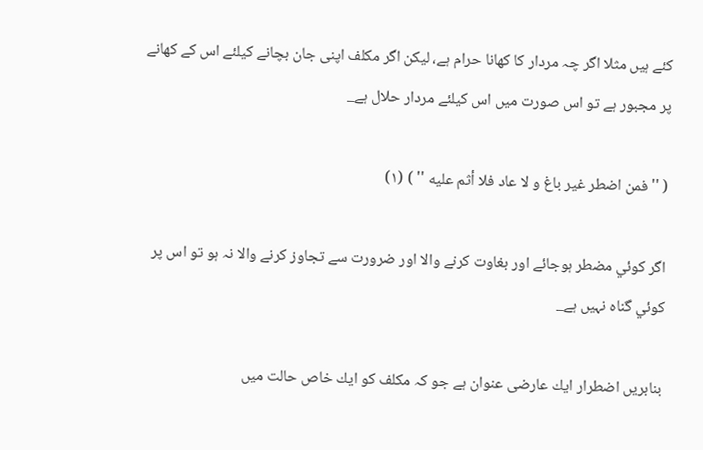كئے ہيں مثلا اگر چہ مردار كا كھانا حرام ہے، ليكن اگر مكلف اپنى جان بچانے كيلئے اس كے كھانے پر مجبور ہے تو اس صورت ميں اس كيلئے مردار حلال ہے_

( '' فمن اضطر غير باغ و لا عاد فلا أثم عليه '' ) (۱)

اگر كوئي مضطر ہوجائے اور بغاوت كرنے والا اور ضرورت سے تجاوز كرنے والا نہ ہو تو اس پر كوئي گناہ نہيں ہے_

بنابريں اضطرار ايك عارضى عنوان ہے جو كہ مكلف كو ايك خاص حالت ميں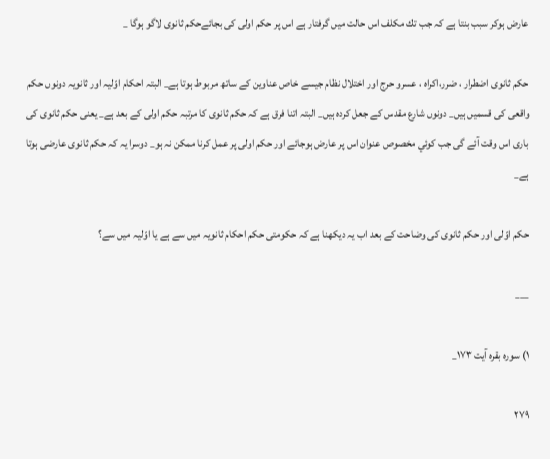عارض ہوكر سبب بنتا ہے كہ جب تك مكلف اس حالت ميں گرفتار ہے اس پر حكم اولى كى بجائےحكم ثانوى لاگو ہوگا _

حكم ثانوى اضطرار ، ضرر،اكراہ ، عسرو حرج اور اختلال نظام جيسے خاص عناوين كے ساتھ مربوط ہوتا ہے_ البتہ احكام اوّليہ اور ثانويہ دونوں حكم واقعى كى قسميں ہيں_ دونوں شارع مقدس كے جعل كردہ ہيں_ البتہ اتنا فرق ہے كہ حكم ثانوى كا مرتبہ حكم اولى كے بعد ہے_ يعنى حكم ثانوى كى بارى اس وقت آئے گى جب كوئي مخصوص عنوان اس پر عارض ہوجائے اور حكم اولى پر عمل كرنا ممكن نہ ہو_ دوسرا يہ كہ حكم ثانوى عارضى ہوتا ہے_

حكم اوّلى اور حكم ثانوى كى وضاحت كے بعد اب يہ ديكھنا ہے كہ حكومتى حكم احكام ثانويہ ميں سے ہے يا اوّليہ ميں سے؟

___

۱) سورہ بقرہ آيت ۱۷۳_

۲۷۹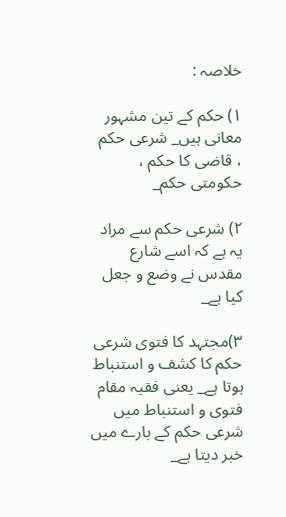خلاصہ :

۱) حكم كے تين مشہور معانى ہيں_ شرعى حكم ، قاضى كا حكم ، حكومتى حكم_

۲) شرعى حكم سے مراد يہ ہے كہ اسے شارع مقدس نے وضع و جعل كيا ہے_

۳)مجتہد كا فتوى شرعى حكم كا كشف و استنباط ہوتا ہے_ يعنى فقيہ مقام فتوى و استنباط ميں شرعى حكم كے بارے ميں خبر ديتا ہے_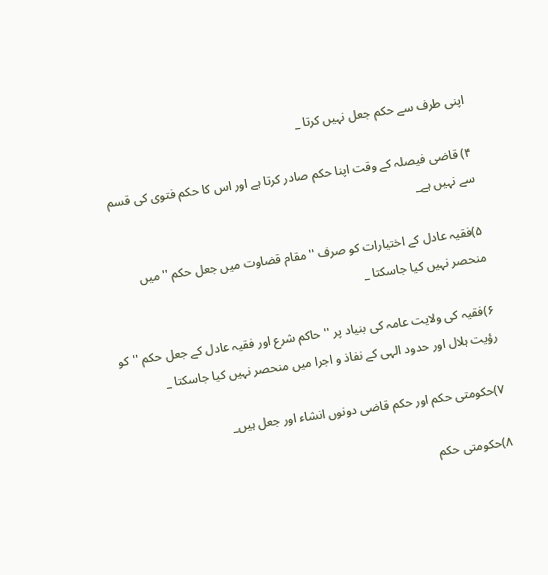اپنى طرف سے حكم جعل نہيں كرتا _

۴) قاضى فيصلہ كے وقت اپنا حكم صادر كرتا ہے اور اس كا حكم فتوى كى قسم سے نہيں ہے_

۵)فقيہ عادل كے اختيارات كو صرف ''مقام قضاوت ميں جعل حكم ''ميں منحصر نہيں كيا جاسكتا _

۶)فقيہ كى ولايت عامہ كى بنياد پر ''حاكم شرع اور فقيہ عادل كے جعل حكم ''كو رؤيت ہلال اور حدود الہى كے نفاذ و اجرا ميں منحصر نہيں كيا جاسكتا _

۷)حكومتى حكم اور حكم قاضى دونوں انشاء اور جعل ہيں_

۸)حكومتى حكم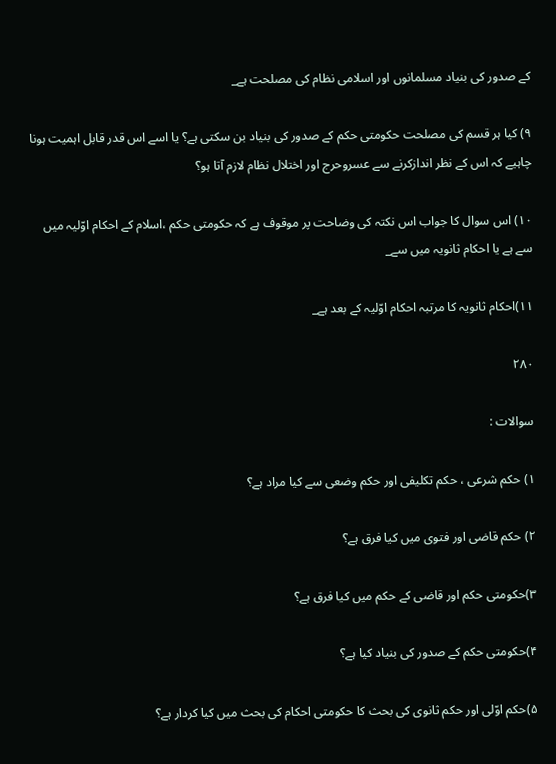كے صدور كى بنياد مسلمانوں اور اسلامى نظام كى مصلحت ہے_

۹) كيا ہر قسم كى مصلحت حكومتى حكم كے صدور كى بنياد بن سكتى ہے؟ يا اسے اس قدر قابل اہميت ہونا چاہيے كہ اس كے نظر اندازكرنے سے عسروحرج اور اختلال نظام لازم آتا ہو؟

۱۰) اس سوال كا جواب اس نكتہ كى وضاحت پر موقوف ہے كہ حكومتى حكم ،اسلام كے احكام اوّليہ ميں سے ہے يا احكام ثانويہ ميں سے_

۱۱)احكام ثانويہ كا مرتبہ احكام اوّليہ كے بعد ہے_

۲۸۰

سوالات :

۱) حكم شرعى ، حكم تكليفى اور حكم وضعى سے كيا مراد ہے؟

۲) حكم قاضى اور فتوى ميں كيا فرق ہے؟

۳)حكومتى حكم اور قاضى كے حكم ميں كيا فرق ہے؟

۴)حكومتى حكم كے صدور كى بنياد كيا ہے؟

۵)حكم اوّلى اور حكم ثانوى كى بحث كا حكومتى احكام كى بحث ميں كيا كردار ہے؟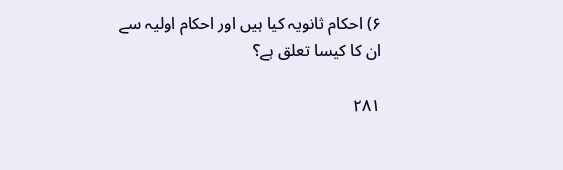۶) احكام ثانويہ كيا ہيں اور احكام اوليہ سے ان كا كيسا تعلق ہے؟

۲۸۱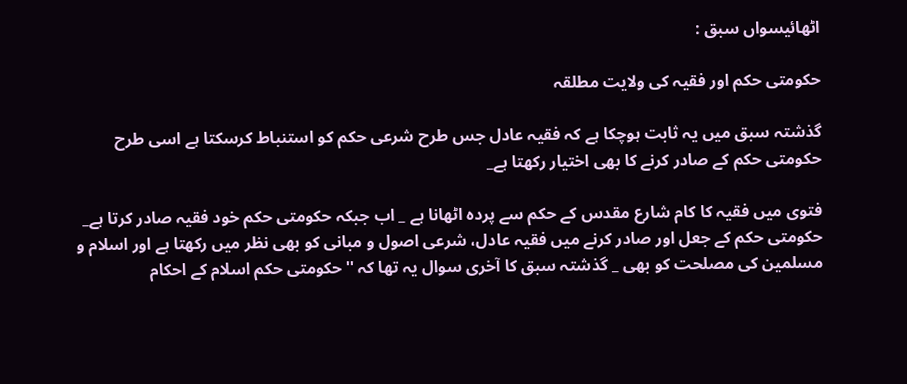اٹھائيسواں سبق :

حكومتى حكم اور فقيہ كى ولايت مطلقہ

گذشتہ سبق ميں يہ ثابت ہوچكا ہے كہ فقيہ عادل جس طرح شرعى حكم كو استنباط كرسكتا ہے اسى طرح حكومتى حكم كے صادر كرنے كا بھى اختيار ركھتا ہے_

فتوى ميں فقيہ كا كام شارع مقدس كے حكم سے پردہ اٹھانا ہے _ اب جبكہ حكومتى حكم خود فقيہ صادر كرتا ہے_ حكومتى حكم كے جعل اور صادر كرنے ميں فقيہ عادل، شرعى اصول و مبانى كو بھى نظر ميں ركھتا ہے اور اسلام و مسلمين كى مصلحت كو بھى _ گذشتہ سبق كا آخرى سوال يہ تھا كہ ''حكومتى حكم اسلام كے احكام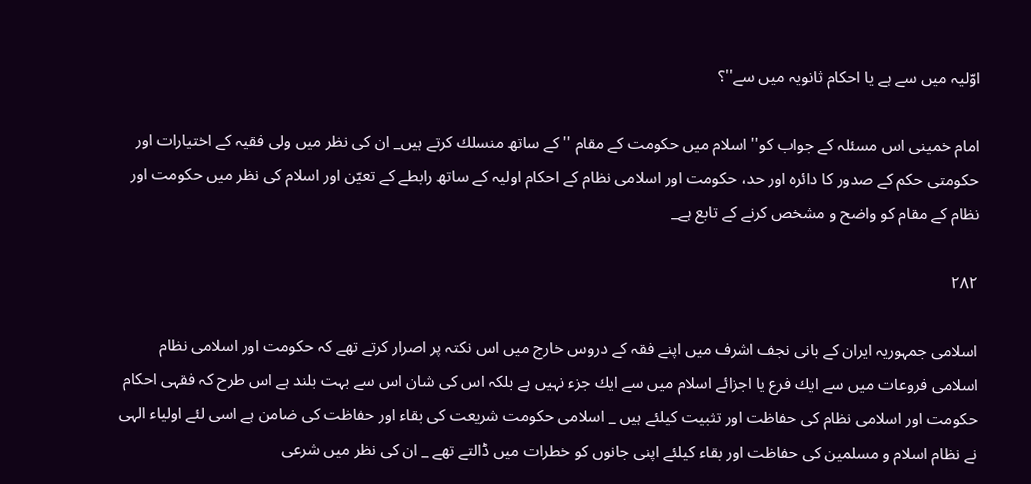اوّليہ ميں سے ہے يا احكام ثانويہ ميں سے''؟

امام خمينى اس مسئلہ كے جواب كو'' اسلام ميں حكومت كے مقام ''كے ساتھ منسلك كرتے ہيں_ ان كى نظر ميں ولى فقيہ كے اختيارات اور حكومتى حكم كے صدور كا دائرہ اور حد، حكومت اور اسلامى نظام كے احكام اوليہ كے ساتھ رابطے كے تعيّن اور اسلام كى نظر ميں حكومت اور نظام كے مقام كو واضح و مشخص كرنے كے تابع ہے_

۲۸۲

اسلامى جمہوريہ ايران كے بانى نجف اشرف ميں اپنے فقہ كے دروس خارج ميں اس نكتہ پر اصرار كرتے تھے كہ حكومت اور اسلامى نظام اسلامى فروعات ميں سے ايك فرع يا اجزائے اسلام ميں سے ايك جزء نہيں ہے بلكہ اس كى شان اس سے بہت بلند ہے اس طرح كہ فقہى احكام حكومت اور اسلامى نظام كى حفاظت اور تثبيت كيلئے ہيں _ اسلامى حكومت شريعت كى بقاء اور حفاظت كى ضامن ہے اسى لئے اولياء الہى نے نظام اسلام و مسلمين كى حفاظت اور بقاء كيلئے اپنى جانوں كو خطرات ميں ڈالتے تھے _ ان كى نظر ميں شرعى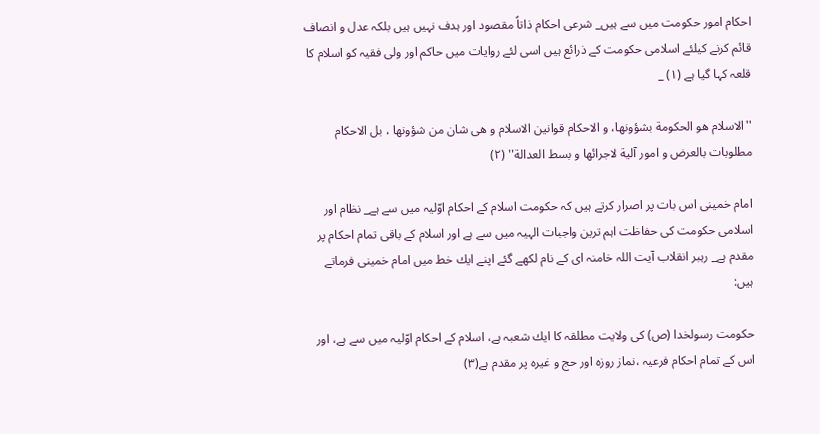احكام امور حكومت ميں سے ہيں_ شرعى احكام ذاتاً مقصود اور ہدف نہيں ہيں بلكہ عدل و انصاف قائم كرنے كيلئے اسلامى حكومت كے ذرائع ہيں اسى لئے روايات ميں حاكم اور ولى فقيہ كو اسلام كا قلعہ كہا گيا ہے (۱) _

''الاسلام هو الحكومة بشؤونها، و الاحكام قوانين الاسلام و هى شان من شؤونها ، بل الاحكام مطلوبات بالعرض و امور آلية لاجرائها و بسط العدالة'' (۲)

امام خمينى اس بات پر اصرار كرتے ہيں كہ حكومت اسلام كے احكام اوّليہ ميں سے ہے_ نظام اور اسلامى حكومت كى حفاظت اہم ترين واجبات الہيہ ميں سے ہے اور اسلام كے باقى تمام احكام پر مقدم ہے_ رہبر انقلاب آيت اللہ خامنہ اى كے نام لكھے گئے اپنے ايك خط ميں امام خمينى فرماتے ہيں:

حكومت رسولخدا (ص) كى ولايت مطلقہ كا ايك شعبہ ہے، اسلام كے احكام اوّليہ ميں سے ہے، اور اس كے تمام احكام فرعيہ ،نماز روزہ اور حج و غيرہ پر مقدم ہے(۳)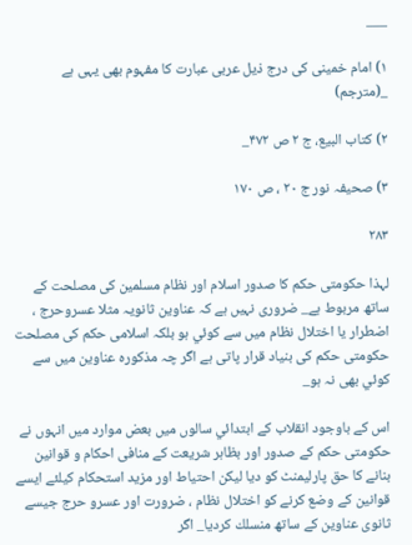___

۱) امام خمينى كى درج ذيل عربى عبارت كا مفہوم بھى يہى ہے _(مترجم)

۲) كتاب البيع، ج ۲ ص ۴۷۲_

۳) صحيفہ نور ج ۲۰ ، ص ۱۷۰

۲۸۳

لہذا حكومتى حكم كا صدور اسلام اور نظام مسلمين كى مصلحت كے ساتھ مربوط ہے_ ضرورى نہيں ہے كہ عناوين ثانويہ مثلا عسروحرج ، اضطرار يا اختلال نظام ميں سے كوئي ہو بلكہ اسلامى حكم كى مصلحت حكومتى حكم كى بنياد قرار پاتى ہے اگر چہ مذكورہ عناوين ميں سے كوئي بھى نہ ہو_

اس كے باوجود انقلاب كے ابتدائي سالوں ميں بعض موارد ميں انہوں نے حكومتى حكم كے صدور اور بظاہر شريعت كے منافى احكام و قوانين بنانے كا حق پارليمنٹ كو ديا ليكن احتياط اور مزيد استحكام كيلئے ايسے قوانين كے وضع كرنے كو اختلال نظام ، ضرورت اور عسرو حرج جيسے ثانوى عناوين كے ساتھ منسلك كرديا_ اگر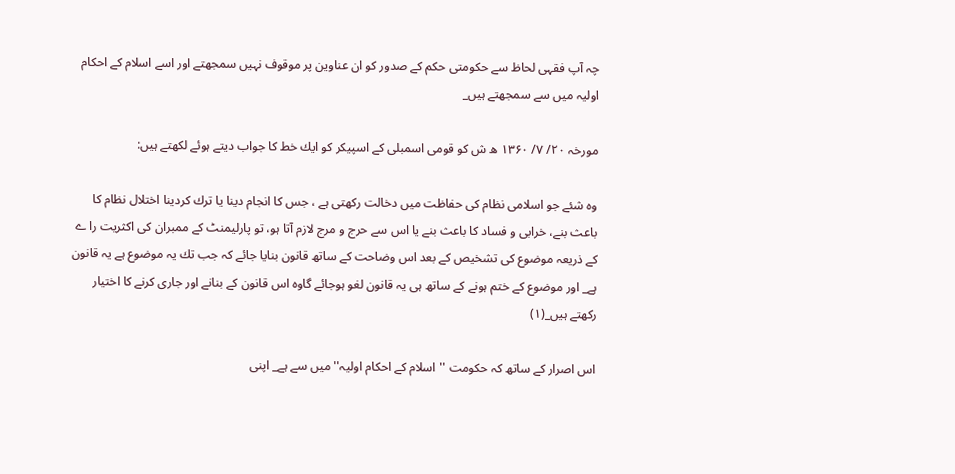چہ آپ فقہى لحاظ سے حكومتى حكم كے صدور كو ان عناوين پر موقوف نہيں سمجھتے اور اسے اسلام كے احكام اوليہ ميں سے سمجھتے ہيں_

مورخہ ۲۰/ ۷/ ۱۳۶۰ ھ ش كو قومى اسمبلى كے اسپيكر كو ايك خط كا جواب ديتے ہوئے لكھتے ہيں:

وہ شئے جو اسلامى نظام كى حفاظت ميں دخالت ركھتى ہے ، جس كا انجام دينا يا ترك كردينا اختلال نظام كا باعث بنے، خرابى و فساد كا باعث بنے يا اس سے حرج و مرج لازم آتا ہو، تو پارليمنٹ كے ممبران كى اكثريت را ے كے ذريعہ موضوع كى تشخيص كے بعد اس وضاحت كے ساتھ قانون بنايا جائے كہ جب تك يہ موضوع ہے يہ قانون ہے_ اور موضوع كے ختم ہونے كے ساتھ ہى يہ قانون لغو ہوجائے گاوہ اس قانون كے بنانے اور جارى كرنے كا اختيار ركھتے ہيں_(۱)

اس اصرار كے ساتھ كہ حكومت ''اسلام كے احكام اوليہ'' ميں سے ہے_ اپنى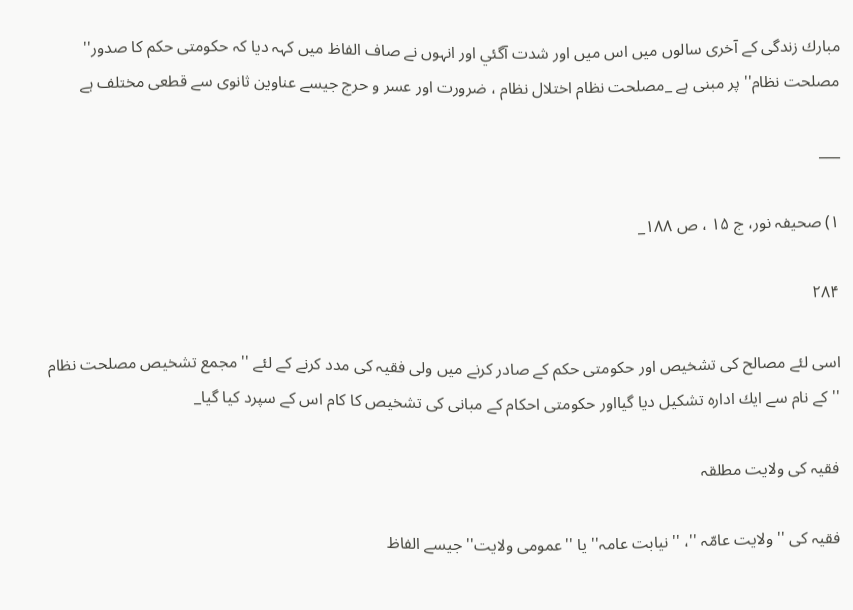مبارك زندگى كے آخرى سالوں ميں اس ميں اور شدت آگئي اور انہوں نے صاف الفاظ ميں كہہ ديا كہ حكومتى حكم كا صدور'' مصلحت نظام'' پر مبنى ہے _مصلحت نظام اختلال نظام ، ضرورت اور عسر و حرج جيسے عناوين ثانوى سے قطعى مختلف ہے

___

۱) صحيفہ نور، ج ۱۵ ، ص ۱۸۸_

۲۸۴

اسى لئے مصالح كى تشخيص اور حكومتى حكم كے صادر كرنے ميں ولى فقيہ كى مدد كرنے كے لئے '' مجمع تشخيص مصلحت نظام ''كے نام سے ايك ادارہ تشكيل ديا گيااور حكومتى احكام كے مبانى كى تشخيص كا كام اس كے سپرد كيا گيا_

فقيہ كى ولايت مطلقہ

فقيہ كى '' ولايت عامّہ ''، ''نيابت عامہ'' يا ''عمومى ولايت'' جيسے الفاظ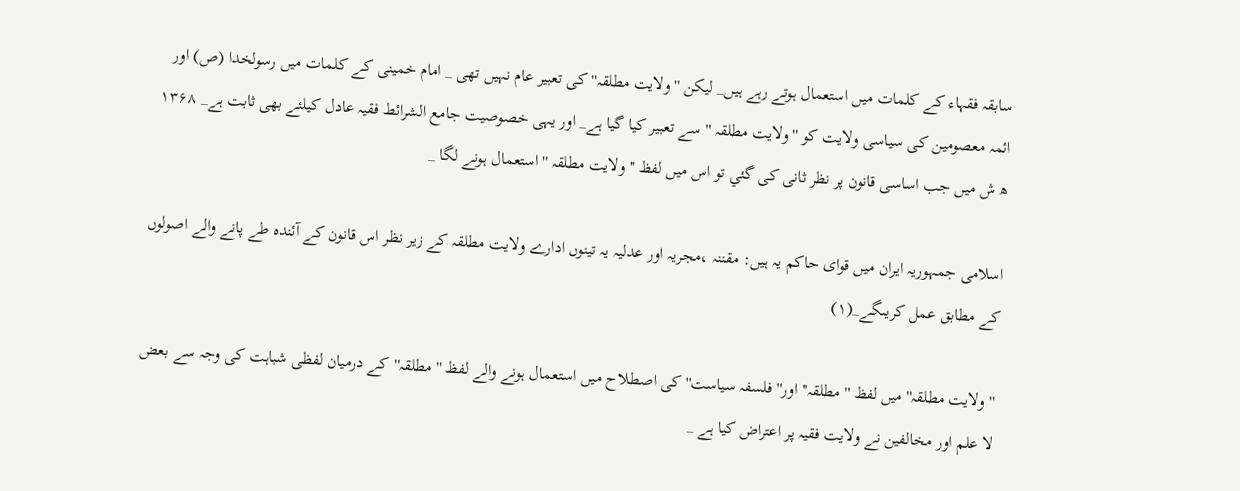سابقہ فقہاء كے كلمات ميں استعمال ہوتے رہے ہيں_ ليكن '' ولايت مطلقہ'' كى تعبير عام نہيں تھى _ امام خمينى كے كلمات ميں رسولخدا (ص) اور ائمہ معصومين كى سياسى ولايت كو ''ولايت مطلقہ ''سے تعبير كيا گيا ہے_ اور يہى خصوصيت جامع الشرائط فقيہ عادل كيلئے بھى ثابت ہے_ ۱۳۶۸ ھ ش ميں جب اساسى قانون پر نظر ثانى كى گئي تو اس ميں لفظ '' ولايت مطلقہ ''استعمال ہونے لگا _

اسلامى جمہوريہ ايران ميں قواى حاكم يہ ہيں: مقننہ ،مجريہ اور عدليہ يہ تينوں ادارے ولايت مطلقہ كے زير نظر اس قانون كے آئندہ طے پانے والے اصولوں كے مطابق عمل كريںگے_(۱)

''ولايت مطلقہ'' ميں لفظ '' مطلقہ'' اور'' فلسفہ سياست'' كى اصطلاح ميں استعمال ہونے والے لفظ ''مطلقہ''كے درميان لفظى شباہت كى وجہ سے بعض لا علم اور مخالفين نے ولايت فقيہ پر اعتراض كيا ہے _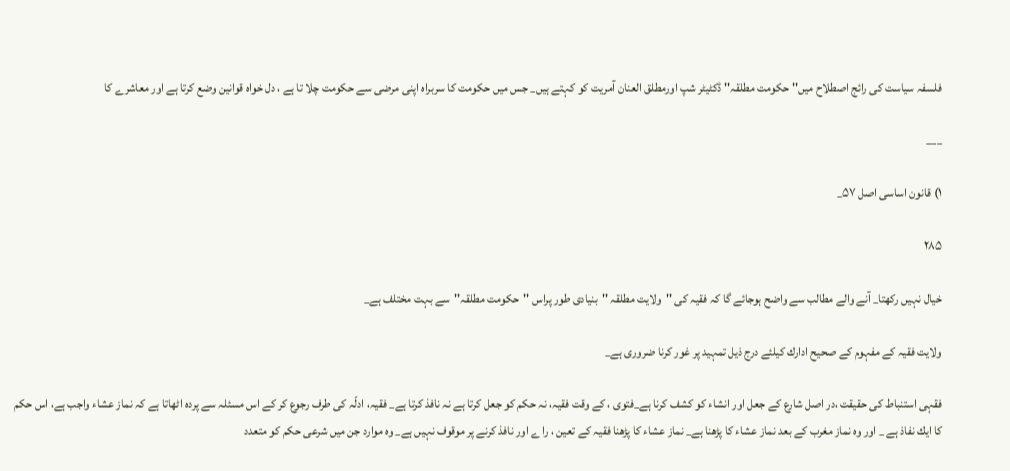فلسفہ سياست كى رائج اصطلاح ميں'' حكومت مطلقہ'' ڈكٹيٹر شپ اورمطلق العنان آمريت كو كہتے ہيں_ جس ميں حكومت كا سربراہ اپنى مرضى سے حكومت چلا تا ہے ، دل خواہ قوانين وضع كرتا ہے اور معاشرے كا

___

۱) قانون اساسى اصل ۵۷_

۲۸۵

خيال نہيں ركھتا_ آنے والے مطالب سے واضح ہوجائے گا كہ فقيہ كى ''ولايت مطلقہ ''بنيادى طور پراس ''حكومت مطلقہ''سے بہت مختلف ہے_

ولايت فقيہ كے مفہوم كے صحيح ادارك كيلئے درج ذيل تمہيد پر غور كرنا ضرورى ہے_

فقہى استنباط كى حقيقت ،در اصل شارع كے جعل اور انشاء كو كشف كرنا ہے_فتوى ، كے وقت فقيہ، نہ حكم كو جعل كرتا ہے نہ نافذ كرتا ہے_ فقيہ، ادلّہ كى طرف رجوع كر كے اس مسئلہ سے پردہ اٹھاتا ہے كہ نماز عشاء واجب ہے، اس حكم كا ايك نفاذ ہے _ اور وہ نماز مغرب كے بعد نماز عشاء كا پڑھنا ہے_ نماز عشاء كا پڑھنا فقيہ كے تعين ، را ے اور نافذ كرنے پر موقوف نہيں ہے_ وہ موارد جن ميں شرعى حكم كو متعدد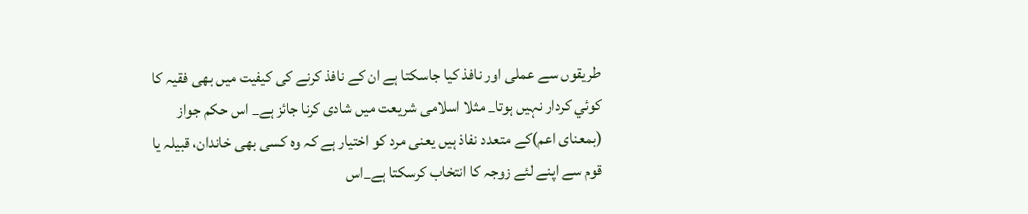طريقوں سے عملى اور نافذ كيا جاسكتا ہے ان كے نافذ كرنے كى كيفيت ميں بھى فقيہ كا كوئي كردار نہيں ہوتا_ مثلا اسلامى شريعت ميں شادى كرنا جائز ہے_ اس حكم جواز (بمعناى اعم)كے متعدد نفاذ ہيں يعنى مرد كو اختيار ہے كہ وہ كسى بھى خاندان، قبيلہ يا قوم سے اپنے لئے زوجہ كا انتخاب كرسكتا ہے_اس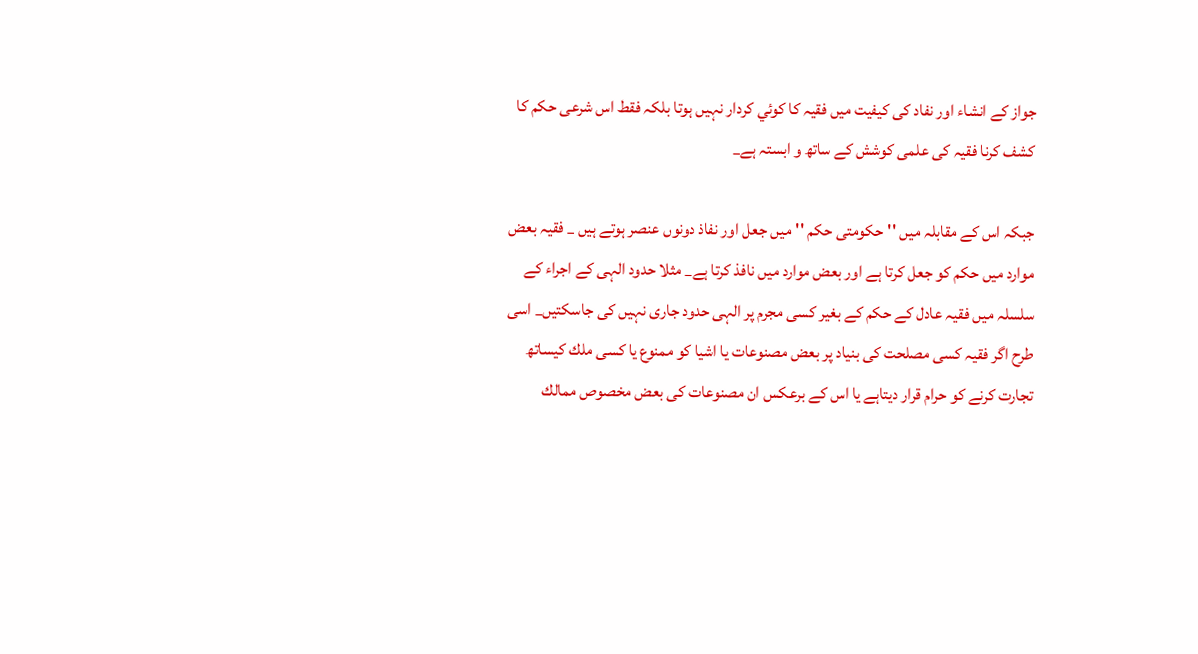جواز كے انشاء اور نفاد كى كيفيت ميں فقيہ كا كوئي كردار نہيں ہوتا بلكہ فقط اس شرعى حكم كا كشف كرنا فقيہ كى علمى كوشش كے ساتھ و ابستہ ہے_

جبكہ اس كے مقابلہ ميں ''حكومتى حكم ''ميں جعل اور نفاذ دونوں عنصر ہوتے ہيں _ فقيہ بعض موارد ميں حكم كو جعل كرتا ہے اور بعض موارد ميں نافذ كرتا ہے_ مثلا حدود الہى كے اجراء كے سلسلہ ميں فقيہ عادل كے حكم كے بغير كسى مجرم پر الہى حدود جارى نہيں كى جاسكتيں_ اسى طرح اگر فقيہ كسى مصلحت كى بنياد پر بعض مصنوعات يا اشيا كو ممنوع يا كسى ملك كيساتھ تجارت كرنے كو حرام قرار ديتاہے يا اس كے برعكس ان مصنوعات كى بعض مخصوص ممالك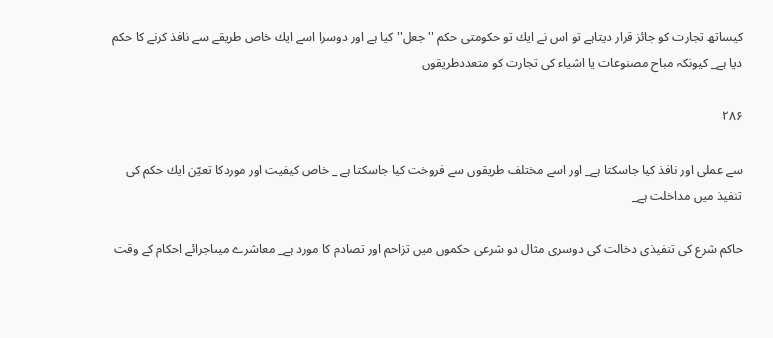كيساتھ تجارت كو جائز قرار ديتاہے تو اس نے ايك تو حكومتى حكم '' جعل'' كيا ہے اور دوسرا اسے ايك خاص طريقے سے نافذ كرنے كا حكم ديا ہے_ كيونكہ مباح مصنوعات يا اشياء كى تجارت كو متعددطريقوں

۲۸۶

سے عملى اور نافذ كيا جاسكتا ہے_ اور اسے مختلف طريقوں سے فروخت كيا جاسكتا ہے _ خاص كيفيت اور موردكا تعيّن ايك حكم كى تنفيذ ميں مداخلت ہے_

حاكم شرع كى تنفيذى دخالت كى دوسرى مثال دو شرعى حكموں ميں تزاحم اور تصادم كا مورد ہے_ معاشرے ميںاجرائے احكام كے وقت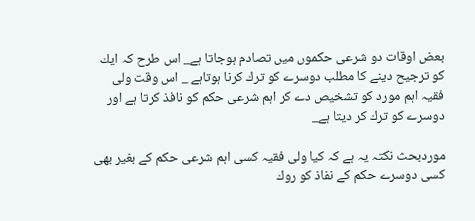بعض اوقات دو شرعى حكموں ميں تصادم ہوجاتا ہے_ اس طرح كہ ايك كو ترجيح دينے كا مطلب دوسرے كو ترك كرنا ہوتاہے _ اس وقت ولى فقيہ اہم مورد كو تشخيص دے كر اہم شرعى حكم كو نافذ كرتا ہے اور دوسرے كو ترك كر ديتا ہے_

موردبحث نكتہ يہ ہے كہ كيا ولى فقيہ كسى اہم شرعى حكم كے بغير بھى كسى دوسرے حكم كے نفاذ كو روك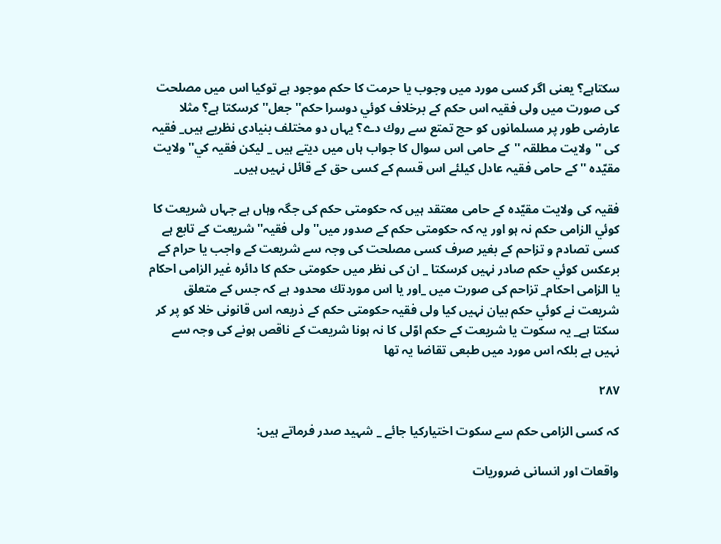سكتاہے؟ يعنى اگر كسى مورد ميں وجوب يا حرمت كا حكم موجود ہے توكيا اس ميں مصلحت كى صورت ميں ولى فقيہ اس حكم كے برخلاف كوئي دوسرا حكم'' جعل'' كرسكتا ہے؟ مثلا عارضى طور پر مسلمانوں كو حج تمتع سے روك دے؟ يہاں دو مختلف بنيادى نظريے ہيں_ فقيہ كى ''ولايت مطلقہ ''كے حامى اس سوال كا جواب ہاں ميں ديتے ہيں _ ليكن فقيہ كي'' ولايت مقيّدہ '' كے حامى فقيہ عادل كيلئے اس قسم كے كسى حق كے قائل نہيں ہيں_

فقيہ كى ولايت مقيّدہ كے حامى معتقد ہيں كہ حكومتى حكم كى جگہ وہاں ہے جہاں شريعت كا كوئي الزامى حكم نہ ہو اور يہ كہ حكومتى حكم كے صدور ميں'' ولى فقيہ'' شريعت كے تابع ہے كسى تصادم و تزاحم كے بغير صرف كسى مصلحت كى وجہ سے شريعت كے واجب يا حرام كے برعكس كوئي حكم صادر نہيں كرسكتا _ ان كى نظر ميں حكومتى حكم كا دائرہ غير الزامى احكام يا الزامى احكام_ تزاحم كى صورت ميں _اور يا اس موردتك محدود ہے كہ جس كے متعلق شريعت نے كوئي حكم بيان نہيں كيا ولى فقيہ حكومتى حكم كے ذريعہ اس قانونى خلا كو پر كر سكتا ہے_ يہ سكوت يا شريعت كے حكم اوّلى كا نہ ہونا شريعت كے ناقص ہونے كى وجہ سے نہيں ہے بلكہ اس مورد ميں طبعى تقاضا يہ تھا

۲۸۷

كہ كسى الزامى حكم سے سكوت اختياركيا جائے _ شہيد صدر فرماتے ہيں:

واقعات اور انسانى ضروريات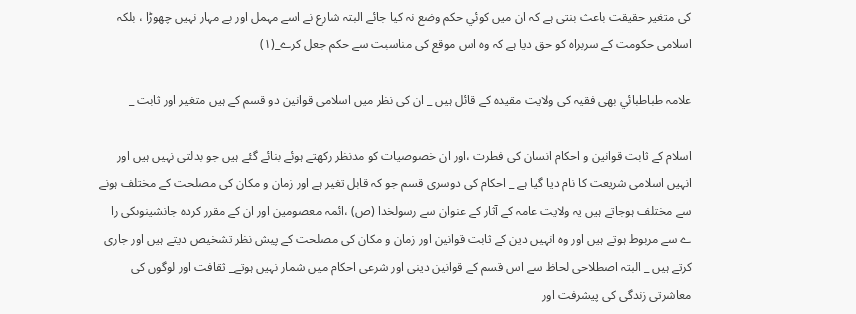كى متغير حقيقت باعث بنتى ہے كہ ان ميں كوئي حكم وضع نہ كيا جائے البتہ شارع نے اسے مہمل اور بے مہار نہيں چھوڑا ، بلكہ اسلامى حكومت كے سربراہ كو حق ديا ہے كہ وہ اس موقع كى مناسبت سے حكم جعل كرے_(۱)

علامہ طباطبائي بھى فقيہ كى ولايت مقيدہ كے قائل ہيں _ ان كى نظر ميں اسلامى قوانين دو قسم كے ہيں متغير اور ثابت _

اسلام كے ثابت قوانين و احكام انسان كى فطرت ،اور ان خصوصيات كو مدنظر ركھتے ہوئے بنائے گئے ہيں جو بدلتى نہيں ہيں اور انہيں اسلامى شريعت كا نام ديا گيا ہے _ احكام كى دوسرى قسم جو كہ قابل تغير ہے اور زمان و مكان كى مصلحت كے مختلف ہونے سے مختلف ہوجاتے ہيں يہ ولايت عامہ كے آثار كے عنوان سے رسولخدا (ص) ،ائمہ معصومين اور ان كے مقرر كردہ جانشينوںكى را ے سے مربوط ہوتے ہيں اور وہ انہيں دين كے ثابت قوانين اور زمان و مكان كى مصلحت كے پيش نظر تشخيص ديتے ہيں اور جارى كرتے ہيں _ البتہ اصطلاحى لحاظ سے اس قسم كے قوانين دينى اور شرعى احكام ميں شمار نہيں ہوتے_ ثقافت اور لوگوں كى معاشرتى زندگى كى پيشرفت اور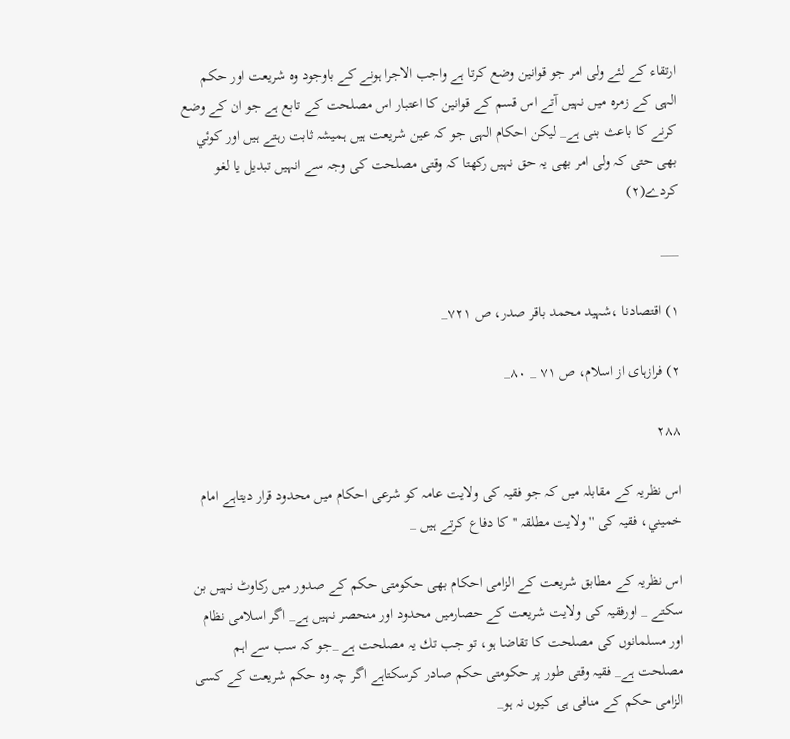ارتقاء كے لئے ولى امر جو قوانين وضع كرتا ہے واجب الاجرا ہونے كے باوجود وہ شريعت اور حكم الہى كے زمرہ ميں نہيں آتے اس قسم كے قوانين كا اعتبار اس مصلحت كے تابع ہے جو ان كے وضع كرنے كا باعث بنى ہے_ ليكن احكام الہى جو كہ عين شريعت ہيں ہميشہ ثابت رہتے ہيں اور كوئي بھى حتى كہ ولى امر بھى يہ حق نہيں ركھتا كہ وقتى مصلحت كى وجہ سے انہيں تبديل يا لغو كردے(۲)

___

۱) اقتصادنا ،شہيد محمد باقر صدر، ص ۷۲۱_

۲) فرازہاى از اسلام، ص ۷۱ _ ۸۰_

۲۸۸

اس نظريہ كے مقابلہ ميں كہ جو فقيہ كى ولايت عامہ كو شرعى احكام ميں محدود قرار ديتاہے امام خميني، فقيہ كى ''ولايت مطلقہ ''كا دفاع كرتے ہيں _

اس نظريہ كے مطابق شريعت كے الزامى احكام بھى حكومتى حكم كے صدور ميں ركاوٹ نہيں بن سكتے _ اورفقيہ كى ولايت شريعت كے حصارميں محدود اور منحصر نہيں ہے_ اگر اسلامى نظام اور مسلمانوں كى مصلحت كا تقاضا ہو، تو جب تك يہ مصلحت ہے _جو كہ سب سے اہم مصلحت ہے_ فقيہ وقتى طور پر حكومتى حكم صادر كرسكتاہے اگر چہ وہ حكم شريعت كے كسى الزامى حكم كے منافى ہى كيوں نہ ہو_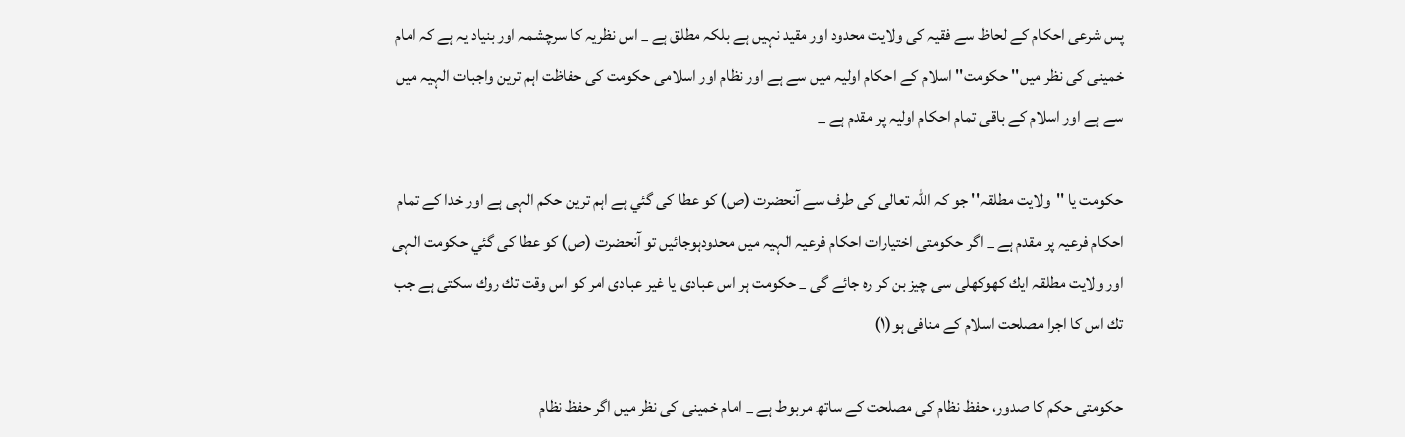پس شرعى احكام كے لحاظ سے فقيہ كى ولايت محدود اور مقيد نہيں ہے بلكہ مطلق ہے _ اس نظريہ كا سرچشمہ اور بنياد يہ ہے كہ امام خمينى كى نظر ميں'' حكومت'' اسلام كے احكام اوليہ ميں سے ہے اور نظام اور اسلامى حكومت كى حفاظت اہم ترين واجبات الہيہ ميں سے ہے اور اسلام كے باقى تمام احكام اوليہ پر مقدم ہے _

حكومت يا ''ولايت مطلقہ'' جو كہ اللہ تعالى كى طرف سے آنحضرت (ص) كو عطا كى گئي ہے اہم ترين حكم الہى ہے اور خدا كے تمام احكام فرعيہ پر مقدم ہے _ اگر حكومتى اختيارات احكام فرعيہ الہيہ ميں محدودہوجائيں تو آنحضرت (ص) كو عطا كى گئي حكومت الہى اور ولايت مطلقہ ايك كھوكھلى سى چيز بن كر رہ جائے گى _ حكومت ہر اس عبادى يا غير عبادى امر كو اس وقت تك روك سكتى ہے جب تك اس كا اجرا مصلحت اسلام كے منافى ہو(۱)

حكومتى حكم كا صدور، حفظ نظام كى مصلحت كے ساتھ مربوط ہے _ امام خمينى كى نظر ميں اگر حفظ نظام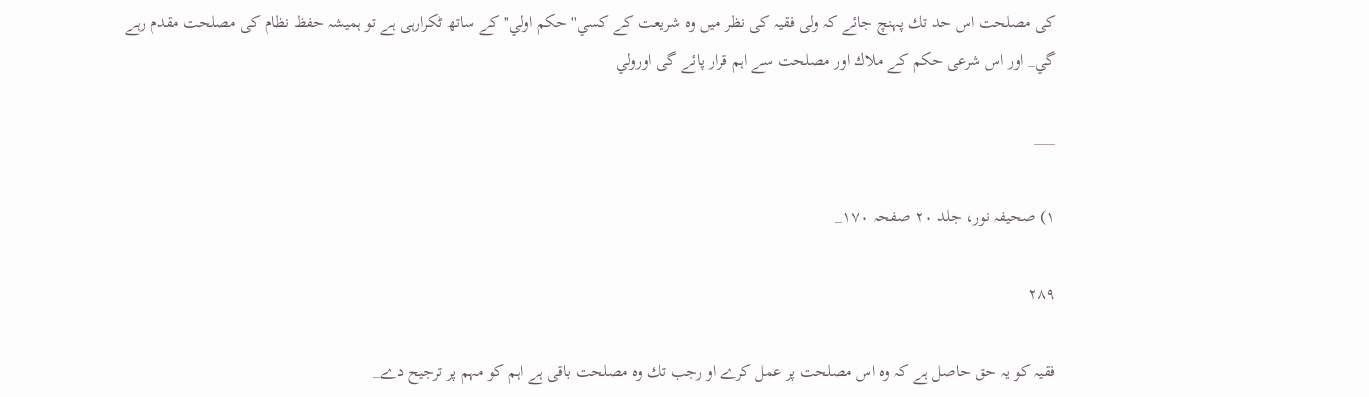كى مصلحت اس حد تك پہنچ جائے كہ ولى فقيہ كى نظر ميں وہ شريعت كے كسي'' حكم اولي'' كے ساتھ ٹكرارہى ہے تو ہميشہ حفظ نظام كى مصلحت مقدم رہے گي_ اور اس شرعى حكم كے ملاك اور مصلحت سے اہم قرار پائے گى اورولي

___

۱) صحيفہ نور، جلد ۲۰ صفحہ ۱۷۰_

۲۸۹

فقيہ كو يہ حق حاصل ہے كہ وہ اس مصلحت پر عمل كرے او رجب تك وہ مصلحت باقى ہے اہم كو مہم پر ترجيح دے_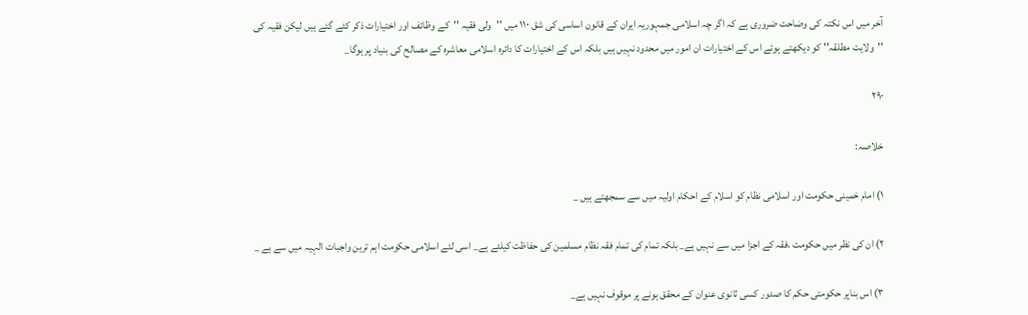آخر ميں اس نكتہ كى وضاحت ضرورى ہے كہ اگر چہ اسلامى جمہوريہ ايران كے قانون اساسى كى شق ۱۱۰ ميں ''ولى فقيہ ''كے وظائف اور اختيارات ذكر كئے گئے ہيں ليكن فقيہ كى ''ولايت مطلقہ'' كو ديكھتے ہوئے اس كے اختيارات ان امور ميں محدود نہيں ہيں بلكہ اس كے اختيارات كا دائرہ اسلامى معاشرہ كے مصالح كى بنياد پر ہوگا_

۲۹۰

خلاصہ:

۱) امام خمينى حكومت اور اسلامى نظام كو اسلام كے احكام اوليہ ميں سے سمجھتے ہيں _

۲) ان كى نظر ميں حكومت ،فقہ كے اجزا ميں سے نہيں ہے_ بلكہ تمام كى تمام فقہ نظام مسلمين كى حفاظت كيلئے ہے_ اسى لئے اسلامى حكومت اہم ترين واجبات الہيہ ميں سے ہے _

۳) اس بناپر حكومتى حكم كا صدور كسى ثانوى عنوان كے محقق ہونے پر موقوف نہيں ہے_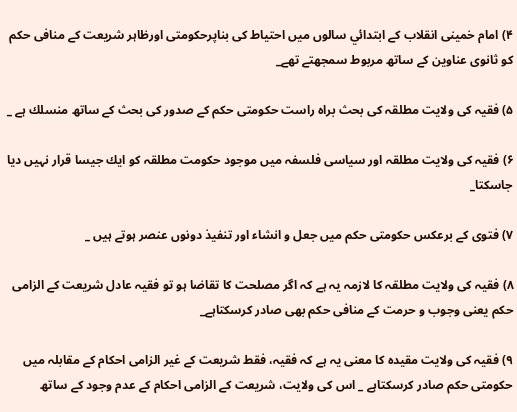۴) امام خمينى انقلاب كے ابتدائي سالوں ميں احتياط كى بناپرحكومتى اورظاہر شريعت كے منافى حكم كو ثانوى عناوين كے ساتھ مربوط سمجھتے تھے_

۵) فقيہ كى ولايت مطلقہ كى بحث براہ راست حكومتى حكم كے صدور كى بحث كے ساتھ منسلك ہے _

۶) فقيہ كى ولايت مطلقہ اور سياسى فلسفہ ميں موجود حكومت مطلقہ كو ايك جيسا قرار نہيں ديا جاسكتا_

۷) فتوى كے برعكس حكومتى حكم ميں جعل و انشاء اور تنفيذ دونوں عنصر ہوتے ہيں _

۸) فقيہ كى ولايت مطلقہ كا لازمہ يہ ہے كہ اگر مصلحت كا تقاضا ہو تو فقيہ عادل شريعت كے الزامى حكم يعنى وجوب و حرمت كے منافى حكم بھى صادر كرسكتاہے_

۹) فقيہ كى ولايت مقيدہ كا معنى يہ ہے كہ فقيہ، فقط شريعت كے غير الزامى احكام كے مقابلہ ميں حكومتى حكم صادر كرسكتاہے _ اس كى ولايت، شريعت كے الزامى احكام كے عدم وجود كے ساتھ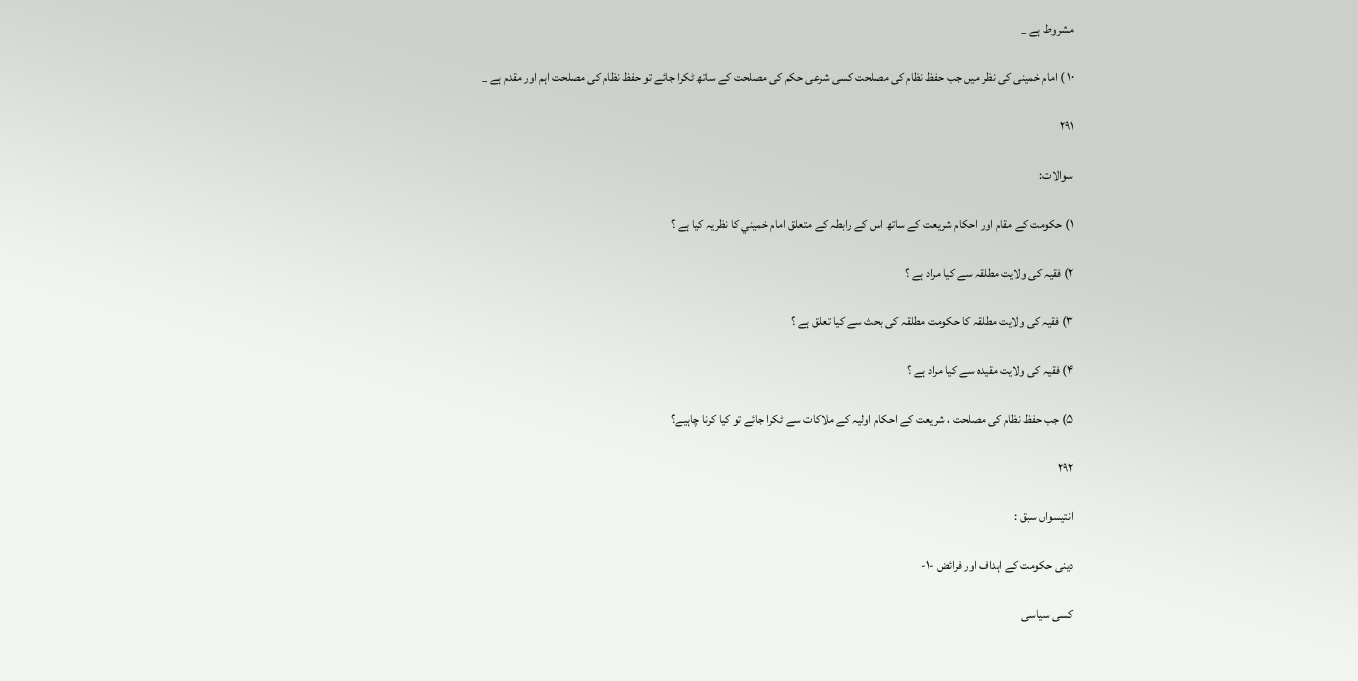مشروط ہے _

۱۰ ) امام خمينى كى نظر ميں جب حفظ نظام كى مصلحت كسى شرعى حكم كى مصلحت كے ساتھ ٹكرا جائے تو حفظ نظام كى مصلحت اہم اور مقدم ہے _

۲۹۱

سوالات:

۱) حكومت كے مقام اور احكام شريعت كے ساتھ اس كے رابطہ كے متعلق امام خميني كا نظريہ كيا ہے ؟

۲) فقيہ كى ولايت مطلقہ سے كيا مراد ہے ؟

۳) فقيہ كى ولايت مطلقہ كا حكومت مطلقہ كى بحث سے كيا تعلق ہے ؟

۴) فقيہ كى ولايت مقيدہ سے كيا مراد ہے ؟

۵) جب حفظ نظام كى مصلحت ، شريعت كے احكام اوليہ كے ملاكات سے ٹكرا جائے تو كيا كرنا چاہيے؟

۲۹۲

انتيسواں سبق :

دينى حكومت كے اہداف اور فرائض -۱-

كسى سياسى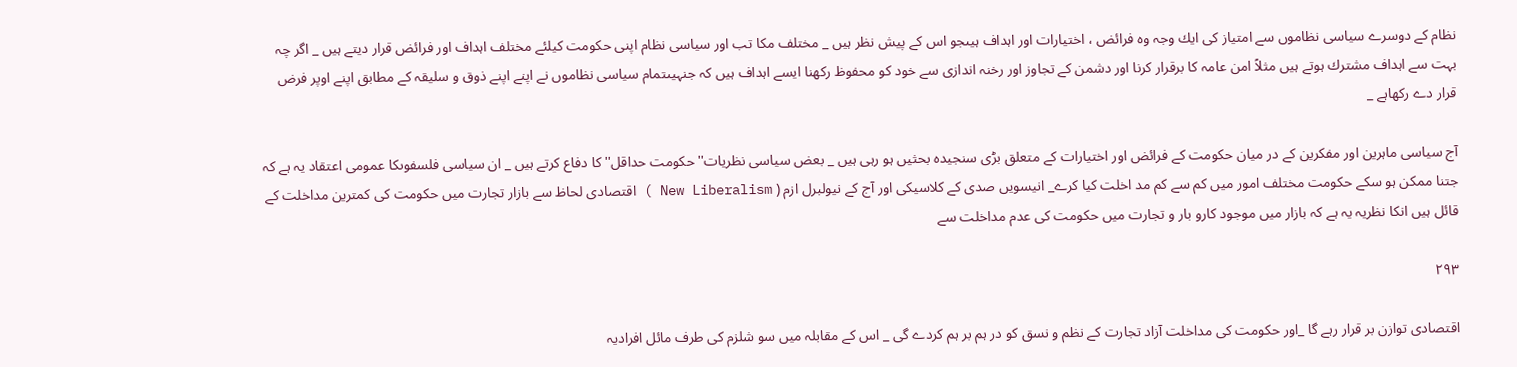نظام كے دوسرے سياسى نظاموں سے امتياز كى ايك وجہ وہ فرائض ، اختيارات اور اہداف ہيںجو اس كے پيش نظر ہيں _ مختلف مكا تب اور سياسى نظام اپنى حكومت كيلئے مختلف اہداف اور فرائض قرار ديتے ہيں _ اگر چہ بہت سے اہداف مشترك ہوتے ہيں مثلاً امن عامہ كا برقرار كرنا اور دشمن كے تجاوز اور رخنہ اندازى سے خود كو محفوظ ركھنا ايسے اہداف ہيں كہ جنہيںتمام سياسى نظاموں نے اپنے اپنے ذوق و سليقہ كے مطابق اپنے اوپر فرض قرار دے ركھاہے _

آج سياسى ماہرين اور مفكرين كے در ميان حكومت كے فرائض اور اختيارات كے متعلق بڑى سنجيدہ بحثيں ہو رہى ہيں _ بعض سياسى نظريات'' حكومت حداقل'' كا دفاع كرتے ہيں _ ان سياسى فلسفوںكا عمومى اعتقاد يہ ہے كہ جتنا ممكن ہو سكے حكومت مختلف امور ميں كم سے كم مد اخلت كيا كرے_ انيسويں صدى كے كلاسيكى اور آج كے نيولبرل ازم ( New Liberalism ) اقتصادى لحاظ سے بازار تجارت ميں حكومت كى كمترين مداخلت كے قائل ہيں انكا نظريہ يہ ہے كہ بازار ميں موجود كارو بار و تجارت ميں حكومت كى عدم مداخلت سے

۲۹۳

اقتصادى توازن بر قرار رہے گا _اور حكومت كى مداخلت آزاد تجارت كے نظم و نسق كو در ہم بر ہم كردے گى _ اس كے مقابلہ ميں سو شلزم كى طرف مائل افراديہ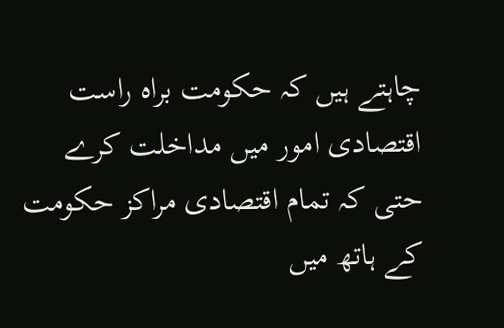چاہتے ہيں كہ حكومت براہ راست اقتصادى امور ميں مداخلت كرے حتى كہ تمام اقتصادى مراكز حكومت كے ہاتھ ميں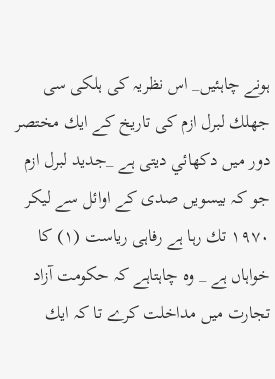ہونے چاہئيں_ اس نظريہ كى ہلكى سى جھلك لبرل ازم كى تاريخ كے ايك مختصر دور ميں دكھائي ديتى ہے _جديد لبرل ازم جو كہ بيسويں صدى كے اوائل سے ليكر ۱۹۷۰ تك رہا ہے رفاہى رياست (۱) كا خواہاں ہے _ وہ چاہتاہے كہ حكومت آزاد تجارت ميں مداخلت كرے تا كہ ايك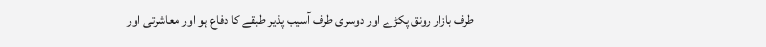طرف بازار رونق پكڑے اور دوسرى طرف آسيب پذير طبقے كا دفاع ہو اور معاشرتى اور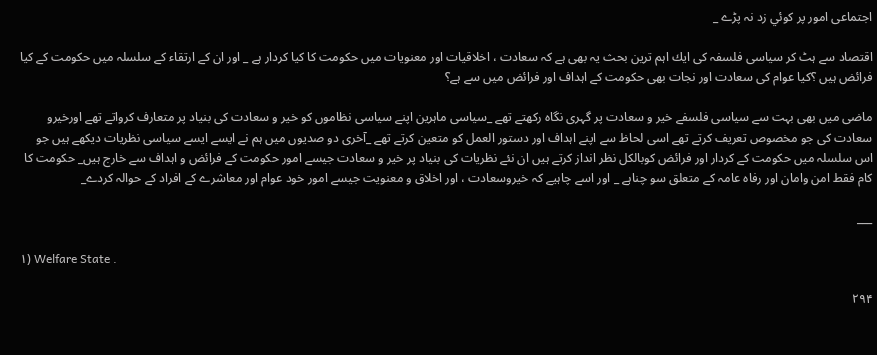اجتماعى امور پر كوئي زد نہ پڑے _

اقتصاد سے ہٹ كر سياسى فلسفہ كى ايك اہم ترين بحث يہ بھى ہے كہ سعادت ، اخلاقيات اور معنويات ميں حكومت كا كيا كردار ہے _ اور ان كے ارتقاء كے سلسلہ ميں حكومت كے كيا فرائض ہيں ؟كيا عوام كى سعادت اور نجات بھى حكومت كے اہداف اور فرائض ميں سے ہے؟

ماضى ميں بھى بہت سے سياسى فلسفے خير و سعادت پر گہرى نگاہ ركھتے تھے _سياسى ماہرين اپنے سياسى نظاموں كو خير و سعادت كى بنياد پر متعارف كرواتے تھے اورخيرو سعادت كى جو مخصوص تعريف كرتے تھے اسى لحاظ سے اپنے اہداف اور دستور العمل كو متعين كرتے تھے _آخرى دو صديوں ميں ہم نے ايسے ايسے سياسى نظريات ديكھے ہيں جو اس سلسلہ ميں حكومت كے كردار اور فرائض كوبالكل نظر انداز كرتے ہيں ان نئے نظريات كى بنياد پر خير و سعادت جيسے امور حكومت كے فرائض و اہداف سے خارج ہيں_ حكومت كا كام فقط امن وامان اور رفاہ عامہ كے متعلق سو چناہے _ اور اسے چاہيے كہ خيروسعادت ، اور اخلاق و معنويت جيسے امور خود عوام اور معاشرے كے افراد كے حوالہ كردے_

___

۱) Welfare State .

۲۹۴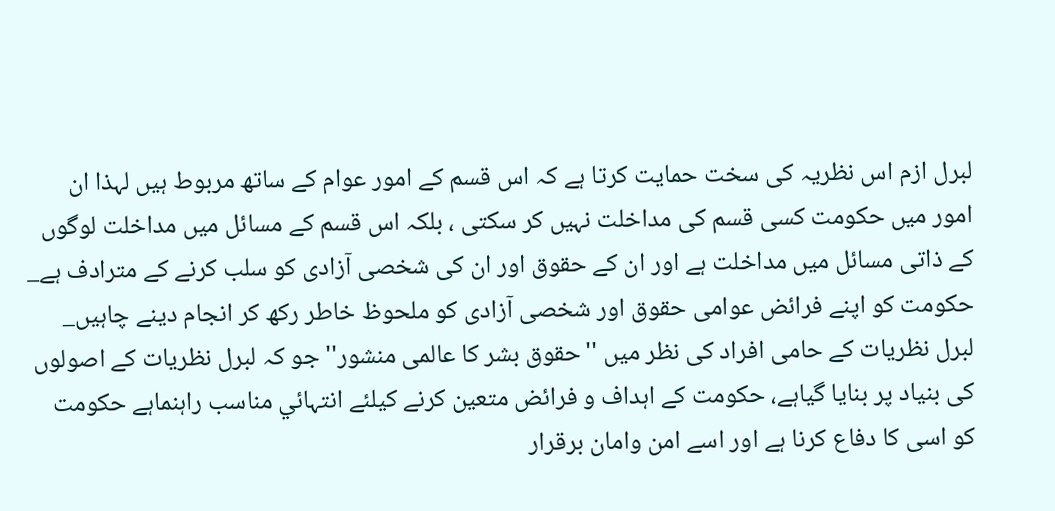لبرل ازم اس نظريہ كى سخت حمايت كرتا ہے كہ اس قسم كے امور عوام كے ساتھ مربوط ہيں لہذا ان امور ميں حكومت كسى قسم كى مداخلت نہيں كر سكتى ، بلكہ اس قسم كے مسائل ميں مداخلت لوگوں كے ذاتى مسائل ميں مداخلت ہے اور ان كے حقوق اور ان كى شخصى آزادى كو سلب كرنے كے مترادف ہے_ حكومت كو اپنے فرائض عوامى حقوق اور شخصى آزادى كو ملحوظ خاطر ركھ كر انجام دينے چاہيں_ لبرل نظريات كے حامى افراد كى نظر ميں ''حقوق بشر كا عالمى منشور'' جو كہ لبرل نظريات كے اصولوں كى بنياد پر بنايا گياہے، حكومت كے اہداف و فرائض متعين كرنے كيلئے انتہائي مناسب راہنماہے حكومت كو اسى كا دفاع كرنا ہے اور اسے امن وامان برقرار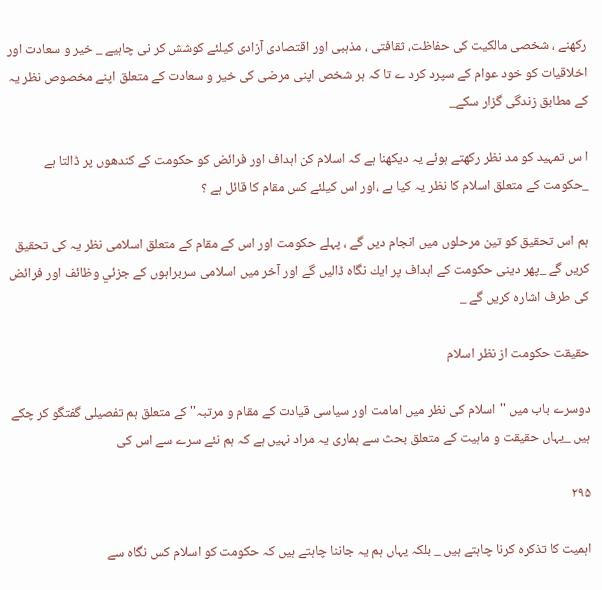ركھنے ، شخصى مالكيت كى حفاظت، ثقافتى ، مذہبى اور اقتصادى آزادى كيلئے كوشش كر نى چاہيے _ خير و سعادت اور اخلاقيات كو خود عوام كے سپرد كرد ے تا كہ ہر شخص اپنى مرضى كى خير و سعادت كے متعلق اپنے مخصوص نظر يہ كے مطابق زندگى گزار سكے_

ا س تمہيد كو مد نظر ركھتے ہوئے يہ ديكھنا ہے كہ اسلام كن اہداف اور فرائض كو حكومت كے كندھوں پر ڈالتا ہے _حكومت كے متعلق اسلام كا نظر يہ كيا ہے ،اور اس كيلئے كس مقام كا قائل ہے ؟

ہم اس تحقيق كو تين مرحلوں ميں انجام ديں گے ، پہلے حكومت اور اس كے مقام كے متعلق اسلامى نظر يہ كى تحقيق كريں گے _پھر دينى حكومت كے اہداف پر ايك نگاہ ڈاليں گے اور آخر ميں اسلامى سربراہوں كے جزئي وظائف اور فرائض كى طرف اشارہ كريں گے _

حقيقت حكومت از نظر اسلام

دوسرے باب ميں ''اسلام كى نظر ميں امامت اور سياسى قيادت كے مقام و مرتبہ'' كے متعلق ہم تفصيلى گفتگو كر چكے ہيں _يہاں حقيقت و ماہيت كے متعلق بحث سے ہمارى يہ مراد نہيں ہے كہ ہم نئے سرے سے اس كى

۲۹۵

اہميت كا تذكرہ كرنا چاہتے ہيں _ بلكہ يہاں ہم يہ جاننا چاہتے ہيں كہ حكومت كو اسلام كس نگاہ سے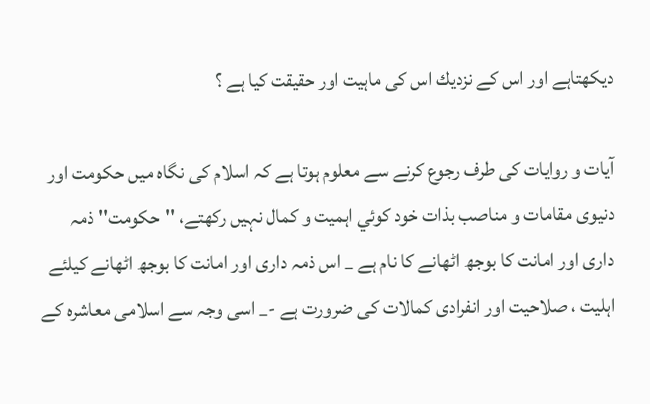ديكھتاہے اور اس كے نزديك اس كى ماہيت اور حقيقت كيا ہے ؟

آيات و روايات كى طرف رجوع كرنے سے معلوم ہوتا ہے كہ اسلام كى نگاہ ميں حكومت اور دنيوى مقامات و مناصب بذات خود كوئي اہميت و كمال نہيں ركھتے، ''حكومت'' ذمہ دارى اور امانت كا بوجھ اٹھانے كا نام ہے _ اس ذمہ دارى اور امانت كا بوجھ اٹھانے كيلئے اہليت ، صلاحيت اور انفرادى كمالات كى ضرورت ہے -_ اسى وجہ سے اسلامى معاشرہ كے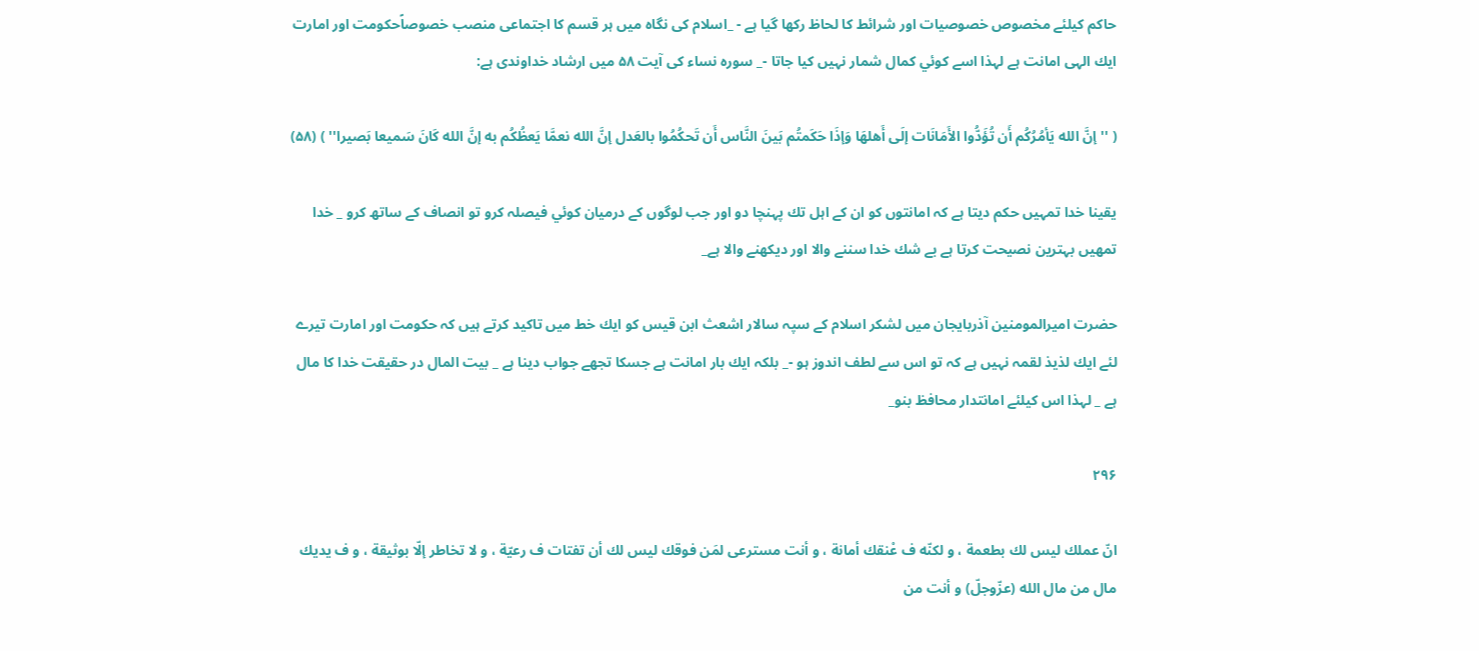حاكم كيلئے مخصوص خصوصيات اور شرائط كا لحاظ ركھا گيا ہے - _اسلام كى نگاہ ميں ہر قسم كا اجتماعى منصب خصوصاًحكومت اور امارت ايك الہى امانت ہے لہذا اسے كوئي كمال شمار نہيں كيا جاتا -_ سورہ نساء كى آيت ۵۸ ميں ارشاد خداوندى ہے:

( ''إنَّ الله يَأمُرُكُم أَن تُؤَدُّوا الأَمَانَات إلَى أَهلهَا وَإذَا حَكَمتُم بَينَ النَّاس أَن تَحكُمُوا بالعَدل إنَّ الله نعمَّا يَعظُكُم به إنَّ الله كَانَ سَميعا بَصيرا'' ) (۵۸)

يقينا خدا تمہيں حكم ديتا ہے كہ امانتوں كو ان كے اہل تك پہنچا دو اور جب لوگوں كے درميان كوئي فيصلہ كرو تو انصاف كے ساتھ كرو _ خدا تمھيں بہترين نصيحت كرتا ہے بے شك خدا سننے والا اور ديكھنے والا ہے_

حضرت اميرالمومنين آذربايجان ميں لشكر اسلام كے سپہ سالار اشعث ابن قيس كو ايك خط ميں تاكيد كرتے ہيں كہ حكومت اور امارت تيرے لئے ايك لذيذ لقمہ نہيں ہے كہ تو اس سے لطف اندوز ہو -_ بلكہ ايك بار امانت ہے جسكا تجھے جواب دينا ہے _ بيت المال در حقيقت خدا كا مال ہے _ لہذا اس كيلئے امانتدار محافظ بنو_

۲۹۶

انّ عملك ليس لك بطعمة ، و لكنّه ف عْنقك أمانة ، و أنت مسترعى لمَن فوقك ليس لك أن تفتات ف رعيّة ، و لا تخاطر إلّا بوثيقة ، و ف يديك مال من مال الله (عزّوجلّ) و أنت من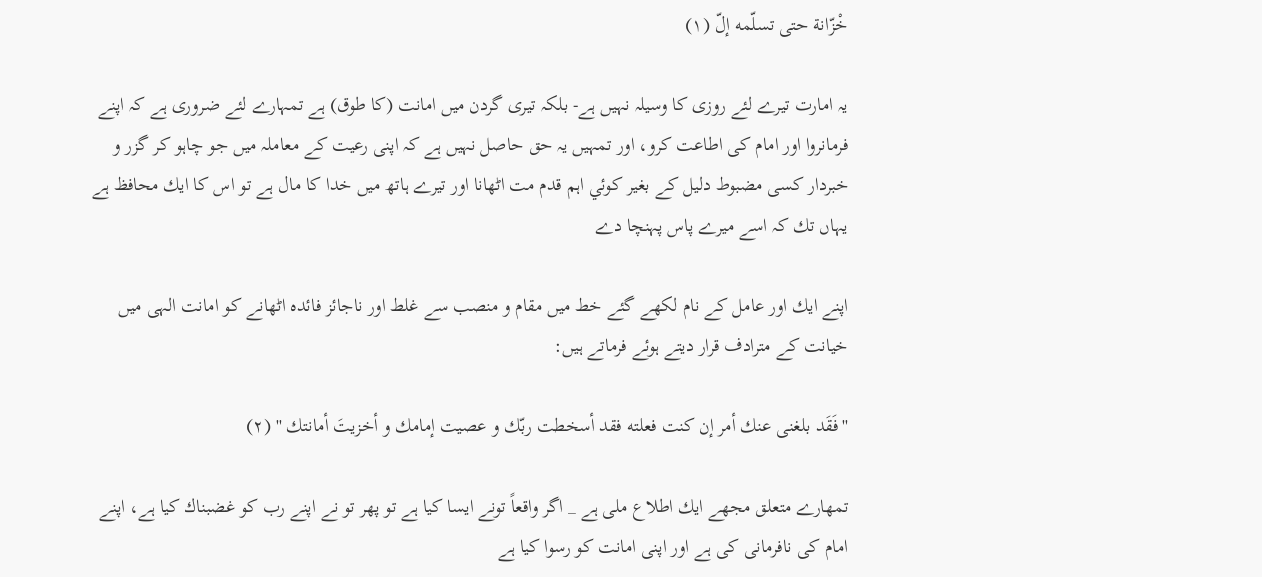خْزّانة حتى تسلّمه إلّ (۱)

يہ امارت تيرے لئے روزى كا وسيلہ نہيں ہے- بلكہ تيرى گردن ميں امانت (كا طوق) ہے تمہارے لئے ضرورى ہے كہ اپنے فرمانروا اور امام كى اطاعت كرو، اور تمہيں يہ حق حاصل نہيں ہے كہ اپنى رعيت كے معاملہ ميں جو چاہو كر گزر و خبردار كسى مضبوط دليل كے بغير كوئي اہم قدم مت اٹھانا اور تيرے ہاتھ ميں خدا كا مال ہے تو اس كا ايك محافظ ہے يہاں تك كہ اسے ميرے پاس پہنچا دے

اپنے ايك اور عامل كے نام لكھے گئے خط ميں مقام و منصب سے غلط اور ناجائز فائدہ اٹھانے كو امانت الہى ميں خيانت كے مترادف قرار ديتے ہوئے فرماتے ہيں:

''فَقَد بلغنى عنك أمر إن كنت فعلته فقد أسخطت ربّك و عصيت إمامك و أخزيتَ أمانتك '' (۲)

تمھارے متعلق مجھے ايك اطلاع ملى ہے _ اگر واقعاً تونے ايسا كيا ہے تو پھر تو نے اپنے رب كو غضبناك كيا ہے، اپنے امام كى نافرمانى كى ہے اور اپنى امانت كو رسوا كيا ہے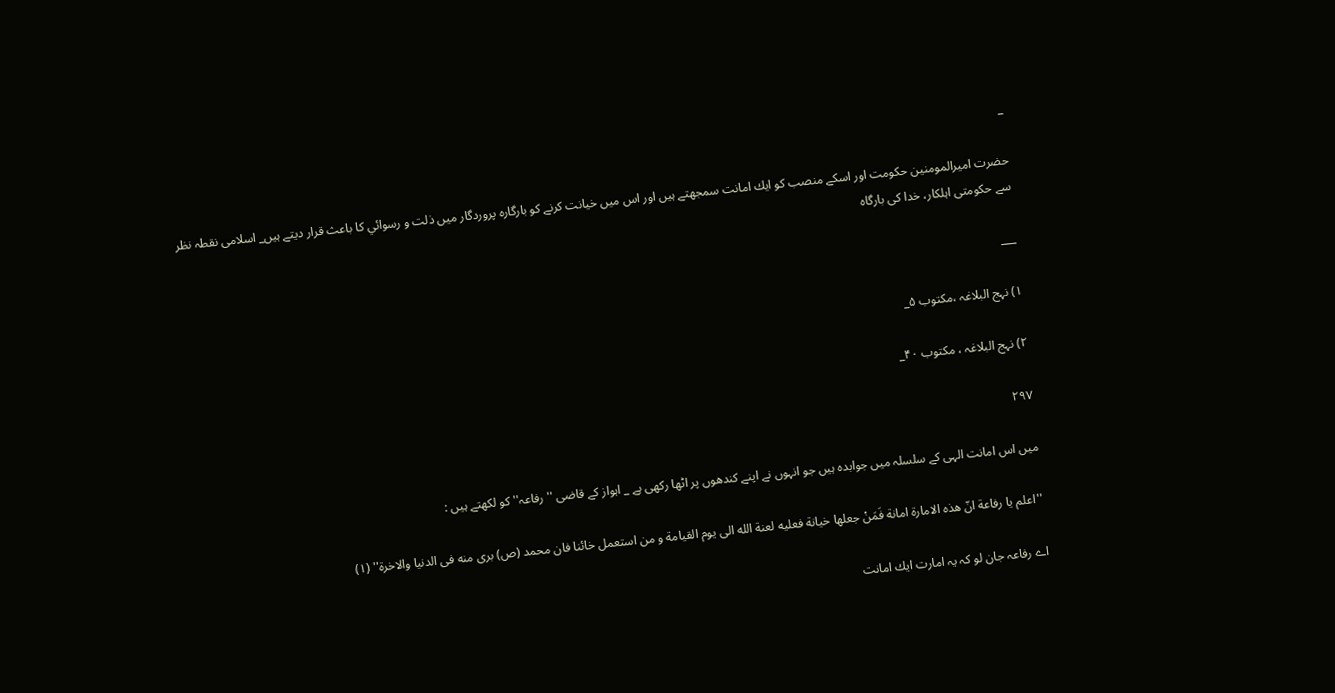_

حضرت اميرالمومنين حكومت اور اسكے منصب كو ايك امانت سمجھتے ہيں اور اس ميں خيانت كرنے كو بارگارہ پروردگار ميں ذلت و رسوائي كا باعث قرار ديتے ہيں_ اسلامى نقطہ نظر سے حكومتى اہلكار، خدا كى بارگاہ

___

۱) نہج البلاغہ ،مكتوب ۵_

۲) نہج البلاغہ ، مكتوب ۴۰_

۲۹۷

ميں اس امانت الہى كے سلسلہ ميں جوابدہ ہيں جو انہوں نے اپنے كندھوں پر اٹھا ركھى ہے _ اہواز كے قاضى ''رفاعہ'' كو لكھتے ہيں :

''اعلم يا رفاعة انّ هذه الامارة امانة فَمَنْ جعلها خيانة فعليه لعنة الله الى يوم القيامة و من استعمل خائنا فان محمد (ص) برى منه فى الدنيا والاخرة'' (۱)

اے رفاعہ جان لو كہ يہ امارت ايك امانت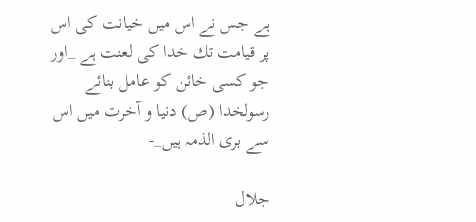ہے جس نے اس ميں خيانت كى اس پر قيامت تك خدا كى لعنت ہے _اور جو كسى خائن كو عامل بنائے رسولخدا (ص) دنيا و آخرت ميں اس سے برى الذمہ ہيں_-

جلال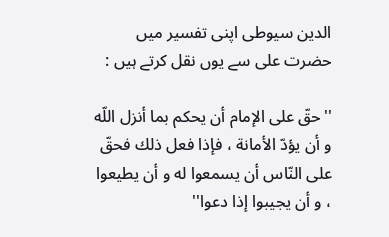الدين سيوطى اپنى تفسير ميں حضرت على سے يوں نقل كرتے ہيں :

''حقّ على الإمام أن يحكم بما أنزل اللّه و أن يؤدّ الأمانة ، فإذا فعل ذلك فحقّ على النّاس أن يسمعوا له و أن يطيعوا ، و أن يجيبوا إذا دعوا''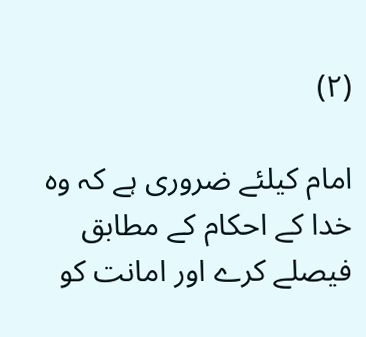(۲)

امام كيلئے ضرورى ہے كہ وہ خدا كے احكام كے مطابق فيصلے كرے اور امانت كو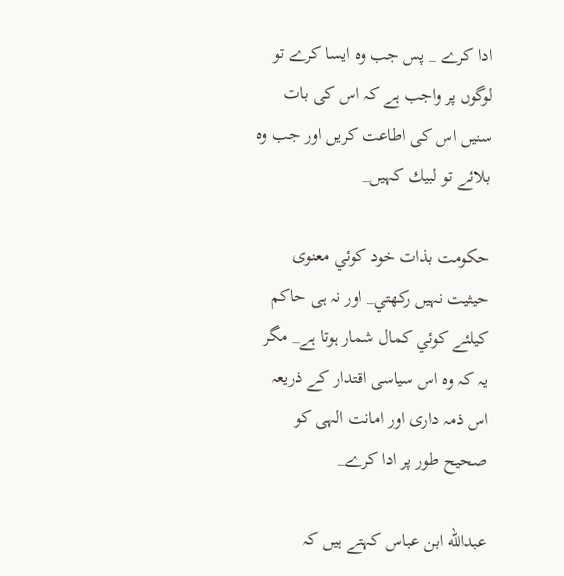ادا كرے _ پس جب وہ ايسا كرے تو لوگوں پر واجب ہے كہ اس كى بات سنيں اس كى اطاعت كريں اور جب وہ بلائے تو لبيك كہيں_

حكومت بذات خود كوئي معنوى حيثيت نہيں ركھتي_ اور نہ ہى حاكم كيلئے كوئي كمال شمار ہوتا ہے_ مگر يہ كہ وہ اس سياسى اقتدار كے ذريعہ اس ذمہ دارى اور امانت الہى كو صحيح طور پر ادا كرے_

عبدالله ابن عباس كہتے ہيں كہ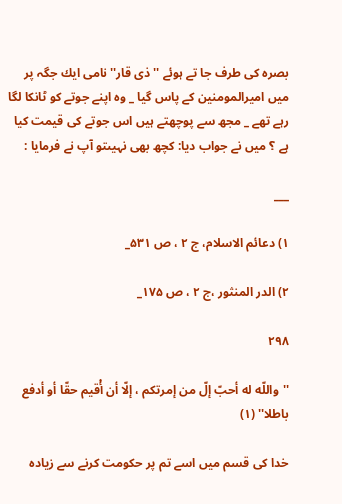بصرہ كى طرف جا تے ہوئے '' ذى قار'' نامى ايك جگہ پر ميں اميرالمومنين كے پاس گيا _ وہ اپنے جوتے كو ٹانكا لگا رہے تھے _ مجھ سے پوچھتے ہيں اس جوتے كى قيمت كيا ہے ؟ ميں نے جواب ديا: كچھ بھى نہيںتو آپ نے فرمايا :

___

۱) دعائم الاسلام، ج ۲ ، ص ۵۳۱_

۲) الدر المنثور ،ج ۲ ، ص ۱۷۵_

۲۹۸

''واللّه له أحبّ إلّ من إمرتكم ، إلّا أن أْقيم حقّا أو أدفع باطلا'' (۱)

خدا كى قسم ميں اسے تم پر حكومت كرنے سے زيادہ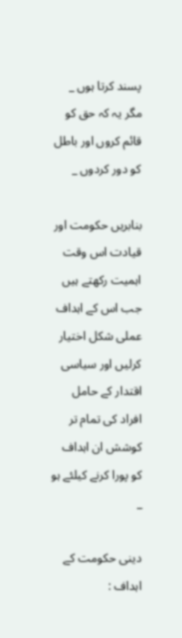پسند كرتا ہوں _ مگر يہ كہ حق كو قائم كروں اور باطل كو دور كردوں _

بنابريں حكومت اور قيادت اس وقت اہميت ركھتے ہيں جب اس كے اہداف عملى شكل اختيار كرليں اور سياسى اقتدار كے حامل افراد كى تمام تر كوشش ان اہداف كو پورا كرنے كيلئے ہو _

دينى حكومت كے اہداف :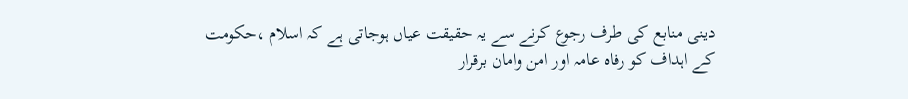دينى منابع كى طرف رجوع كرنے سے يہ حقيقت عياں ہوجاتى ہے كہ اسلام ،حكومت كے اہداف كو رفاہ عامہ اور امن وامان برقرار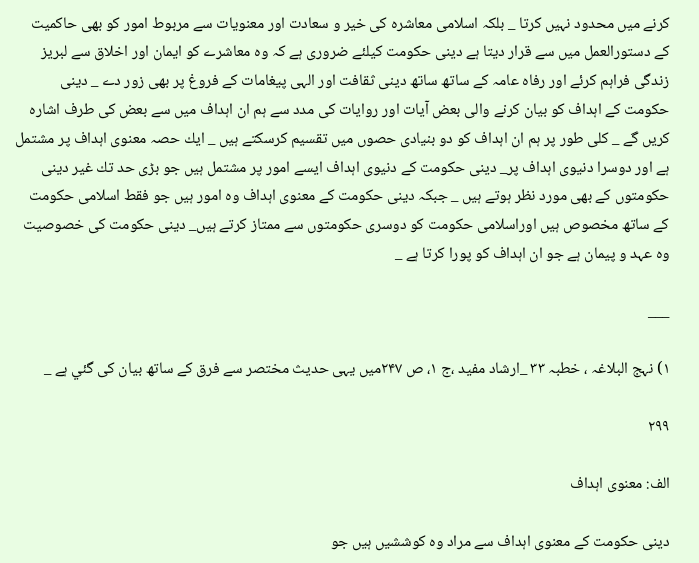كرنے ميں محدود نہيں كرتا _ بلكہ اسلامى معاشرہ كى خير و سعادت اور معنويات سے مربوط امور كو بھى حاكميت كے دستورالعمل ميں سے قرار ديتا ہے دينى حكومت كيلئے ضرورى ہے كہ وہ معاشرے كو ايمان اور اخلاق سے لبريز زندگى فراہم كرئے اور رفاہ عامہ كے ساتھ ساتھ دينى ثقافت اور الہى پيغامات كے فروغ پر بھى زور دے _ دينى حكومت كے اہداف كو بيان كرنے والى بعض آيات اور روايات كى مدد سے ہم ان اہداف ميں سے بعض كى طرف اشارہ كريں گے _ كلى طور پر ہم ان اہداف كو دو بنيادى حصوں ميں تقسيم كرسكتے ہيں _ ايك حصہ معنوى اہداف پر مشتمل ہے اور دوسرا دنيوى اہداف پر_ دينى حكومت كے دنيوى اہداف ايسے امور پر مشتمل ہيں جو بڑى حد تك غير دينى حكومتوں كے بھى مورد نظر ہوتے ہيں _ جبكہ دينى حكومت كے معنوى اہداف وہ امور ہيں جو فقط اسلامى حكومت كے ساتھ مخصوص ہيں اوراسلامى حكومت كو دوسرى حكومتوں سے ممتاز كرتے ہيں_ دينى حكومت كى خصوصيت وہ عہد و پيمان ہے جو ان اہداف كو پورا كرتا ہے _

___

۱) نہج البلاغہ ، خطبہ ۳۳ _ارشاد مفيد ،ج ۱، ص ۲۴۷ميں يہى حديث مختصر سے فرق كے ساتھ بيان كى گئي ہے _

۲۹۹

الف: معنوى اہداف

دينى حكومت كے معنوى اہداف سے مراد وہ كوششيں ہيں جو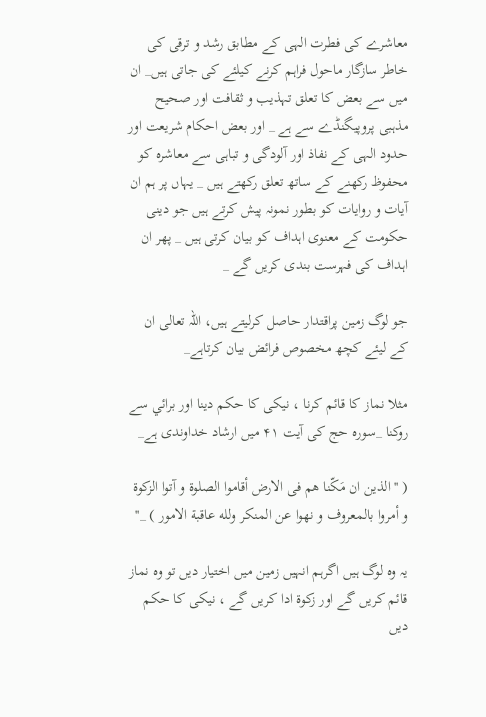معاشرے كى فطرت الہى كے مطابق رشد و ترقى كى خاطر سازگار ماحول فراہم كرنے كيلئے كى جاتى ہيں_ ان ميں سے بعض كا تعلق تہذيب و ثقافت اور صحيح مذہبى پروپيگنڈے سے ہے _ اور بعض احكام شريعت اور حدود الہى كے نفاذ اور آلودگى و تباہى سے معاشرہ كو محفوظ ركھنے كے ساتھ تعلق ركھتے ہيں _ يہاں پر ہم ان آيات و روايات كو بطور نمونہ پيش كرتے ہيں جو دينى حكومت كے معنوى اہداف كو بيان كرتى ہيں _ پھر ان اہداف كى فہرست بندى كريں گے _

جو لوگ زمين پراقتدار حاصل كرليتے ہيں، اللہ تعالى ان كے ليئے كچھ مخصوص فرائض بيان كرتاہے_

مثلا نماز كا قائم كرنا ، نيكى كا حكم دينا اور برائي سے روكنا _سورہ حج كى آيت ۴۱ ميں ارشاد خداوندى ہے_

( ''الذين ان مَكّنا هم فى الارض أقاموا الصلوة و آتوا الزكوة و أمروا بالمعروف و نهوا عن المنكر ولله عاقبة الامور ) _''

يہ وہ لوگ ہيں اگرہم انہيں زمين ميں اختيار ديں تو وہ نماز قائم كريں گے اور زكوة ادا كريں گے ، نيكى كا حكم ديں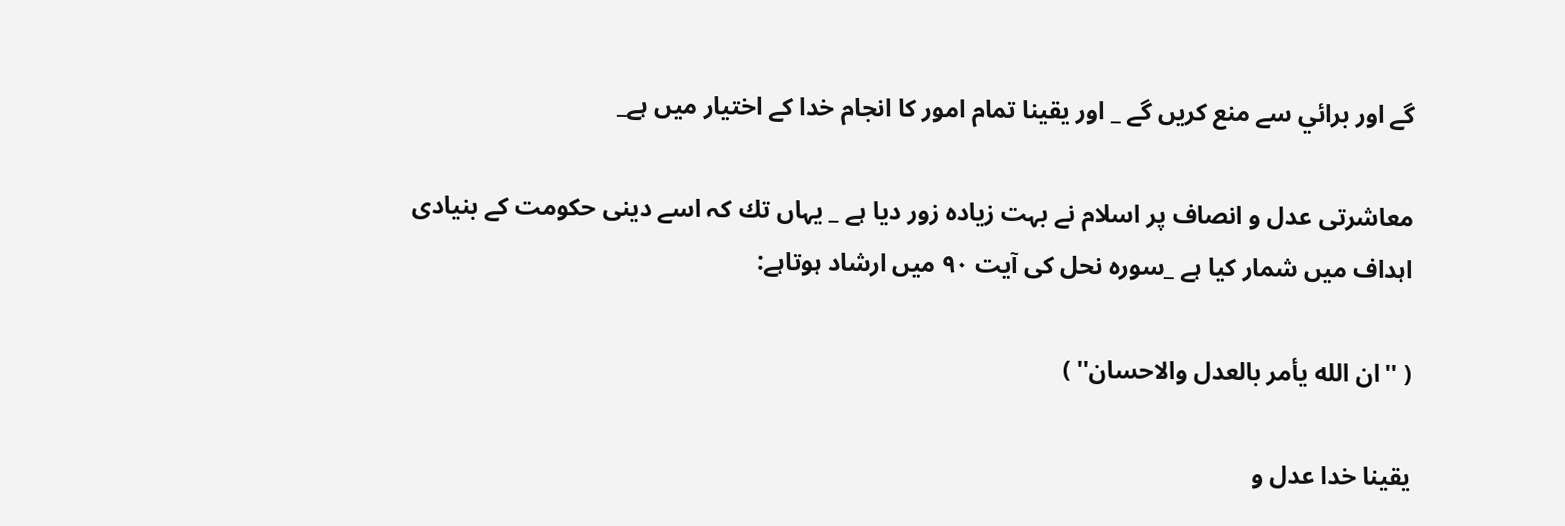گے اور برائي سے منع كريں گے _ اور يقينا تمام امور كا انجام خدا كے اختيار ميں ہے_

معاشرتى عدل و انصاف پر اسلام نے بہت زيادہ زور ديا ہے _ يہاں تك كہ اسے دينى حكومت كے بنيادى اہداف ميں شمار كيا ہے _سورہ نحل كى آيت ۹۰ ميں ارشاد ہوتاہے:

( ''ان الله يأمر بالعدل والاحسان'' )

يقينا خدا عدل و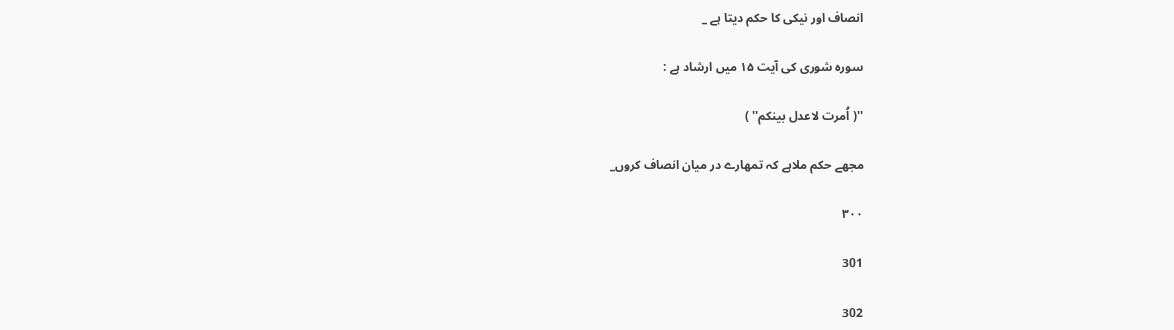انصاف اور نيكى كا حكم ديتا ہے _

سورہ شورى كى آيت ۱۵ ميں ارشاد ہے :

''( اُمرت لاعدل بينكم'' )

مجھے حكم ملاہے كہ تمھارے در ميان انصاف كروں_

۳۰۰

301

302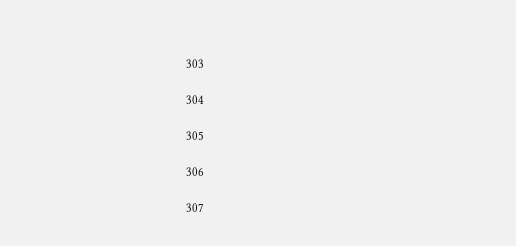303

304

305

306

307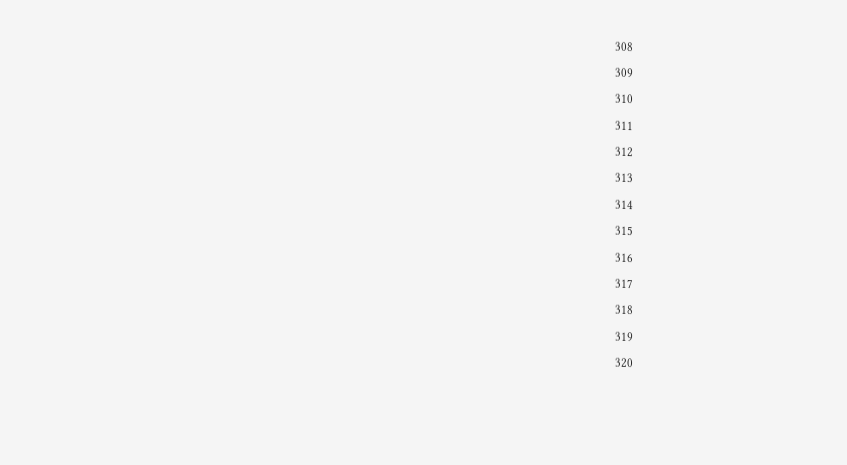308

309

310

311

312

313

314

315

316

317

318

319

320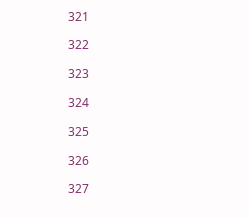321

322

323

324

325

326

327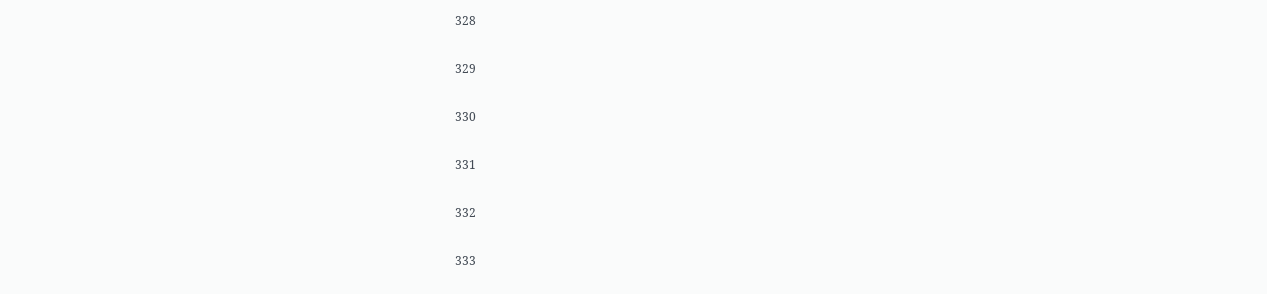328

329

330

331

332

333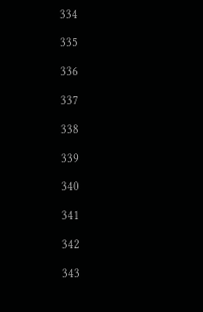334

335

336

337

338

339

340

341

342

343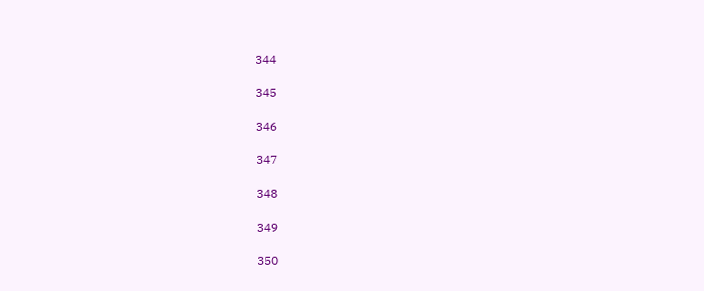344

345

346

347

348

349

350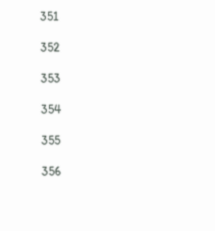351

352

353

354

355

356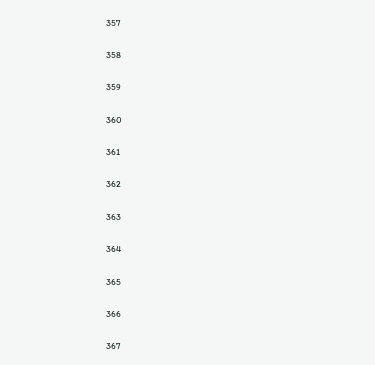357

358

359

360

361

362

363

364

365

366

367